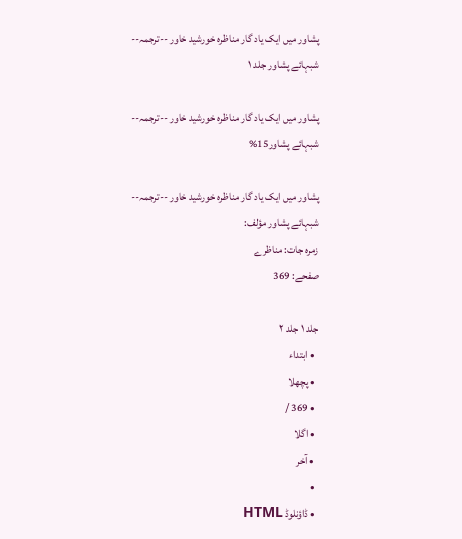پشاور میں ایک یاد گار مناظرہ خورشید خاور --ترجمہ-- شبہائے پشاور جلد ۱

پشاور میں ایک یاد گار مناظرہ خورشید خاور --ترجمہ-- شبہائے پشاور15%

پشاور میں ایک یاد گار مناظرہ خورشید خاور --ترجمہ-- شبہائے پشاور مؤلف:
زمرہ جات: مناظرے
صفحے: 369

جلد ۱ جلد ۲
  • ابتداء
  • پچھلا
  • 369 /
  • اگلا
  • آخر
  •
  • ڈاؤنلوڈ HTML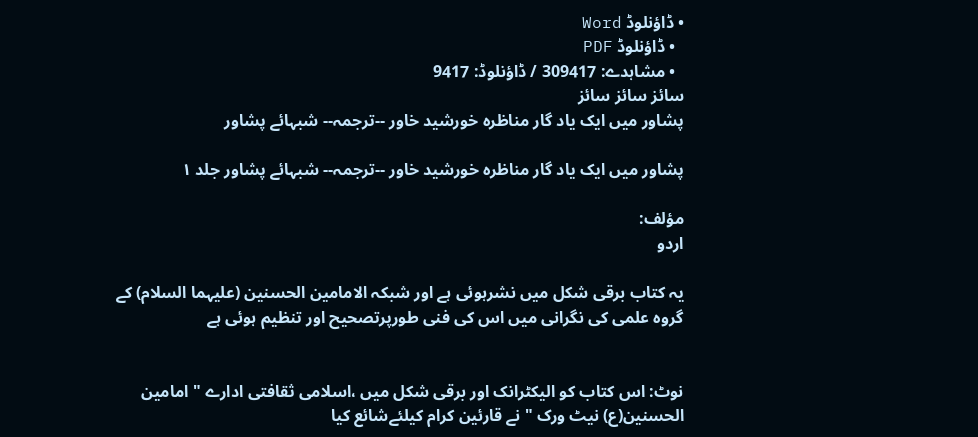• ڈاؤنلوڈ Word
  • ڈاؤنلوڈ PDF
  • مشاہدے: 309417 / ڈاؤنلوڈ: 9417
سائز سائز سائز
پشاور میں ایک یاد گار مناظرہ خورشید خاور --ترجمہ-- شبہائے پشاور

پشاور میں ایک یاد گار مناظرہ خورشید خاور --ترجمہ-- شبہائے پشاور جلد ۱

مؤلف:
اردو

یہ کتاب برقی شکل میں نشرہوئی ہے اور شبکہ الامامین الحسنین (علیہما السلام) کے گروہ علمی کی نگرانی میں اس کی فنی طورپرتصحیح اور تنظیم ہوئی ہے


نوٹ: اس کتاب کو الیکٹرانک اور برقی شکل میں ،اسلامی ثقافتی ادارے " امامین الحسنین(ع) نیٹ ورک " نے قارئین کرام کیلئےشائع کیا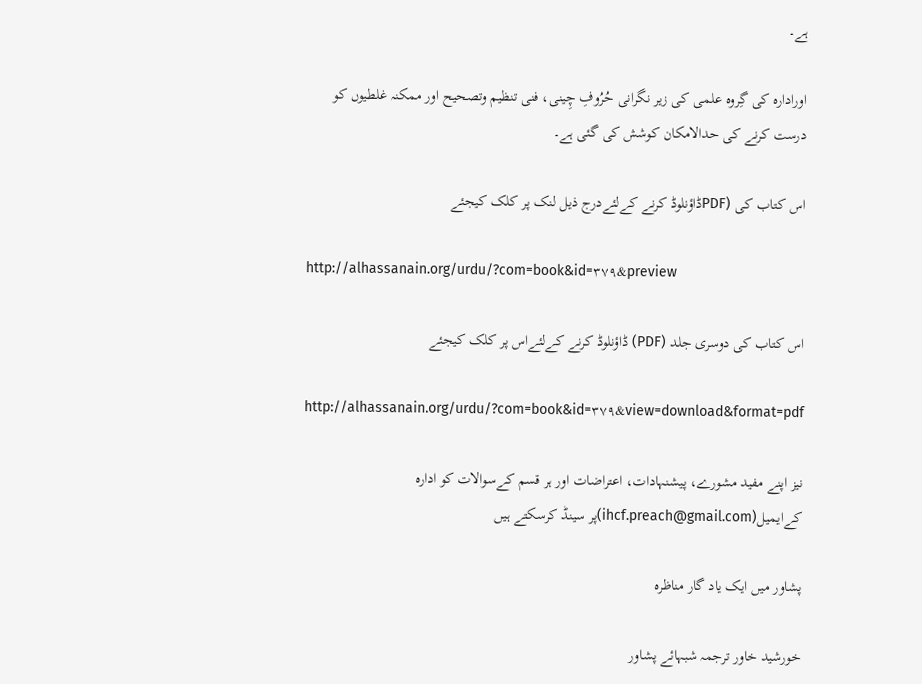ہے۔

اورادارہ کی گِروہ علمی کی زیر نگرانی حُرُوفِ چِینی، فنی تنظیم وتصحیح اور ممکنہ غلطیوں کو درست کرنے کی حدالامکان کوشش کی گئی ہے۔

اس کتاب کی (PDFڈاؤنلوڈ کرنے کےلئےدرج ذیل لنک پر کلک کیجئے

http://alhassanain.org/urdu/?com=book&id=۳۷۹&preview

اس کتاب کی دوسری جلد (PDF) ڈاؤنلوڈ کرنے کےلئےاس پر کلک کیجئے

http://alhassanain.org/urdu/?com=book&id=۳۷۹&view=download&format=pdf

نیز اپنے مفید مشورے، پیشنہادات، اعتراضات اور ہر قسم کےسوالات کو ادارہ کےایمیل(ihcf.preach@gmail.com)پر سینڈ کرسکتے ہیں

پشاور میں ایک یاد گار مناظرہ

خورشید خاور ترجمہ شبہائے پشاور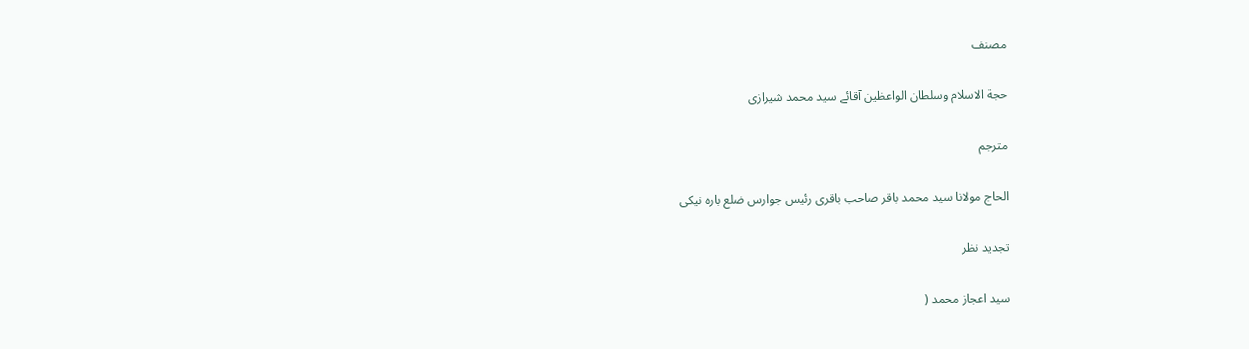مصنف

حجة الاسلام وسلطان الواعظین آقائے سید محمد شیرازی

مترجم

الحاج مولانا سید محمد باقر صاحب باقری رئیس جوارس ضلع بارہ نیکی

تجدید نظر

سید اعجاز محمد (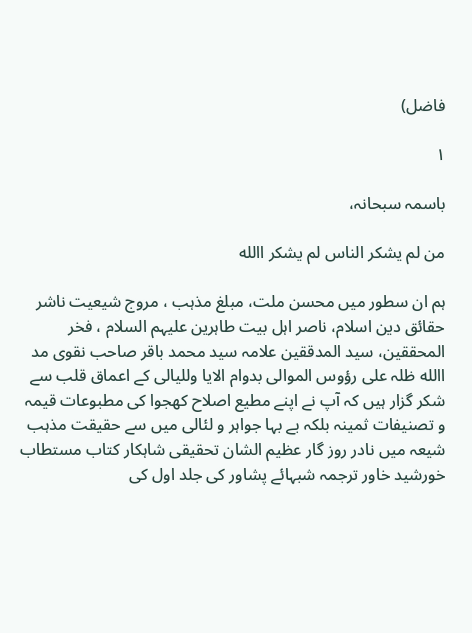فاضل)

۱

باسمہ سبحانہ،

من لم یشکر الناس لم یشکر االله

ہم ان سطور میں محسن ملت، مبلغ مذہب ، مروج شیعیت ناشر حقائق دین اسلام، ناصر اہل بیت طاہرین علیہم السلام ، فخر المحققین، سید المدققین علامہ سید محمد باقر صاحب نقوی مد االله ظلہ علی رؤوس الموالی بدوام الایا وللیالی کے اعماق قلب سے شکر گزار ہیں کہ آپ نے اپنے مطیع اصلاح کھجوا کی مطبوعات قیمہ و تصنیفات ثمینہ بلکہ بے بہا جواہر و لئالی میں سے حقیقت مذہب شیعہ میں نادر روز گار عظیم الشان تحقیقی شاہکار کتاب مستطاب خورشید خاور ترجمہ شبہائے پشاور کی جلد اول کی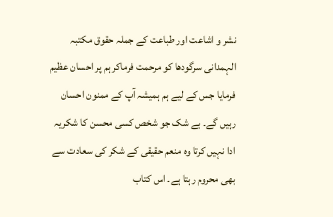نشر و اشاعت اور طباعت کے جملہ حقوق مکتبہ الہمدانی سرگودھا کو مرحمت فرماکر ہم پر احسان عظیم فرمایا جس کے لیے ہم ہمیشہ آپ کے ممنون احسان رہیں گے۔ بے شک جو شخص کسی محسن کا شکریہ ادا نہیں کرتا وہ منعم حقیقی کے شکر کی سعادت سے بھی محروم رہتا ہے۔ اس کتاب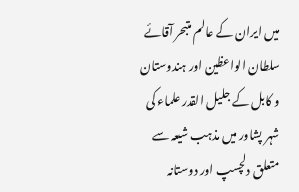میں ایران کے عالم متبحر آقائے سلطان الواعظین اور ہندوستان و کابل کے جلیل القدر علماء کی شہر پشاور میں مذہب شیعہ سے متعلق دلچسپ اور دوستانہ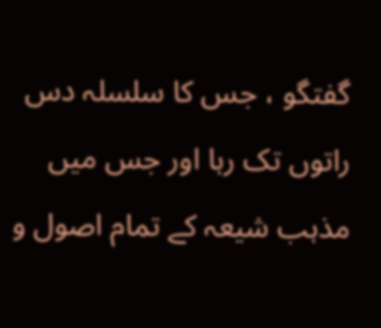گفتگو ، جس کا سلسلہ دس راتوں تک رہا اور جس میں مذہب شیعہ کے تمام اصول و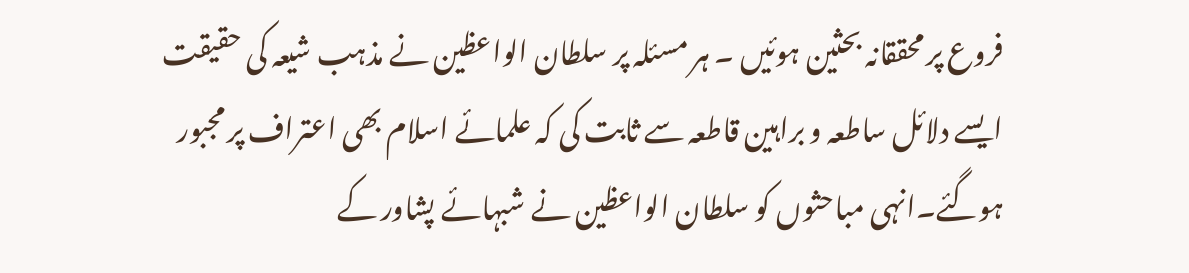فروع پر محققانہ بحثین ہوئیں ۔ ہر مسئلہ پر سلطان الواعظین نے مذہب شیعہ کی حقیقت ایسے دلائل ساطعہ و براہین قاطعہ سے ثابت کی کہ علمائے اسلام بھی اعتراف پر مجبور ہوگئے۔انہی مباحثوں کو سلطان الواعظین نے شبہائے پشاور کے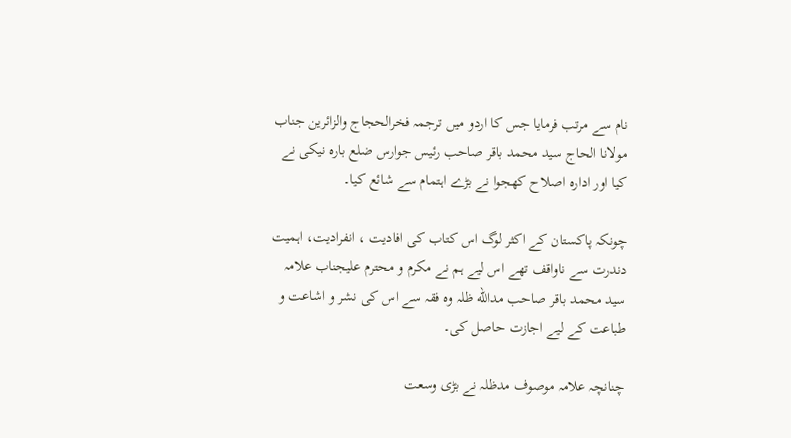نام سے مرتب فرمایا جس کا اردو میں ترجمہ فخرالحجاج والزائرین جناب مولانا الحاج سید محمد باقر صاحب رئیس جوارس ضلع بارہ نیکی نے کیا اور ادارہ اصلاح کھجوا نے بڑے اہتمام سے شائع کیا۔

چونکہ پاکستان کے اکثر لوگ اس کتاب کی افادیت ، انفرادیت، اہمیت دندرت سے ناواقف تھے اس لیے ہم نے مکرم و محترم علیجناب علامہ سید محمد باقر صاحب مدالله ظلہ وہ فقہ سے اس کی نشر و اشاعت و طباعت کے لیے اجازت حاصل کی۔

چنانچہ علامہ موصوف مدظلہ نے بڑی وسعت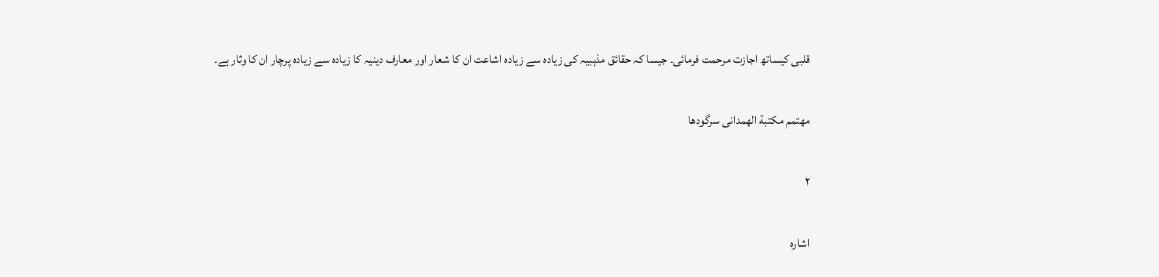قلبی کیساتھ اجازت مرحمت فرمائی۔ جیسا کہ حقائق مذہبیہ کی زیادہ سے زیادہ اشاعت ان کا شعار اور معارف دینیہ کا زیادہ سے زیادہ پرچار ان کا وثار ہے۔

مهتمم مکتبة الهمدانی سرگودھا

۲

اشارہ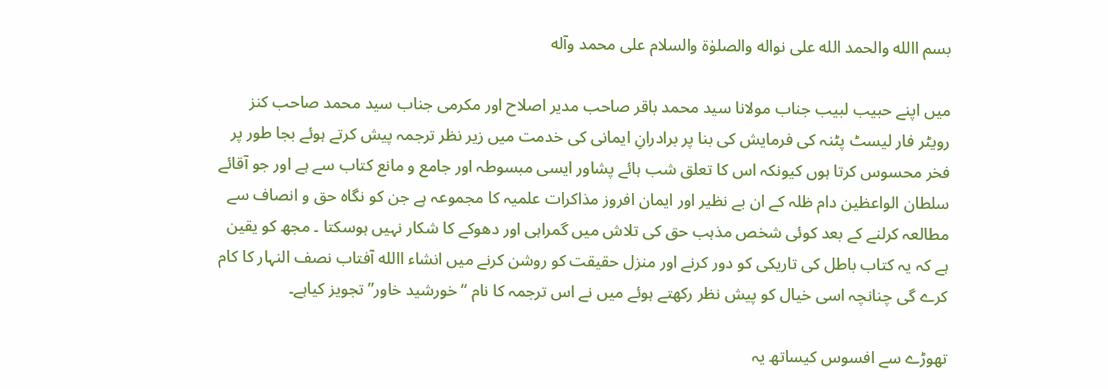بسم االله والحمد الله علی نواله والصلوٰة والسلام علی محمد وآله

میں اپنے حبیب لبیب جناب مولانا سید محمد باقر صاحب مدیر اصلاح اور مکرمی جناب سید محمد صاحب کنز رویٹر فار لیسٹ پٹنہ کی فرمایش کی بنا پر برادرانِ ایمانی کی خدمت میں زیر نظر ترجمہ پیش کرتے ہوئے بجا طور پر فخر محسوس کرتا ہوں کیونکہ اس کا تعلق شب ہائے پشاور ایسی مبسوطہ اور جامع و مانع کتاب سے ہے اور جو آقائے سلطان الواعظین دام ظلہ کے ان بے نظیر اور ایمان افروز مذاکرات علمیہ کا مجموعہ ہے جن کو نگاہ حق و انصاف سے مطالعہ کرلنے کے بعد کوئی شخص مذہب حق کی تلاش میں گمراہی اور دھوکے کا شکار نہیں ہوسکتا ۔ مجھ کو یقین ہے کہ یہ کتاب باطل کی تاریکی کو دور کرنے اور منزل حقیقت کو روشن کرنے میں انشاء االله آفتاب نصف النہار کا کام کرے گی چنانچہ اسی خیال کو پیش نظر رکھتے ہوئے میں نے اس ترجمہ کا نام “ خورشید خاور” تجویز کیاہے۔

تھوڑے سے افسوس کیساتھ یہ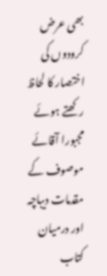بھی عرض کرودوں کی اختصار کا لحاظ رکھتے ہوئے مجبورا آقائے موصوف کے مقدمات دیباچہ اور درمیان کتاب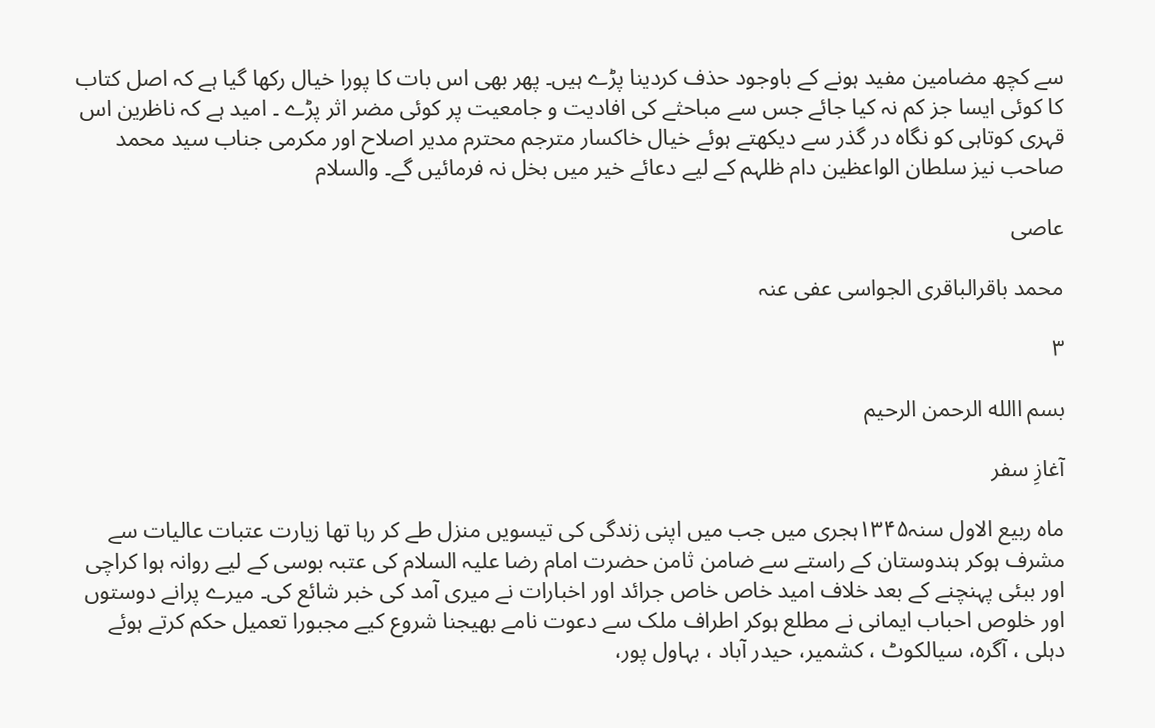سے کچھ مضامین مفید ہونے کے باوجود حذف کردینا پڑے ہیں۔ پھر بھی اس بات کا پورا خیال رکھا گیا ہے کہ اصل کتاب کا کوئی ایسا جز کم نہ کیا جائے جس سے مباحثے کی افادیت و جامعیت پر کوئی مضر اثر پڑے ۔ امید ہے کہ ناظرین اس قہری کوتاہی کو نگاہ در گذر سے دیکھتے ہوئے خیال خاکسار مترجم محترم مدیر اصلاح اور مکرمی جناب سید محمد صاحب نیز سلطان الواعظین دام ظلہم کے لیے دعائے خیر میں بخل نہ فرمائیں گے۔ والسلام

عاصی

محمد باقرالباقری الجواسی عفی عنہ

۳

بسم االله الرحمن الرحیم

آغازِ سفر

ماہ ربیع الاول سنہ۱۳۴۵ہجری میں جب میں اپنی زندگی کی تیسویں منزل طے کر رہا تھا زیارت عتبات عالیات سے مشرف ہوکر ہندوستان کے راستے سے ضامن ثامن حضرت امام رضا علیہ السلام کی عتبہ بوسی کے لیے روانہ ہوا کراچی اور ببئی پہنچنے کے بعد خلاف امید خاص خاص جرائد اور اخبارات نے میری آمد کی خبر شائع کی۔ میرے پرانے دوستوں اور خلوص احباب ایمانی نے مطلع ہوکر اطراف ملک سے دعوت نامے بھیجنا شروع کیے مجبورا تعمیل حکم کرتے ہوئے دہلی ، آگرہ، سیالکوٹ ، کشمیر، حیدر آباد ، بہاول پور،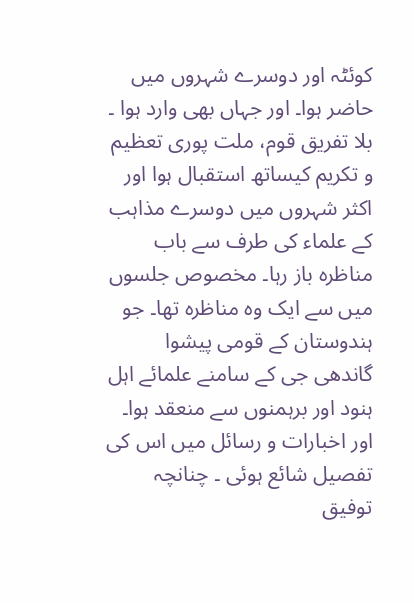کوئٹہ اور دوسرے شہروں میں حاضر ہوا۔ اور جہاں بھی وارد ہوا ۔ بلا تفریق قوم، ملت پوری تعظیم و تکریم کیساتھ استقبال ہوا اور اکثر شہروں میں دوسرے مذاہب کے علماء کی طرف سے باب مناظرہ باز رہا۔ مخصوص جلسوں میں سے ایک وہ مناظرہ تھا۔ جو ہندوستان کے قومی پیشوا گاندھی جی کے سامنے علمائے اہل ہنود اور برہمنوں سے منعقد ہوا۔ اور اخبارات و رسائل میں اس کی تفصیل شائع ہوئی ۔ چنانچہ توفیق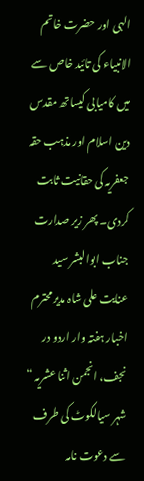الہی اور حضرت خاتم الانبیاء کی تائید خاص سے میں کامیابی کیساتھ مقدس دین اسلام اور مذہب حقہ جعفریہ کی حقانیت ثابت کردی۔ پھر زیر صدارت جناب ابوالبشر سید عنایت علی شاہ مدیر محترم اخبار ہفتہ وار اردو در نجف، انجمن اثنا عشریہ “ شہر سیالکوٹ کی طرف سے دعوت نامہ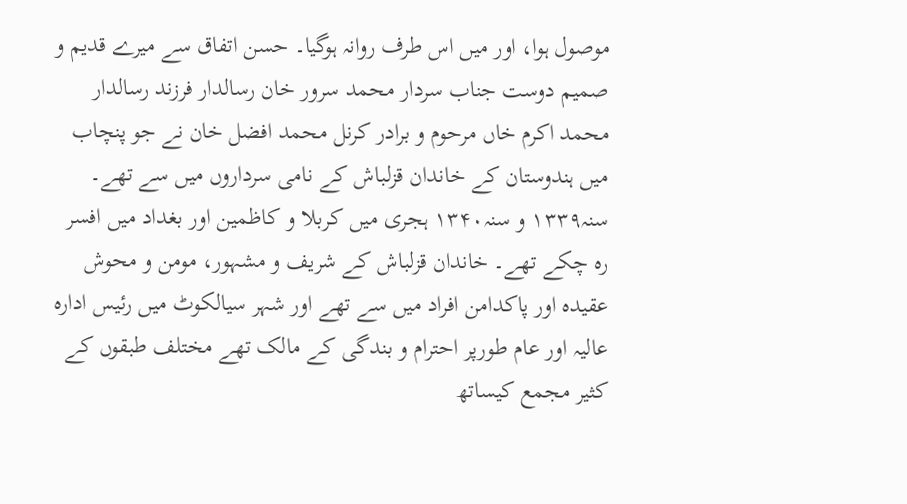موصول ہوا، اور میں اس طرف روانہ ہوگیا۔ حسن اتفاق سے میرے قدیم و صمیم دوست جناب سردار محمد سرور خان رسالدار فرزند رسالدار محمد اکرم خاں مرحوم و برادر کرنل محمد افضل خان نے جو پنچاب میں ہندوستان کے خاندان قزلباش کے نامی سرداروں میں سے تھے۔ سنہ۱۳۳۹ و سنہ۱۳۴۰ ہجری میں کربلا و کاظمین اور بغداد میں افسر رہ چکے تھے۔ خاندان قزلباش کے شریف و مشہور، مومن و محوش عقیدہ اور پاکدامن افراد میں سے تھے اور شہر سیالکوٹ میں رئیس ادارہ عالیہ اور عام طورپر احترام و بندگی کے مالک تھے مختلف طبقوں کے کثیر مجمع کیساتھ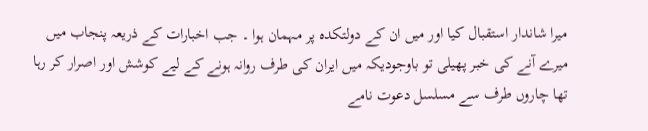میرا شاندار استقبال کیا اور میں ان کے دولتکدہ پر مہمان ہوا ۔ جب اخبارات کے ذریعہ پنجاب میں میرے آنے کی خبر پھیلی تو باوجودیکہ میں ایران کی طرف روانہ ہونے کے لیے کوشش اور اصرار کر رہا تھا چاروں طرف سے مسلسل دعوت نامے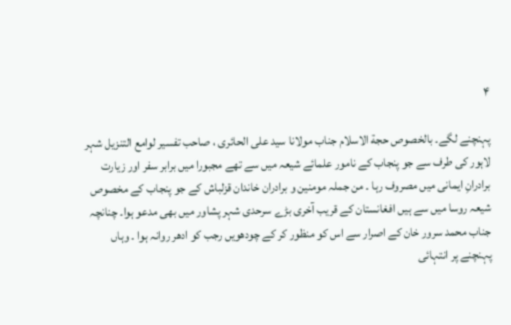۴

پہنچنے لگے۔ بالخصوص حجة الاسلام جناب مولانا سید علی الحائری ، صاحب تفسیر لوامع التنزیل شہر لاہور کی طرف سے جو پنجاب کے نامور علمائے شیعہ میں سے تھے مجبورا میں برابر سفر اور زیارت برادرانِ ایمانی میں مصروف رہا ۔ من جملہ مومنین و برادران خاندان قزلباش کے جو پنجاب کے مخصوص شیعہ روسا میں سے ہیں افغانستان کے قریب آخری بڑے سرحدی شہر پشاور میں بھی مدعو ہوا۔ چنانچہ جناب محمد سرور خان کے اصرار سے اس کو منظور کر کے چودھویں رجب کو ادھر روانہ ہوا ۔ وہاں پہنچنے پر انتہائی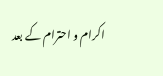اکرام و احترام کے بعد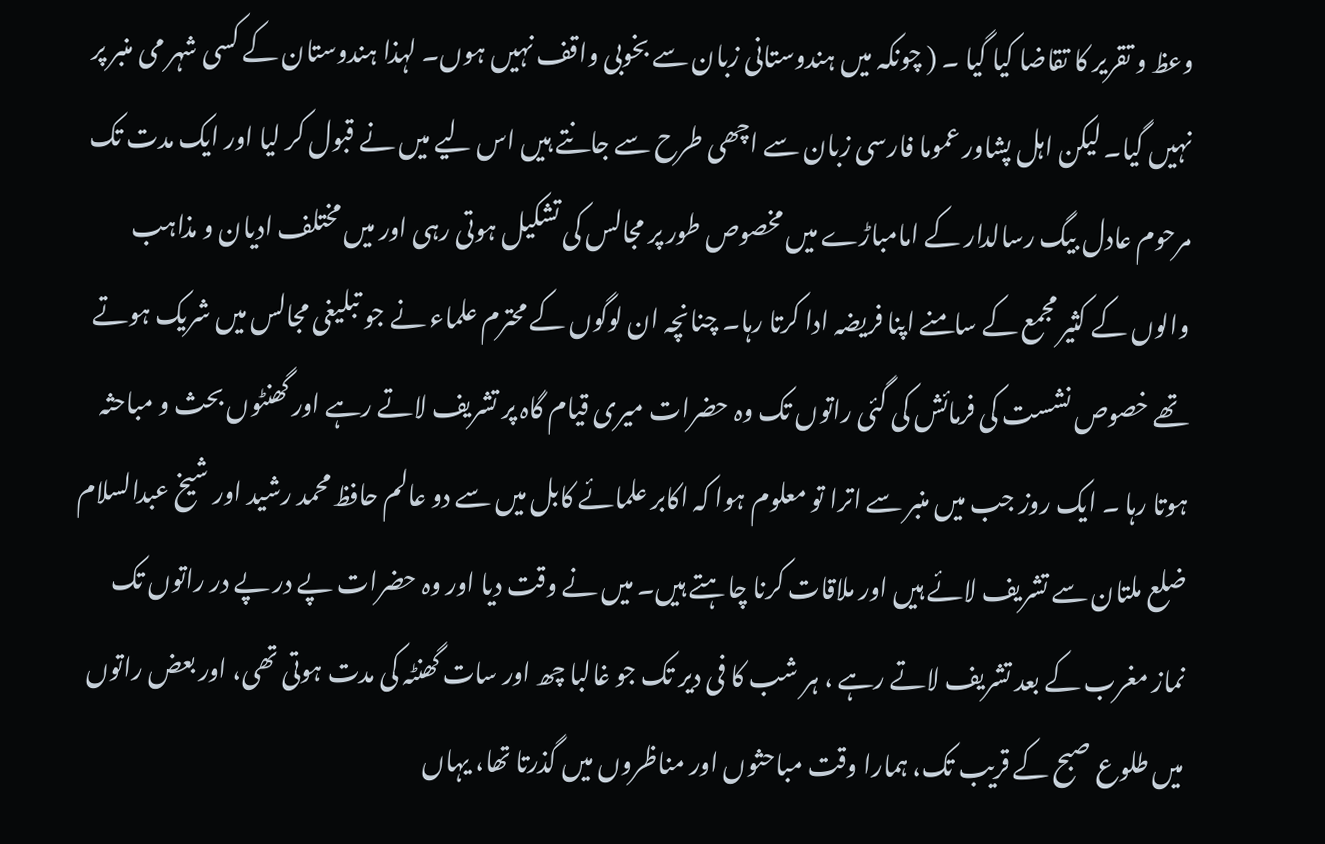وعظ و تقریر کا تقاضا کیا گیا ۔ ( چونکہ میں ہندوستانی زبان سے بخوبی واقف نہیں ہوں۔ لہذا ہندوستان کے کسی شہر می منبر پر نہیں گیا۔ لیکن اہل پشاور عموما فارسی زبان سے اچھی طرح سے جانتے ہیں اس لیے میں نے قبول کر لیا اور ایک مدت تک مرحوم عادل بیگ رسالدار کے امامباڑے میں مخصوص طور پر مجالس کی تشکیل ہوتی رہی اور میں مختلف ادیان و مذاہب والوں کے کثیر مجمع کے سامنے اپنا فریضہ ادا کرتا رہا۔ چنانچہ ان لوگوں کے محترم علماء نے جو تبلیغی مجالس میں شریک ہوتے تھے خصوص نشست کی فرمائش کی گئی راتوں تک وہ حضرات میری قیام گاہ پر تشریف لاتے رہے اور گھنٹوں بحث و مباحثہ ہوتا رہا ۔ ایک روز جب میں منبر سے اترا تو معلوم ہوا کہ اکابر علمائے کابل میں سے دو عالم حافظ محمد رشید اور شیخ عبدالسلام ضلع ملتان سے تشریف لائے ہیں اور ملاقات کرنا چاہتے ہیں۔ میں نے وقت دیا اور وہ حضرات پے در پے در راتوں تک نماز مغرب کے بعد تشریف لاتے رہے ، ہر شب کا فی دیر تک جو غالبا چھ اور سات گھنٹہ کی مدت ہوتی تھی، اور بعض راتوں میں طلوع صبح کے قریب تک، ہمارا وقت مباحثوں اور مناظروں میں گذرتا تھا، یہاں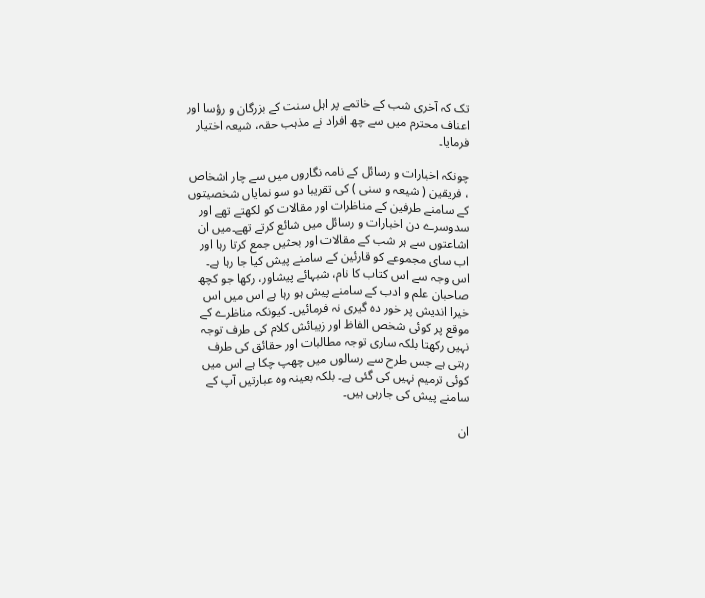تک کہ آخری شب کے خاتمے پر اہل سنت کے بزرگان و رؤسا اور اعناف محترم میں سے چھ افراد نے مذہب حقہ، شیعہ اختیار فرمایا۔

چونکہ اخبارات و رسائل کے نامہ نگاروں میں سے چار اشخاص ، فریقین ( شیعہ و سنی ) کی تقریبا دو سو نمایاں شخصیتوں کے سامنے طرفین کے مناظرات اور مقالات کو لکھتے تھے اور سدوسرے دن اخبارات و رسائل میں شائع کرتے تھے۔میں ان اشاعتوں سے ہر شب کے مقالات اور بحثیں جمع کرتا رہا اور اب سای مجموعے کو قارئین کے سامنے پیش کیا جا رہا ہے۔ اس وجہ سے اس کتاب کا نام، شبہائے پیشاور، رکھا جو کچھ صاحبان علم و ادب کے سامنے پیش ہو رہا ہے اس میں اس خیرا اندیش پر خور دہ گیری نہ فرمائیں۔ کیونکہ مناظرے کے موقع پر کوئی شخص الفاظ اور زیبائش کلام کی طرف توجہ نہیں رکھتا بلکہ ساری توجہ مطالبات اور حقائق کی طرف رہتی ہے جس طرح سے رسالوں میں چھپ چکا ہے اس میں کوئی ترمیم نہیں کی گئی ہے۔ بلکہ بعینہ وہ عبارتیں آپ کے سامنے پیش کی جارہی ہیں۔

ان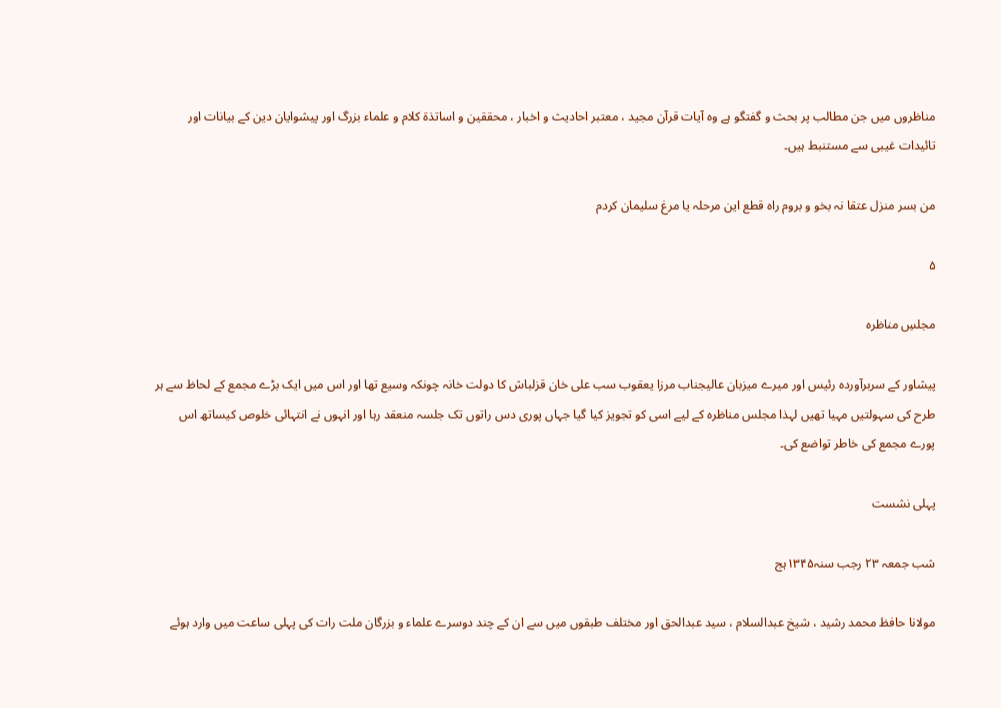مناظروں میں جن مطالب پر بحث و گفتگو ہے وہ آیات قرآن مجید ، معتبر احادیث و اخبار ، محققین و اساتذة کلام و علماء بزرگ اور پیشوایان دین کے بیانات اور تائیدات غیبی سے مستنبط ہیں۔

من بسر منزل عتقا نہ بخو و بروم راہ قطع این مرحلہ یا مرغ سلیمان کردم

۵

مجلسِ مناظرہ

پیشاور کے سربرآوردہ رئیس اور میرے میزبان عالیجناب مرزا یعقوب سب علی خان قزلباش کا دولت خانہ چونکہ وسیع تھا اور اس میں ایک بڑے مجمع کے لحاظ سے ہر طرح کی سہولتیں مہیا تھیں لہذا مجلس مناظرہ کے لیے اسی کو تجویز کیا گیا جہاں پوری دس راتوں تک جلسہ منعقد رہا اور انہوں نے انتہائی خلوص کیساتھ اس پورے مجمع کی خاطر تواضع کی۔

پہلی نشست

شب جمعہ ۲۳ رجب سنہ۱۳۴۵ہج

مولانا حافظ محمد رشید ، شیخ عبدالسلام ، سید عبدالحق اور مختلف طبقوں میں سے ان کے چند دوسرے علماء و بزرگان ملت رات کی پہلی ساعت میں وارد ہوئے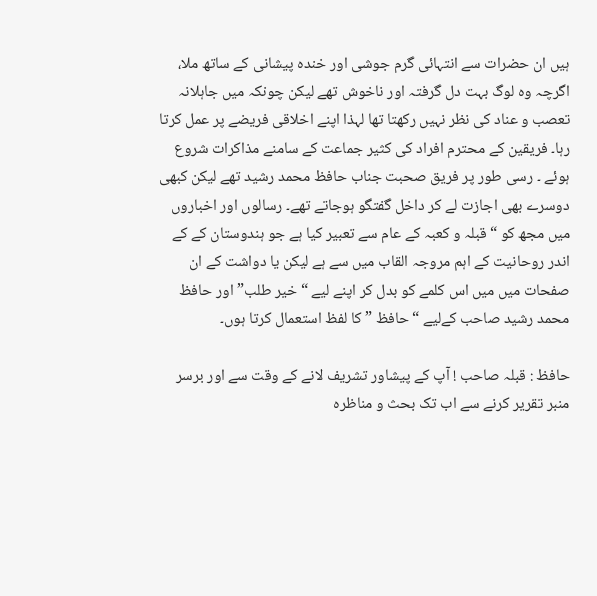ہیں ان حضرات سے انتہائی گرم جوشی اور خندہ پیشانی کے ساتھ ملا، اگرچہ وہ لوگ بہت دل گرفتہ اور ناخوش تھے لیکن چونکہ میں جاہلانہ تعصب و عناد کی نظر نہیں رکھتا تھا لہذا اپنے اخلاقی فریضے پر عمل کرتا رہا۔ فریقین کے محترم افراد کی کثیر جماعت کے سامنے مذاکرات شروع ہوئے ۔ رسی طور پر فریق صحبت جناب حافظ محمد رشید تھے لیکن کبھی دوسرے بھی اجازت لے کر داخل گفتگو ہوجاتے تھے۔ رسالوں اور اخباروں میں مجھ کو “ قبلہ و کعبہ کے عام سے تعبیر کیا ہے جو ہندوستان کے کے اندر روحانیت کے اہم مروجہ القاب میں سے ہے لیکن یا دواشت کے ان صفحات میں میں اس کلمے کو بدل کر اپنے لیے “ خیر طلب” اور حافظ محمد رشید صاحب کےلیے “ حافظ ” کا لفظ استعمال کرتا ہوں۔

حافظ : قبلہ صاحب ! آپ کے پیشاور تشریف لانے کے وقت سے اور برسر منبر تقریر کرنے سے اب تک بحث و مناظرہ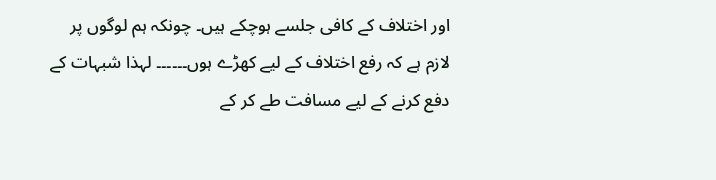اور اختلاف کے کافی جلسے ہوچکے ہیں۔ چونکہ ہم لوگوں پر لازم ہے کہ رفع اختلاف کے لیے کھڑے ہوں۔۔۔۔۔۔ لہذا شبہات کے دفع کرنے کے لیے مسافت طے کر کے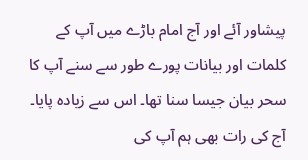پیشاور آئے اور آج امام باڑے میں آپ کے کلمات اور بیانات پورے طور سے سنے آپ کا سحر بیان جیسا سنا تھا۔ اس سے زیادہ پایا۔ آج کی رات بھی ہم آپ کی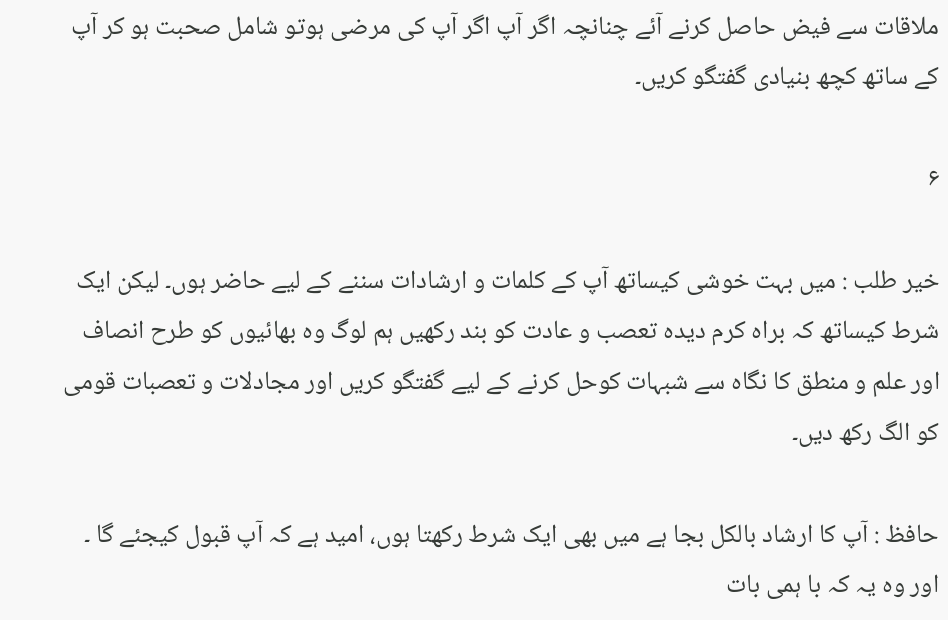ملاقات سے فیض حاصل کرنے آئے چنانچہ اگر آپ اگر آپ کی مرضی ہوتو شامل صحبت ہو کر آپ کے ساتھ کچھ بنیادی گفتگو کریں۔

۶

خیر طلب : میں بہت خوشی کیساتھ آپ کے کلمات و ارشادات سننے کے لیے حاضر ہوں۔ لیکن ایک شرط کیساتھ کہ براہ کرم دیدہ تعصب و عادت کو بند رکھیں ہم لوگ وہ بھائیوں کو طرح انصاف اور علم و منطق کا نگاہ سے شبہات کوحل کرنے کے لیے گفتگو کریں اور مجادلات و تعصبات قومی کو الگ رکھ دیں۔

حافظ : آپ کا ارشاد بالکل بجا ہے میں بھی ایک شرط رکھتا ہوں، امید ہے کہ آپ قبول کیجئے گا ۔ اور وہ یہ کہ با ہمی بات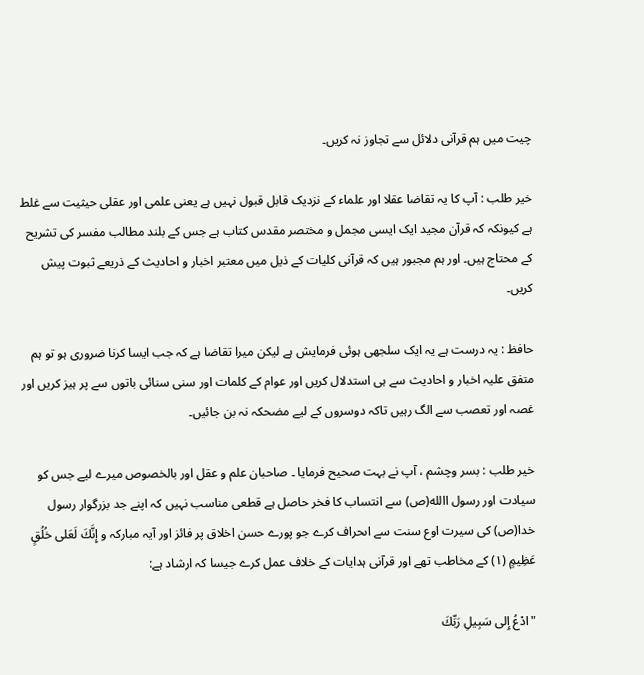چیت میں ہم قرآنی دلائل سے تجاوز نہ کریں۔

خیر طلب : آپ کا یہ تقاضا عقلا اور علماء کے نزدیک قابل قبول نہیں ہے یعنی علمی اور عقلی حیثیت سے غلط ہے کیونکہ کہ قرآن مجید ایک ایسی مجمل و مختصر مقدس کتاب ہے جس کے بلند مطالب مفسر کی تشریح کے محتاج ہیں۔ اور ہم مجبور ہیں کہ قرآنی کلیات کے ذیل میں معتبر اخبار و احادیث کے ذریعے ثبوت پیش کریں۔

حافظ : یہ درست ہے یہ ایک سلجھی ہوئی فرمایش ہے لیکن میرا تقاضا ہے کہ جب ایسا کرنا ضروری ہو تو ہم متفق علیہ اخبار و احادیث سے ہی استدلال کریں اور عوام کے کلمات اور سنی سنائی باتوں سے پر ہیز کریں اور غصہ اور تعصب سے الگ رہیں تاکہ دوسروں کے لیے مضحکہ نہ بن جائیں۔

خیر طلب : بسر وچشم ، آپ نے بہت صحیح فرمایا ۔ صاحبان علم و عقل اور بالخصوص میرے لیے جس کو سیادت اور رسول االله(ص) سے انتساب کا فخر حاصل ہے قطعی مناسب نہیں کہ اپنے جد بزرگوار رسول خدا(ص) کی سیرت اوع سنت سے اںحراف کرے جو پورے حسن اخلاق پر فائز اور آیہ مبارکہ و إِنَّكَ لَعَلى خُلُقٍ عَظِيمٍ (۱) کے مخاطب تھے اور قرآنی ہدایات کے خلاف عمل کرے جیسا کہ ارشاد ہے:

"ادْعُ إِلى سَبِيلِ رَبِّكَ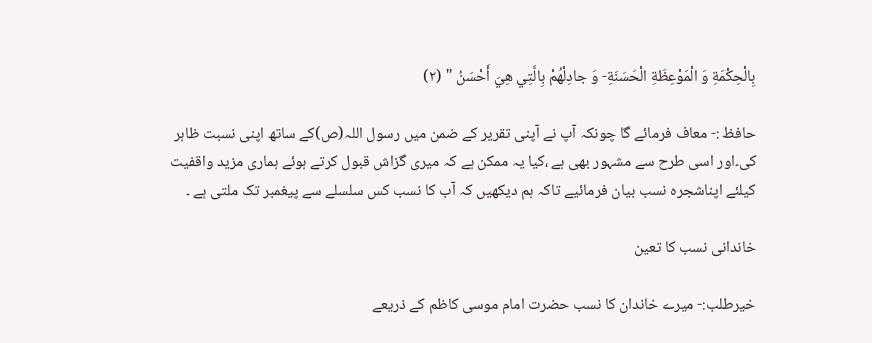بِالْحِكْمَةِ وَ الْمَوْعِظَةِ الْحَسَنَةِ- وَ جادِلْهُمْ بِالَّتِي هِيَ أَحْسَنُ " (۲)

حافظ :- معاف فرمائے گا چونکہ آپ نے آپنی تقریر کے ضمن میں رسول اللہ(ص)کے ساتھ اپنی نسبت ظاہر کی۔اور اسی طرح سے مشہور بھی ہے ،کیا یہ ممکن ہے کہ میری گزاش قبول کرتے ہوئے ہماری مزید واقفیت کیلئے اپناشجرہ نسب بیان فرمائیے تاکہ ہم دیکھیں کہ آب کا نسب کس سلسلے سے پیغمبر تک ملتی ہے ۔

خاندانی نسب کا تعین

خیرطلب:- میرے خاندان کا نسب حضرت امام موسی کاظم کے ذریعے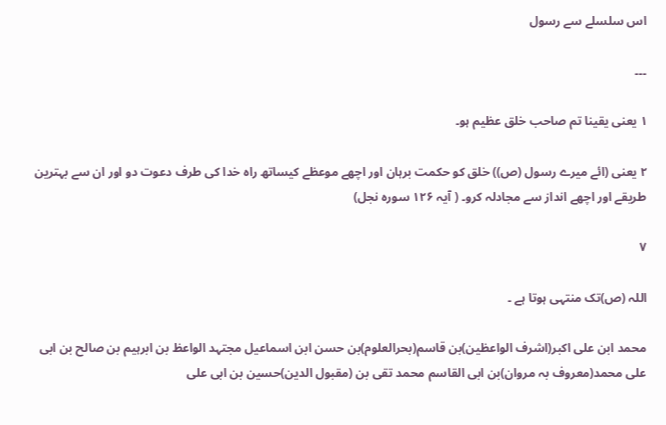اس سلسلے سے رسول

۔۔۔

۱ یعنی یقینا تم صاحب خلق عظیم ہو۔

۲ یعنی (ائے میرے رسول (ص)) خلق کو حکمت برہان اور اچھے موعظے کیساتھ راہ خدا کی طرف دعوت دو اور ان سے بہترین طریقے اور اچھے انداز سے مجادلہ کرو۔ ( آیہ ۱۲۶ سورہ نجل)

۷

اللہ (ص)تک منتہی ہوتا ہے ۔

محمد ابن علی اکبر(اشرف الواعظین)بن قاسم(بحرالعلوم)بن حسن ابن اسماعیل مجتہد الواعظ بن ابرہیم بن صالح بن ابی علی محمد(معروف بہ مروان)بن ابی القاسم محمد تقی بن (مقبول الدین)حسین بن ابی علی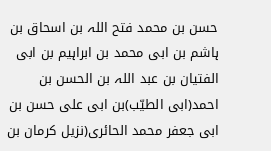حسن بن محمد فتح اللہ بن اسحاق بن ہاشم بن ابی محمد بن ابراہیم بن ابی الفتیان بن عبد اللہ بن الحسن بن احمد(ابی الطیّب)بن ابی علی حسن بن ابی جعفر محمد الحائری(نزیل کرمان بن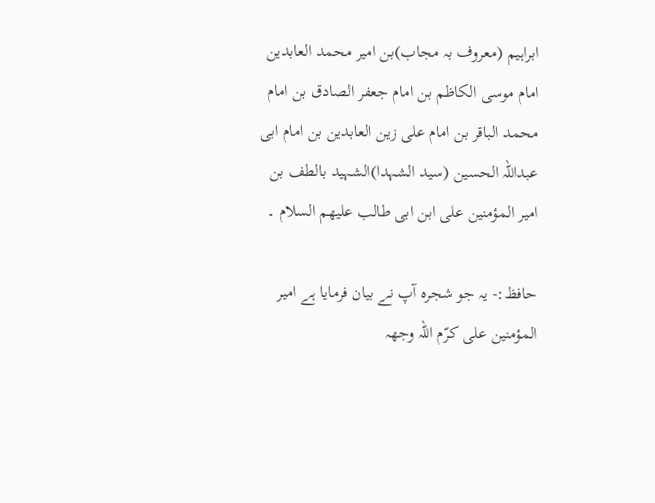ابراہیم (معروف بہ مجاب)بن امیر محمد العابدین امام موسی الکاظم بن امام جعفر الصادق بن امام محمد الباقر بن امام علی زین العابدین بن امام ابی عبداللہ الحسین (سید الشہدا)الشہید بالطف بن امیر المؤمنین علی ابن ابی طالب علیھم السلام ۔

حافظ:- یہ جو شجرہ آپ نے بیان فرمایا ہے امیر المؤمنین علی کرّم اللہ وجھہ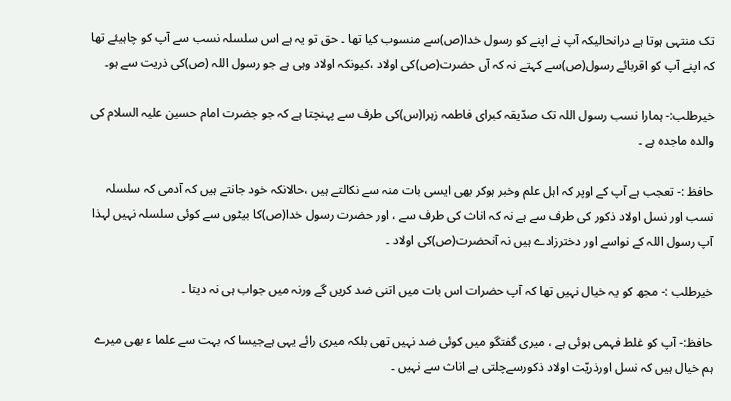تک منتہی ہوتا ہے درانحالیکہ آپ نے اپنے کو رسول خدا(ص)سے منسوب کیا تھا ۔ حق تو یہ ہے اس سلسلہ نسب سے آپ کو چاہیئے تھا کہ اپنے آپ کو اقربائے رسول(ص)سے کہتے نہ کہ آں حضرت(ص)کی اولاد ،کیونکہ اولاد وہی ہے جو رسول اللہ (ص)کی ذریت سے ہو۔

خیرطلب:- ہمارا نسب رسول اللہ تک صدّیقہ کبرای فاطمہ زہرا(س)کی طرف سے پہنچتا ہے کہ جو جضرت امام حسین علیہ السلام کی والدہ ماجدہ ہے ۔

حافظ :- تعجب ہے آپ کے اوپر کہ اہل علم وخبر ہوکر بھی ایسی بات منہ سے نکالتے ہیں ،حالانکہ خود جانتے ہیں کہ آدمی کہ سلسلہ نسب اور نسل اولاد ذکور کی طرف سے ہے نہ کہ اناث کی طرف سے ، اور حضرت رسول خدا(ص)کا بیٹوں سے کوئی سلسلہ نہیں لہذا آپ رسول اللہ کے نواسے اور دخترزادے ہیں نہ آنحضرت(ص)کی اولاد ۔

خیرطلب :- مجھ کو یہ خیال نہیں تھا کہ آپ حضرات اس بات میں اتنی ضد کریں گے ورنہ میں جواب ہی نہ دیتا ۔

حافظ:- آپ کو غلط فہمی ہوئی ہے ، میری گفتگو میں کوئی ضد نہیں تھی بلکہ میری رائے یہی ہےجیسا کہ بہت سے علما ء بھی میرے ہم خیال ہیں کہ نسل اورذریّت اولاد ذکورسےچلتی ہے اناث سے نہیں ۔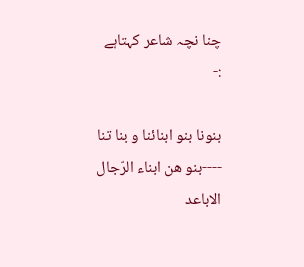چنا نچہ شاعر کہتاہے :-

بنونا بنو ابنائنا و بنا تنا ----بنو هن ابناء الرّجال الاباعد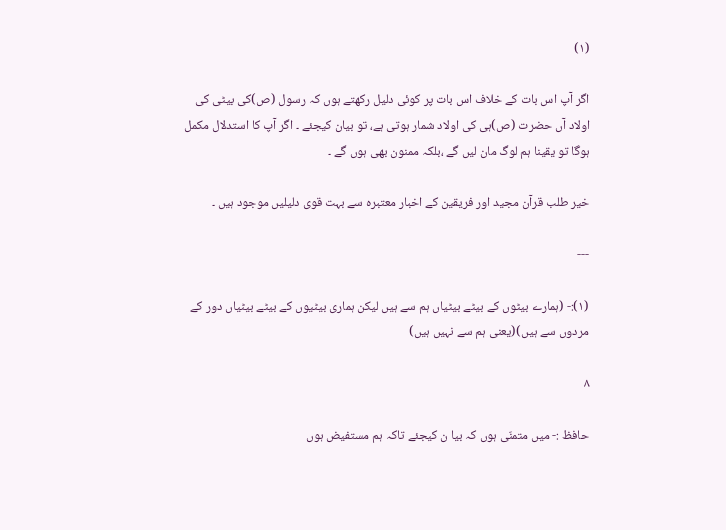(۱)

اگر آپ اس بات کے خلاف اس بات پر کوئی دلیل رکھتے ہوں کہ رسول (ص)کی بیٹی کی اولاد آں حضرت (ص)ہی کی اولاد شمار ہوتی ہے، تو بیان کیجئے ۔ اگر آپ کا استدلال مکمل ہوگا تو یقینا ہم لوگ مان لیں گے ،بلکہ ممنون بھی ہوں گے ۔

خیر طلب قرآن مجید اور فریقین کے اخبار معتبرہ سے بہت قوی دلیلیں موجود ہیں ۔

---

(۱):- (ہمارے بیٹوں کے بیٹے بیٹیاں ہم سے ہیں لیکن ہماری بیٹیوں کے بیٹے بیٹیاں دور کے مردوں سے ہیں)(یعنی ہم سے نہیں ہیں)

۸

حافظ :- میں متمنّی ہوں کہ بیا ن کیجئے تاکہ ہم مستفیض ہوں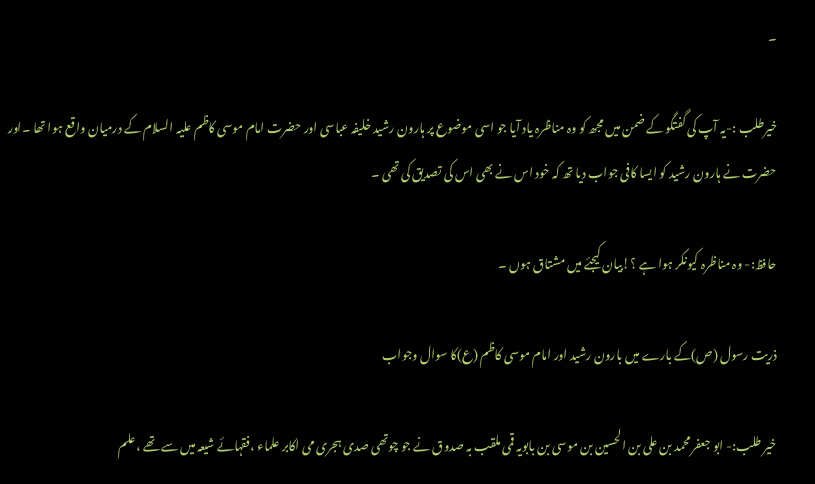۔

خیرطلب :-یہ آپ کی گفتگو کے ضمن میں مجھ کو وہ مناظرہ یاد آیا جو اسی موضوع پر ہارون رشید خلیفہ عباسی اور حضرت امام موسی کاظم علیہ السلام کے درمیان واقع ہوا تھا ۔اور حضرت نے ہارون رشید کو ایسا کافی جواب دیا تھ کہ خود اس نے بھی اس کی تصدیق کی تھی ۔

حافظ:- وہ مناظرہ کیونکر ہوا ہے ؟!بیان کیجئے میں مشتاق ہوں ۔

ذریت رسول (ص)کے بارے میں بارون رشید اور امام موسی کاظم (ع)کا سوال وجواب

خیر طلب:- ابو جعفر محمد بن علی بن الحسین بن موسی بن بابویہ قمی ملقب بہ صدوق نے جو چوتھی صدی ہجری می اکابر علماء ،فقہائے شیعہ میں سے تھے ،علم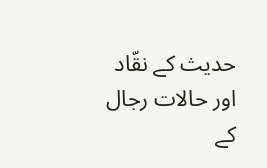حدیث کے نقّاد اور حالات رجال کے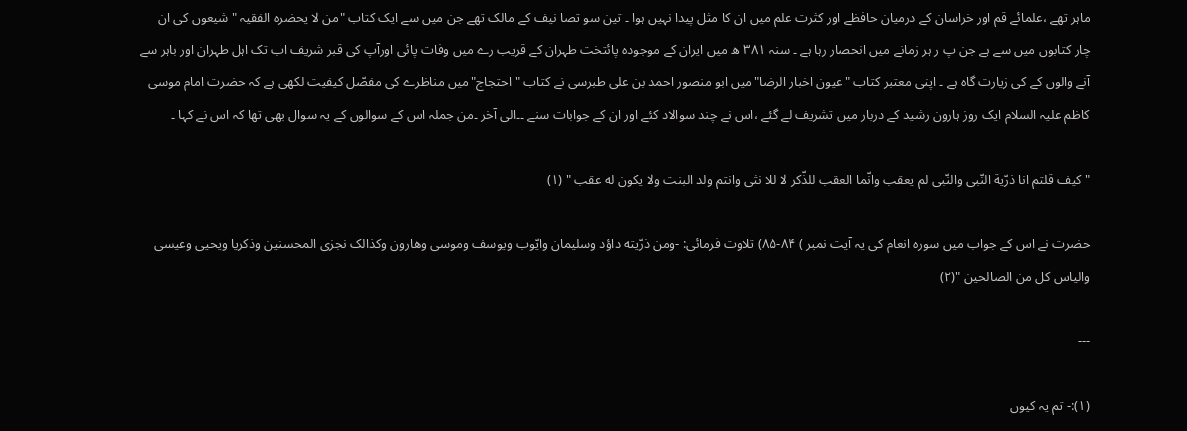ماہر تھے ،علمائے قم اور خراسان کے درمیان حافظے اور کثرت علم میں ان کا مثل پیدا نہیں ہوا ۔ تین سو تصا نیف کے مالک تھے جن میں سے ایک کتاب "من لا یحضرہ الفقیہ "شیعوں کی ان چار کتابوں میں سے ہے جن پ ر ہر زمانے میں انحصار رہا ہے ۔ سنہ ۳۸۱ ھ میں ایران کے موجودہ پائتخت طہران کے قریب رے میں وفات پائی اورآپ کی قبر شریف اب تک اہل طہران اور باہر سے آنے والوں کے کی زیارت گاہ ہے ۔ اپنی معتبر کتاب "عیون اخبار الرضا"میں ابو منصور احمد بن علی طبرسی نے کتاب "احتجاج"میں مناظرے کی مفصّل کیفیت لکھی ہے کہ حضرت امام موسی کاظم علیہ السلام ایک روز ہارون رشید کے دربار میں تشریف لے گئے ،اس نے چند سوالاد کئے اور ان کے جوابات سنے ۔۔الی آخر ۔من جملہ اس کے سوالوں کے یہ سوال بھی تھا کہ اس نے کہا ۔

"کیف قلتم انا ذرّیة النّبی والنّبی لم یعقب وانّما العقب للذّکر لا للا نثی وانتم ولد البنت ولا یکون له عقب " (۱)

حضرت نے اس کے جواب میں سورہ انعام کی یہ آیت نمبر ) ۸۴-۸۵) تلاوت فرمائی: -ومن ذرّیته داؤد وسلیمان وایّوب ویوسف وموسی وهارون وکذالک نجزی المحسنین وذکریا ویحیی وعیسی والیاس کل من الصالحین "(۲)

---

(۱):- تم یہ کیوں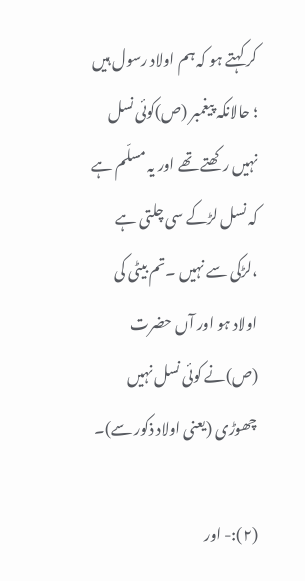کر کہتے ہو کہ ہم اولاد رسول ہیں ؛ حالانکہ پیغمبر (ص)کوئی نسل نہیں رکھتے تھے اور یہ مسلّم ہے کہ نسل لڑکے سی چلتی ہے ،لڑکی سے نہیں ۔تم بیٹی کی اولاد ہو اور آں حضرت (ص)نے کوئی نسل نہیں چھوڑی (یعنی اولاد ذکور سے)۔

(۲):- اور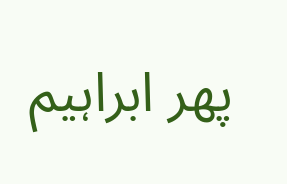پھر ابراہیم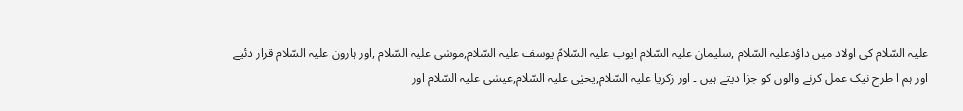علیہ السّلام کی اولاد میں داؤدعلیہ السّلام ,سلیمان علیہ السّلام ایوب علیہ السّلامً یوسف علیہ السّلام,موسٰی علیہ السّلام ,اور ہارون علیہ السّلام قرار دئیے اور ہم ا طرح نیک عمل کرنے والوں کو جزا دیتے ہیں ۔ اور زکریا علیہ السّلام,یحیٰی علیہ السّلام,عیسٰی علیہ السّلام اور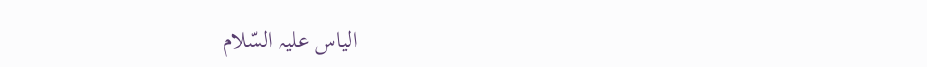الیاس علیہ السّلام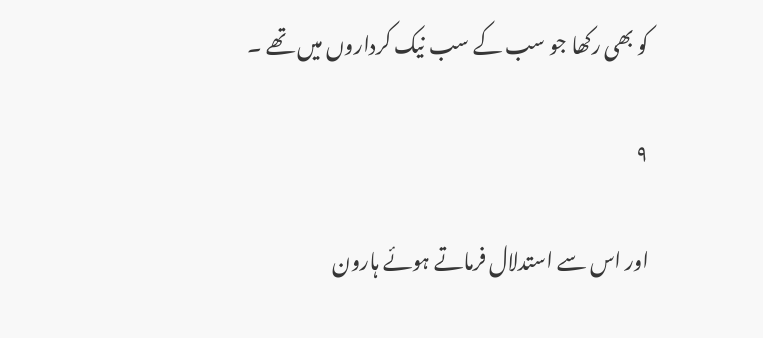کو بھی رکھا جو سب کے سب نیک کرداروں میں تھے ۔

۹

اور اس سے استدلال فرماتے ہوئے ہارون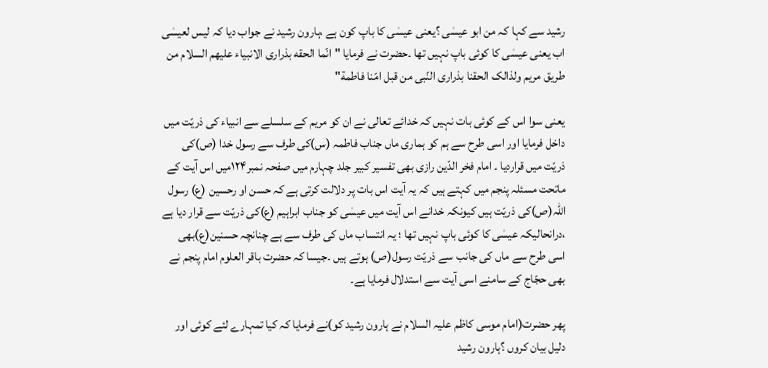رشید سے کہا کہ من ابو عیسٰی ؟یعنی عیسٰی کا باپ کون ہے ،ہارون رشید نے جواب دیا کہ لیس لعیسٰی اب یعنی عیسٰی کا کوئی باپ نہیں تھا ۔حضرت نے فرمایا "انّما الحقه بذراری الانبیاء علیهم السلام من طریق مریم ولذالک الحقنا بذراری النّبی من قبل امّنا فاطمة"

یعنی سوا اس کے کوئی بات نہیں کہ خدائے تعالی نے ان کو مریم کے سلسلے سے انبیاء کی ذریّت میں داخل فرمایا اور اسی طرح سے ہم کو ہماری ماں جناب فاطمہ (س)کی طرف سے رسول خدا (ص)کی ذریّت میں قراردیا ۔ امام فخر الدّین رازی بھی تفسیر کبیر جلد چہارم میں صفحہ نمبر۱۲۴میں اس آیت کے ماتحت مسئلہ پنجم میں کہتے ہیں کہ یہ آیت اس بات پر دلالت کرتی ہے کہ حسن او رحسین (ع) رسول اللہ(ص)کی ذریّت ہیں کیونکہ خدانے اس آیت میں عیسٰی کو جناب ابراہیم (ع)کی ذریّت سے قرار دیا ہے ،درانحالیکہ عیسٰی کا کوئی باپ نہیں تھا ؛ یہ انتساب ماں کی طرف سے ہے چنانچہ حسنین(ع)بھی اسی طرح سے ماں کی جانب سے ذریّت رسول(ص) ہوتے ہیں ۔جیسا کہ حضرت باقر العلوم امام پنجم نے بھی حجّاج کے سامنے اسی آیت سے استدلال فرمایا ہے۔

پھر حضرت(امام موسی کاظم علیہ السلام نے ہارون رشید کو)نے فرمایا کہ کیا تمہارے لئے کوئی اور دلیل بیان کروں ؟ہارون رشید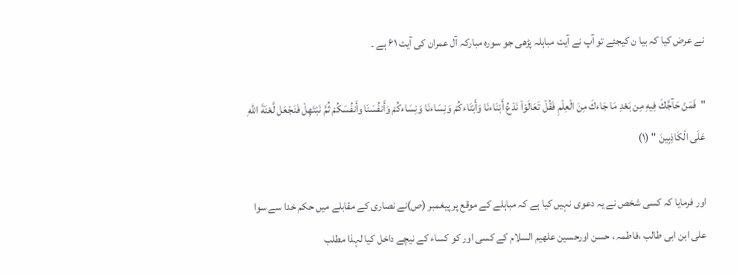نے عرض کیا کہ بیا ن کیجئے تو آپ نے آیت مباہلہ پڑھی جو سورہ مبارکہ آل عمران کی آیت ۶۱ ہے ۔

"فَمَنْ حَآجَّكَ فِيهِ مِن بَعْدِ مَا جَاءكَ مِنَ الْعِلْمِ فَقُلْ تَعَالَوْاْ نَدْعُ أَبْنَاءنَا وَأَبْنَاءكُمْ وَنِسَاءنَا وَنِسَاءكُمْ وَأَنفُسَنَا وأَنفُسَكُمْ ثُمَّ نَبْتَهِلْ فَنَجْعَل لَّعْنَةَ اللّهِ عَلَى الْكَاذِبِينَ " (۱)

اور فرمایا کہ کسی شخص نے یہ دعوی نہیں کیا ہے کہ مباہلے کے موقع پر پیغمبر (ص)نے نصاری کے مقابلے میں حکم خدا سے سوا علی ابن ابی طالب ،فاطمہ ، حسن اورحسین علھیم السلام کے کسی اور کو کساء کے نیچے داخل کیا لہذا مطلب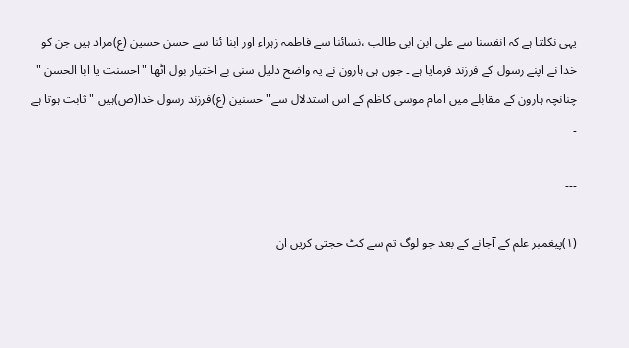یہی نکلتا ہے کہ انفسنا سے علی ابن ابی طالب ،نسائنا سے فاطمہ زہراء اور ابنا ئنا سے حسن حسین (ع)مراد ہیں جن کو خدا نے اپنے رسول کے فرزند فرمایا ہے ۔ جوں ہی ہارون نے یہ واضح دلیل سنی بے اختیار بول اٹھا "احسنت یا ابا الحسن " چنانچہ ہارون کے مقابلے میں امام موسی کاظم کے اس استدلال سے" حسنین (ع)فرزند رسول خدا(ص)ہیں "ثابت ہوتا ہے ۔

---

(۱)پیغمبر علم کے آجانے کے بعد جو لوگ تم سے کٹ حجتی کریں ان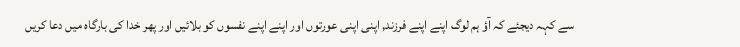سے کہہ دیجئے کہ آؤ ہم لوگ اپنے اپنے فرزند, اپنی اپنی عورتوں اور اپنے اپنے نفسوں کو بلائیں اور پھر خدا کی بارگاہ میں دعا کریں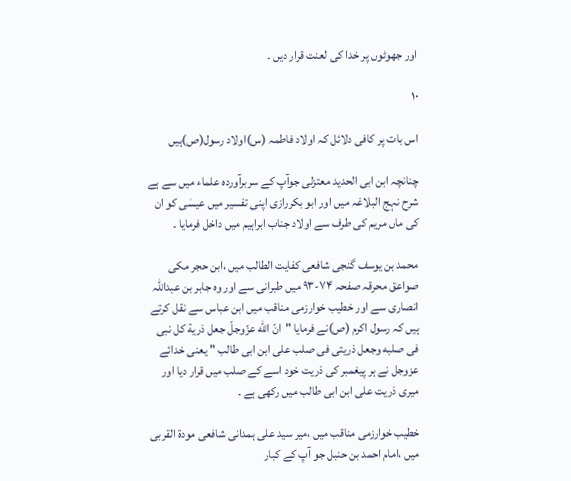اور جھوٹوں پر خدا کی لعنت قرار دیں ۔

۱۰

اس بات پر کافی دلائل کہ اولاد فاطمہ (س)اولاد رسول(ص)ہیں

چنانچہ ابن ابی الحدید معتزلی جوآپ کے سربرآوردہ علماء میں سے ہے شرح نہج البلاغہ میں اور ابو بکررازی اپنی تفسیر میں عیسٰی کو ان کی ماں مریم کی طرف سے اولاد جناب ابراہیم میں داخل فرمایا ۔

محمد بن یوسف گنجی شافعی کفایت الطالب میں ،ابن حجر مکی صواعق محرقہ صفحہ ۷۴-۹۳ میں طبرانی سے اور وہ جابر بن عبداللہ انصاری سے اور خطیب خوارزمی مناقب میں ابن عباس سے نقل کرتے ہیں کہ رسول اکرم (ص)نے فرمایا "انّ الله عزّوجلّ جعل ذریة کل نبی فی صلبه وجعل ذریتی فی صلب علی ابن ابی طالب " یعنی خدائے عزوجل نے ہر پیغمبر کی ذریت خود اسے کے صلب میں قرار دیا اور میری ذریت علی ابن ابی طالب میں رکھی ہے ۔

خطیب خوارزمی مناقب میں ،میر سید علی ہمدانی شافعی مودۃ القربی میں ،امام احمد بن حنبل جو آپ کے کبار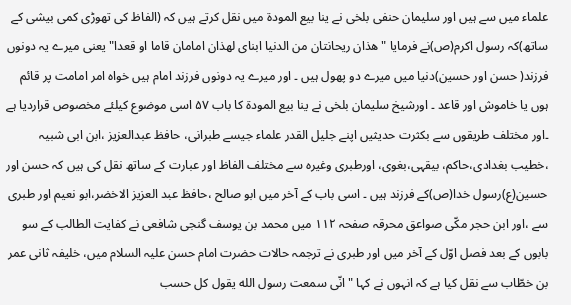علماء میں سے ہیں اور سلیمان حنفی بلخی نے ینا بیع المودۃ میں نقل کرتے ہیں کہ (الفاظ کی تھوڑی کمی بیشی کے ساتھ)کہ رسول اکرم(ص)نے فرمایا "هذان ریحانتان من الدنیا ابنای لهذان امامان قاما او قعدا" یعنی میرے یہ دونوں فرزند( حسن اور حسین)دنیا میں میرے دو پھول ہیں ۔ اور میرے یہ دونوں فرزند امام ہیں خواہ امر امامت پر قائم ہوں یا خاموش اور قاعد ۔ اورشیخ سلیمان بلخی نے ینا بیع المودۃ کا باب ۵۷ اسی موضوع کیلئے مخصوص قراردیا ہے ۔اور مختلف طریقوں سے بکثرت حدیثیں اپنے جلیل القدر علماء جیسے طبرانی، حافظ عبدالعزیز ،ابن ابی شبیہ ،خطیب بغدادی،حاکم، بیقہی،بغوی، اورطبری وغیرہ سے مختلف الفاظ اور عبارت کے ساتھ نقل کی ہیں کہ حسن اور حسین(ع)رسول خدا(ص)کے فرزند ہیں ۔ اسی باب کے آخر میں ابو صالح ،حافظ عبد العزیز الاخضر،ابو نعیم اور طبری سے ،اور ابن حجر مکّی صواعق محرقہ صفحہ ۱۱۲ میں محمد بن یوسف گنجی شافعی نے کفایت الطالب کے سو بابوں کے بعد فصل اوّل کے آخر میں اور طبری نے ترجمہ حالات حضرت امام حسن علیہ السلام میں، خلیفہ ثانی عمر بن خطّاب سے نقل کیا ہے کہ انہوں نے کہا "انّی سمعت رسول الله یقول کل حسب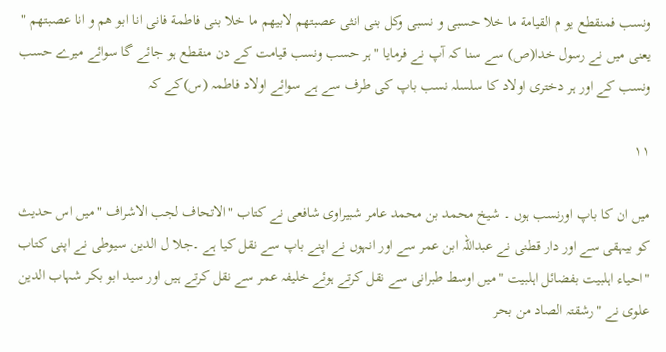ونسب فمنقطع یو م القیامة ما خلا حسبی و نسبی وکل بنی انثی عصبتهم لابیهم ما خلا بنی فاطمة فانی انا ابو هم و انا عصبتهم " یعنی میں نے رسول خدا(ص) سے سنا کہ آپ نے فرمایا "ہر حسب ونسب قیامت کے دن منقطع ہو جائے گا سوائے میرے حسب ونسب کے اور ہر دختری اولاد کا سلسلہ نسب باپ کی طرف سے ہے سوائے اولاد فاطمہ (س)کے کہ

۱۱

میں ان کا باپ اورنسب ہوں ۔ شیخ محمد بن محمد عامر شبیراوی شافعی نے کتاب "الاتحاف لجب الاشراف "میں اس حدیث کو بیہقی سے اور دار قطنی نے عبداللہ ابن عمر سے اور انہوں نے اپنے باپ سے نقل کیا ہے ۔جلا ل الدین سیوطی نے اپنی کتاب "احیاء اہلبیت بفضائل اہلبیت "میں اوسط طبرانی سے نقل کرتے ہوئے خلیفہ عمر سے نقل کرتے ہیں اور سید ابو بکر شہاب الدین علوی نے "رشقتہ الصاد من بحر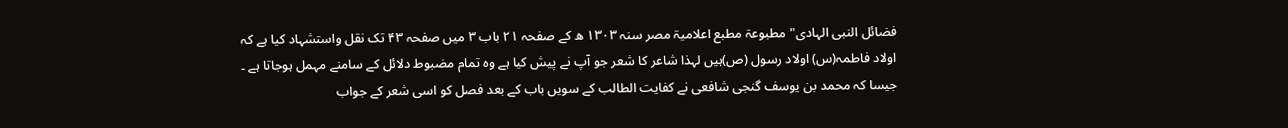فضائل النبی الہادی" مطبوعۃ مطبع اعلامیۃ مصر سنہ ۱۳۰۳ ھ کے صفحہ ۲۱ باب ۳ میں صفحہ ۴۳ تک نقل واستشہاد کیا ہے کہ اولاد فاطمہ(س) اولاد رسول (ص)ہیں لہذا شاعر کا شعر جو آپ نے پیش کیا ہے وہ تمام مضبوط دلائل کے سامنے مہمل ہوجاتا ہے ۔ جیسا کہ محمد بن یوسف گنجی شافعی نے کفایت الطالب کے سویں باب کے بعد فصل کو اسی شعر کے جواب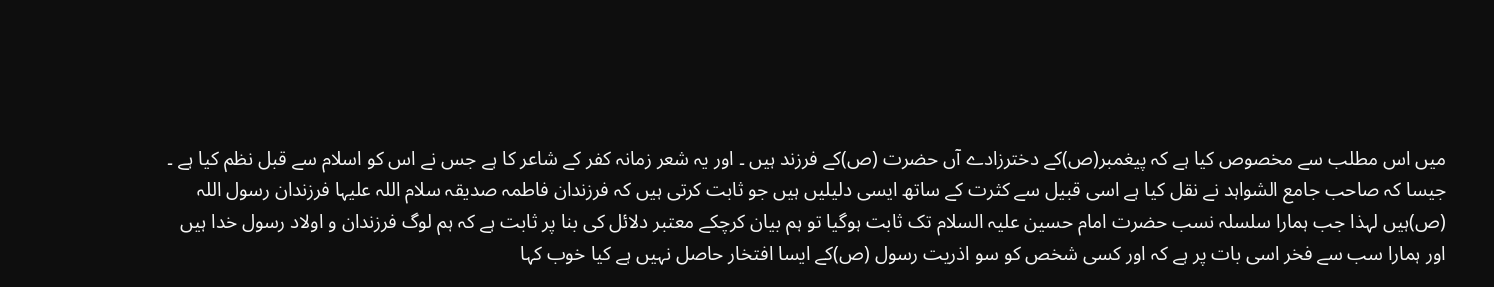میں اس مطلب سے مخصوص کیا ہے کہ پیغمبر(ص)کے دخترزادے آں حضرت (ص)کے فرزند ہیں ۔ اور یہ شعر زمانہ کفر کے شاعر کا ہے جس نے اس کو اسلام سے قبل نظم کیا ہے ۔ جیسا کہ صاحب جامع الشواہد نے نقل کیا ہے اسی قبیل سے کثرت کے ساتھ ایسی دلیلیں ہیں جو ثابت کرتی ہیں کہ فرزندان فاطمہ صدیقہ سلام اللہ علیہا فرزندان رسول اللہ (ص)ہیں لہذا جب ہمارا سلسلہ نسب حضرت امام حسین علیہ السلام تک ثابت ہوگیا تو ہم بیان کرچکے معتبر دلائل کی بنا پر ثابت ہے کہ ہم لوگ فرزندان و اولاد رسول خدا ہیں اور ہمارا سب سے فخر اسی بات پر ہے کہ اور کسی شخص کو سو اذریت رسول (ص)کے ایسا افتخار حاصل نہیں ہے کیا خوب کہا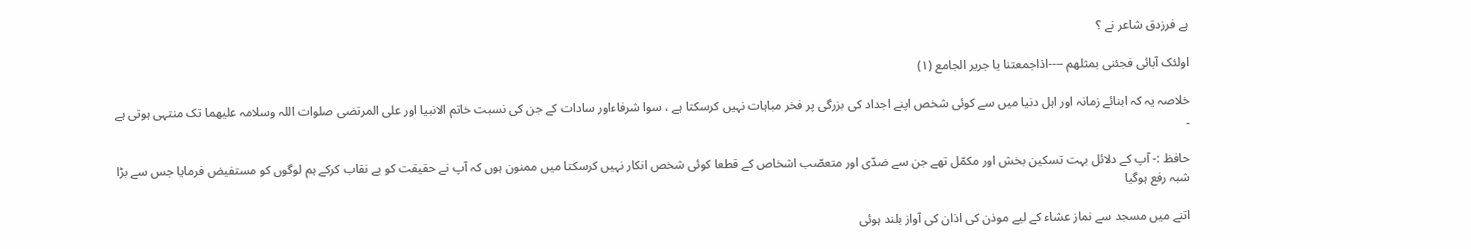ہے فرزدق شاعر نے ؟

اولئک آبائی فجئنی بمثلهم ----اذاجمعتنا یا جریر الجامع (۱)

خلاصہ یہ کہ ابنائے زمانہ اور اہل دنیا میں سے کوئی شخص اپنے اجداد کی بزرگی پر فخر مباہات نہیں کرسکتا ہے ، سوا شرفاءاور سادات کے جن کی نسبت خاتم الانبیا اور علی المرتضی صلوات اللہ وسلامہ علیھما تک منتہی ہوتی ہے ۔

حافظ :- آپ کے دلائل بہت تسکین بخش اور مکمّل تھے جن سے ضدّی اور متعصّب اشخاص کے قطعا کوئی شخص انکار نہیں کرسکتا میں ممنون ہوں کہ آپ نے حقیقت کو بے نقاب کرکے ہم لوگوں کو مستفیض فرمایا جس سے بڑا شبہ رفع ہوگیا

اتنے میں مسجد سے نماز عشاء کے لیے موذن کی اذان کی آواز بلند ہوئی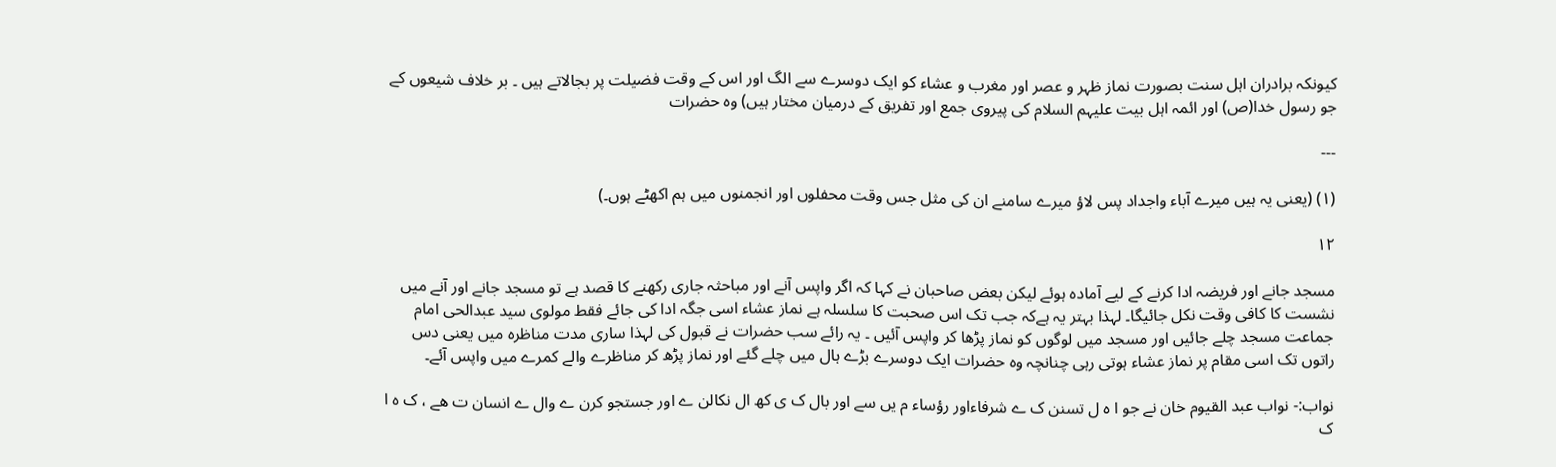کیونکہ برادران اہل سنت بصورت نماز ظہر و عصر اور مغرب و عشاء کو ایک دوسرے سے الگ اور اس کے وقت فضیلت پر بجالاتے ہیں ۔ بر خلاف شیعوں کے جو رسول خدا(ص) اور ائمہ اہل بیت علیہم السلام کی پیروی جمع اور تفریق کے درمیان مختار ہیں) وہ حضرات

---

(۱) (یعنی یہ ہیں میرے آباء واجداد پس لاؤ میرے سامنے ان کی مثل جس وقت محفلوں اور انجمنوں میں ہم اکھٹے ہوں۔)

۱۲

مسجد جانے اور فریضہ ادا کرنے کے لیے آمادہ ہوئے لیکن بعض صاحبان نے کہا کہ اگر واپس آنے اور مباحثہ جاری رکھنے کا قصد ہے تو مسجد جانے اور آنے میں نشست کا کافی وقت نکل جائیگا۔ لہذا بہتر یہ ہےکہ جب تک اس صحبت کا سلسلہ ہے نماز عشاء اسی جگہ ادا کی جائے فقط مولوی سید عبدالحی امام جماعت مسجد چلے جائیں اور مسجد میں لوگوں کو نماز پڑھا کر واپس آئیں ۔ یہ رائے سب حضرات نے قبول کی لہذا ساری مدت مناظرہ میں یعنی دس راتوں تک اسی مقام پر نماز عشاء ہوتی رہی چنانچہ وہ حضرات ایک دوسرے بڑے ہال میں چلے گئے اور نماز پڑھ کر مناظرے والے کمرے میں واپس آئے۔

نواب:- نواب عبد القیوم خان نے جو ا ہ ل تسنن ک ے شرفاءاور رؤساء م یں سے اور بال ک ی کھ ال نکالن ے اور جستجو کرن ے وال ے انسان ت ھے ، ک ہ ا ک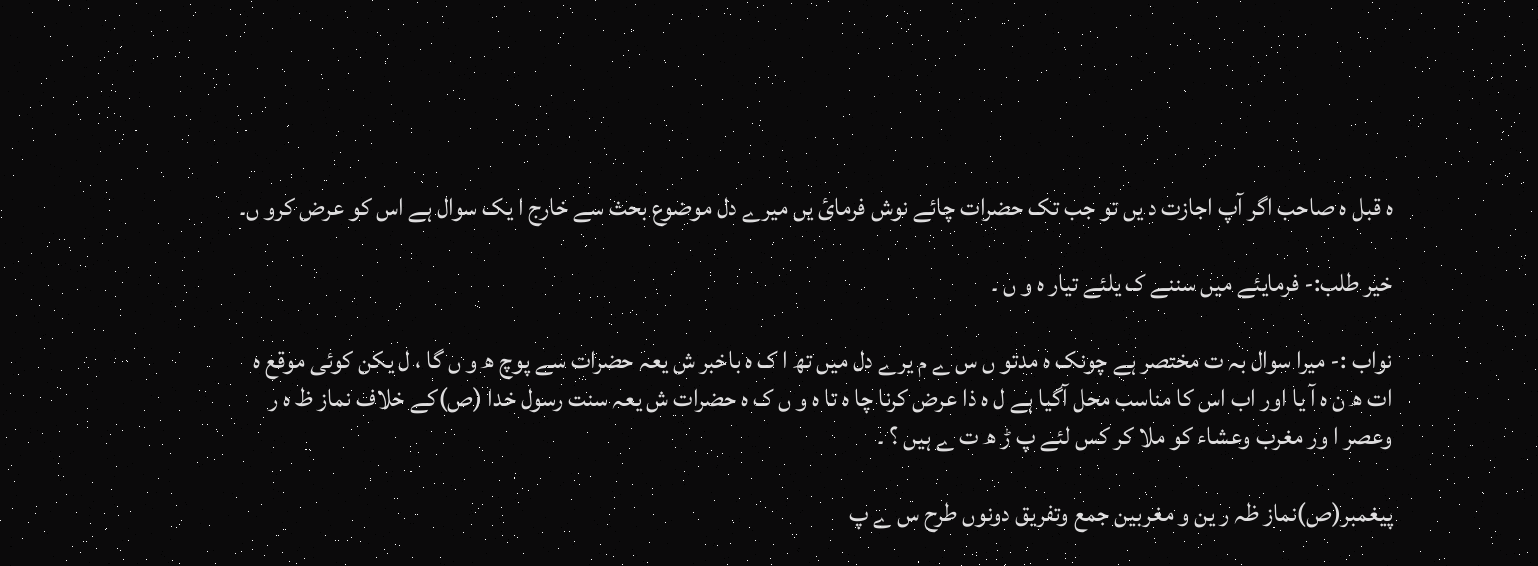ہ قبل ہ صاحب اگر آپ اجازت د یں تو جب تک حضرات چائے نوش فرمائ یں میرے دل موضوع بحث سے خارج ا یک سوال ہے اس کو عرض کرو ں۔

خیر طلب:- فرمایئے میں سننے ک یلئے تیار ہ و ں ۔

نواب :- میرا سوال بہ ت مختصر ہے چونک ہ مدتو ں س ے م یرے دل میں تھ ا ک ہ باخبر ش یعہ حضرات سے پوچ ھ و ں گا ، ل یکن کوئی موقع ہ ات ھ ن ہ آ یا اور اب اس کا مناسب محل آگیا ہے ل ہ ذا عرض کرنا چا ہ تا ہ و ں ک ہ حضرات ش یعہ سنت رسول خدا (ص)کے خلاف نماز ظ ہ ر وعصر ا ور مغرب وعشاء کو ملا کر کس لئے پ ڑ ھ ت ے ہیں ؟ ۔

پیغمبر(ص)نماز ظہ ر ین و مغربین جمع وتفریق دونوں طرح س ے پ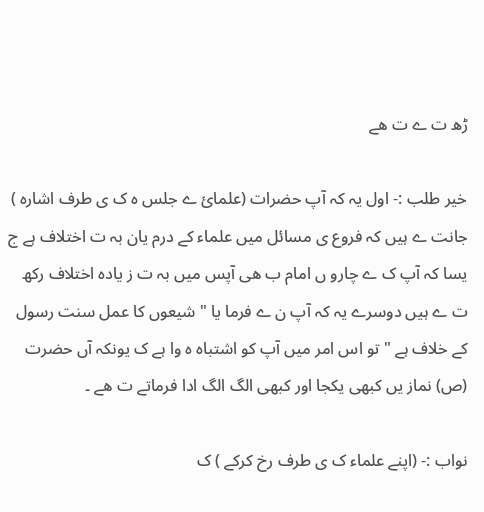ڑھ ت ے ت ھے

خیر طلب :- اول یہ کہ آپ حضرات (علمائ ے جلس ہ ک ی طرف اشارہ ) جانت ے ہیں کہ فروع ی مسائل میں علماء کے درم یان بہ ت اختلاف ہے ج یسا کہ آپ ک ے چارو ں امام ب ھی آپس میں بہ ت ز یادہ اختلاف رکھ ت ے ہیں دوسرے یہ کہ آپ ن ے فرما یا "شیعوں کا عمل سنت رسول کے خلاف ہے "تو اس امر میں آپ کو اشتباہ ہ وا ہے ک یونکہ آں حضرت (ص) نماز یں کبھی یکجا اور کبھی الگ الگ ادا فرماتے ت ھے ۔

نواب :- (اپنے علماء ک ی طرف رخ کرکے ) ک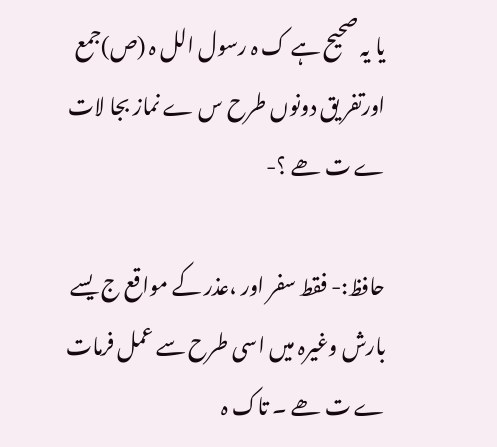یا یہ صحیح ہے ک ہ رسول الل ہ (ص)جمع اورتفر یق دونوں طرح س ے نماز بجا لات ے ت ھے ؟-

حافظ:- فقط سفر اور ،عذر کے مواقع ج یسے بارش وغیرہ میں اسی طرح سے عمل فرمات ے ت ھے ۔ تاک ہ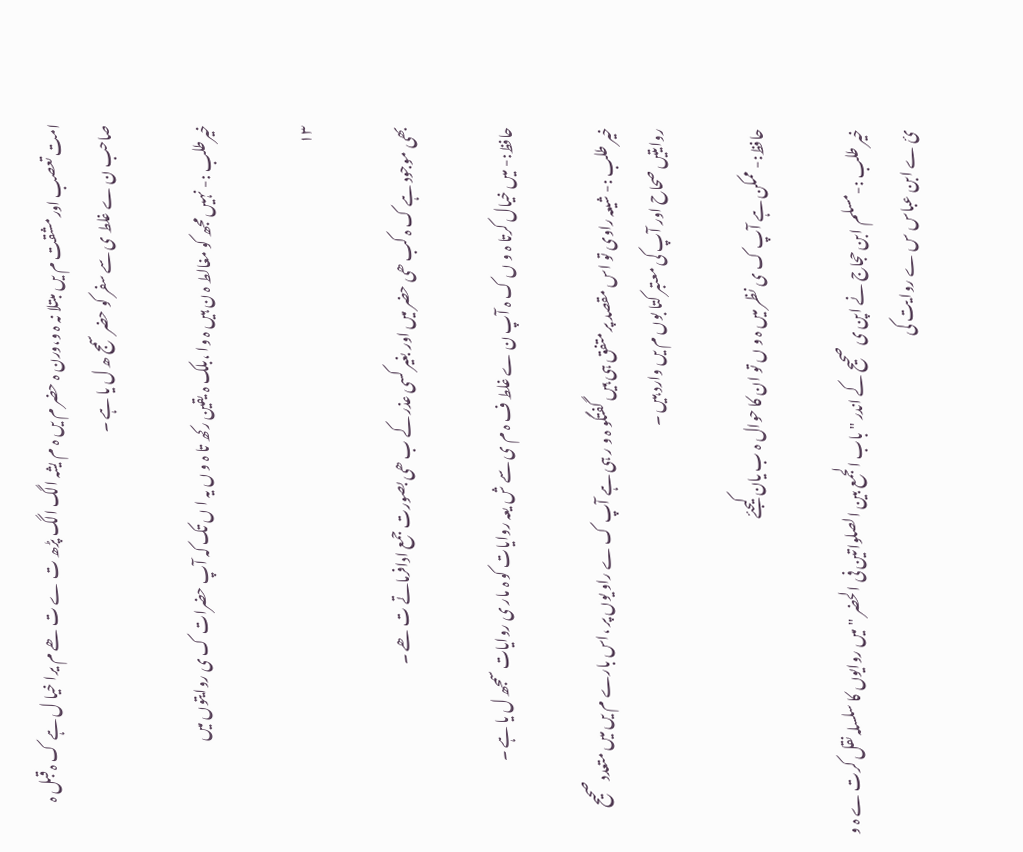امت تعصب اور مشقت م یں مبتلا نہ ہ و،ورن ہ حضر م یں ہ م یشہ الگ الگ پڑھ ت ے ت ھے م یرا خیا ل ہے ک ہ قبل ہ صاحب ن ے غلط ی سے سفر کو حضر سمج ھ ل یا ہے ۔

خیرطلب :- نہیں مجھ کو مغالط ہ ن ہیں ہ وا ،بلک ہ یقین رکھ تا ہ و ں یہ ا ں تک کہ آپ حضرات ک ی روایتوں میں

۱۳

بھی موجود ہے ک ہ کب ھی حضر میں اور بغیر کسی عذر کے ب ھی بصورت جمع ادافرماتے ت ھے ۔

حافظ:- میں خیال کرتا ہ و ں ک ہ آپ ن ے غلط ف ہ م ی سے ش یعہ روایات کو ہ مار ی روایات سمجھ ل یا ہے ۔

خیر طلب :- شیعہ راوی تو اس مقصد پر متفق ہی ہیں گفتگو ہ و ر ہی ہے آپ ک ے راو یوں پر ،اس بارے م یں میں متعدد صحیح روایتیں صحاح اور آپ کی معتبر کتا بوں م یں وارد ہیں ۔

حافظ:- ممکن ہے آپ ک ی نظر میں ہ و ں تو ان کا حوال ہ ب یان کیجئے

خیر طلب :-مسلم ابن حجاج نے اپن ی صحیح کے اندر "باب الجمع بین الصلواتین فی الحضر " میں روایوں کا سلسلہ نقل کرت ے ہ و ئ ے ابن عباس س ے روا یت کی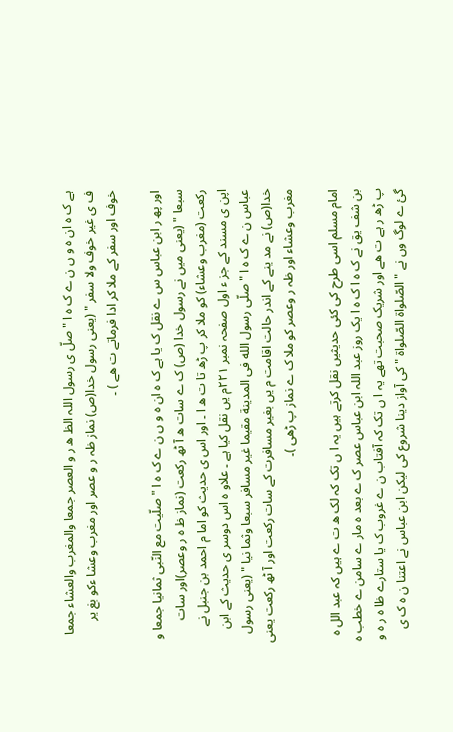ہے ک ہ ان ہ و ں ن ے ک ہ ا "صلّ ی رسول اللہ الظ ھ ر و العصر جمعا والمغرب والعشاء جمعا ف ی غیر خوف ولا سفر " (یعنی رسول خدا(ص) نماز ظہ ر و عصر اور مغرب وعشا ءکو بغ یر خوف اور سفر کے ملا کر ادا فرماتے ت ھے ) ۔

اور پھ ر ابن عباس س ے نقل ک یا ہے ک ہ ان ہ و ں ن ے ک ہ ا " صلّیت مع النّبی ثمانیا جمعا و سبعا " (یعنی میں نے رسول خدا (ص) ک ے سات ھ آ ٹھ رکعت (نماز ظ ہ ر وعصر)اور سات رکعت (مغرب وعشاء) کو ملا کر پ ڑھ تا ت ھ ا ۔ اور اس ی حدیث کو اما م احمد بن جنبل نے اپن ی مسند کے جز ء اول صفحہ نمبر ۲۲۱م یں نقل کیا ہے ۔ علاو ہ اس دوسر ی حدیث کے ابن عباس ن ے ک ہ ا " صلّی رسول الله فی المدینة مقیما غیر مسافر سبعا وثما نیا " (یعنی رسول خدا(ص) نے مد ینے کے اندر حالت اقامت م یں بغیر مسافرت کے سات رکعت اور آ ٹھ رکعت یعنی مغرب وعشاء اور ظہ ر وعصر کو ملا ک ے نماز پ ڑھی )۔

امام مسلم اسی طرح کی کئی حدیثیں نقل کرتے ہیں یہ ا ں تک کہ لک ھ ت ے ہیں کہ عبد الل ہ بن شف یق نے ک ہ ا ک ہ ا یک روز عبد اللہ ابن عباس عصر ک ے بعد ہ مار ے سامن ے خطب ہ پ ڑھ ر ہے ت ھے اور شریک صحبت تھے یہ ا ں تک کہ آفتاب ن ے غروب ک یا ستارے ظا ہ ر ہ و گئ ے لوگ وں نے " الصّلواة الصّلواة " کی آواز دینا شروع کی لیکن ابن عباس نے اعتنا ن ہ ک ی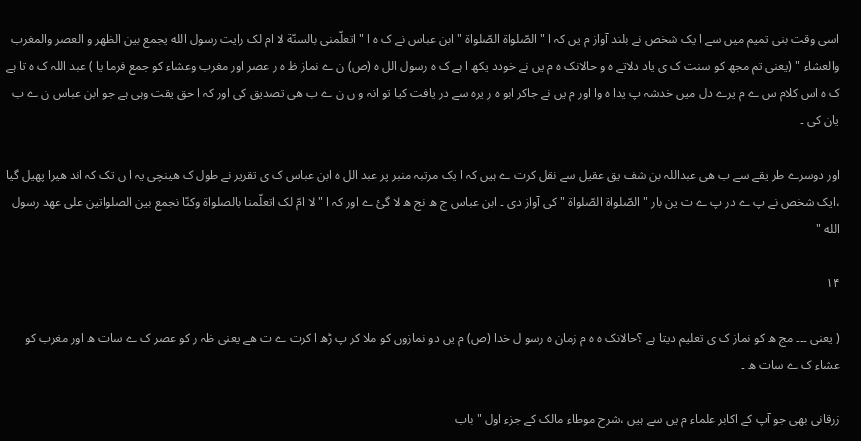اسی وقت بنی تمیم میں سے ا یک شخص نے بلند آواز م یں کہ ا " الصّلواة الصّلواة " ابن عباس نے ک ہ ا " اتعلّمنی بالسنّة لا ام لک رایت رسول الله یجمع بین الظهر و العصر والمغرب والعشاء " (یعنی تم مجھ کو سنت ک ی یاد دلاتے ہ و حالانک ہ م یں نے خودد یکھ ا ہے ک ہ رسول الل ہ (ص) ن ے نماز ظ ہ ر عصر اور مغرب وعشاء کو جمع فرما یا ) عبد اللہ ک ہ تا ہے ک ہ اس کلام س ے م یرے دل میں خدشہ پ یدا ہ وا اور م یں نے جاکر ابو ہ ر یرہ سے در یافت کیا تو انہ و ں ن ے ب ھی تصدیق کی اور کہ ا حق یقت وہی ہے جو ابن عباس ن ے ب یان کی ۔

اور دوسرے طر یقے سے ب ھی عبداللہ بن شف یق عقیل سے نقل کرت ے ہیں کہ ا یک مرتبہ منبر پر عبد الل ہ ابن عباس ک ی تقریر نے طول ک ھینچی یہ ا ں تک کہ اند ھیرا پھیل گیا ،ایک شخص نے پ ے در پ ے ت ین بار " الصّلواة الصّلواة " کی آواز دی ۔ ابن عباس ج ھ نج ھ لا گئ ے اور کہ ا "لا امّ لک اتعلّمنا بالصلواة وکنّا نجمع بین الصلواتین علی عهد رسول الله "

۱۴

( یعنی ۔۔۔ مج ھ کو نماز ک ی تعلیم دیتا ہے ؟حالانک ہ ہ م زمان ہ رسو ل خدا (ص) م یں دو نمازوں کو ملا کر پ ڑھ ا کرت ے ت ھے یعنی ظہ ر کو عصر ک ے سات ھ اور مغرب کو عشاء ک ے سات ھ ۔

زرقانی بھی جو آپ کے اکابر علماء م یں سے ہیں ،شرح موطاء مالک کے جزء اول "باب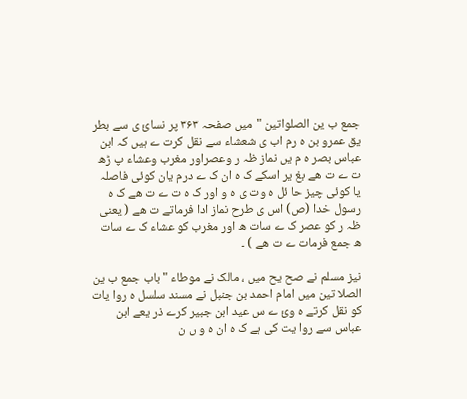جمع ب ین الصلواتین "میں صفحہ ۳۶۳ پر نسائ ی سے بطر یق عمرو بن ہ رم اب ی شعشاء سے نقل کرت ے ہیں کہ ابن عباس بصر ہ م یں نماز ظہ ر وعصراور مغرب وعشاء پ ڑھ ت ے ت ھے بغ یر اسکے ک ہ ان ک ے درم یان کوئی فاصلہ یا کوئی چیز حا ئل ہ وت ی ہ و اور ک ہ ت ے ت ھے ک ہ رسول خدا (ص) اس ی طرح نماز ادا فرماتے ت ھے ( یعنی ظہ ر کو عصر ک ے سات ھ اور مغرب کو عشاء ک ے سات ھ جمع فرمات ے ت ھے ) ۔

نیز مسلم نے صح یح میں ، مالک نے موطاء "باب جمع ب ین الصلا تین میں امام احمد بن جنبل نے مسند سلسل ہ روا یات کو نقل کرتے ہ وئ ے س عید ابن جبیر کرے ذر یعے ابن عباس سے روا یت کی ہے ک ہ ان ہ و ں ن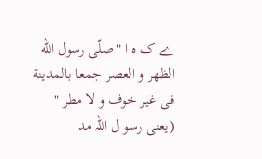ے ک ہ ا "صلّی رسول الله الظهر و العصر جمعا بالمدینة فی غیر خوف و لا مطر " (یعنی رسو ل اللہ مد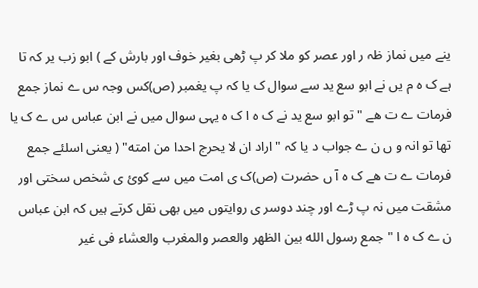ینے میں نماز ظہ ر اور عصر کو ملا کر پ ڑھی بغیر خوف اور بارش کے ) ابو زب یر کہ تا ہے ک ہ م یں نے ابو سع ید سے سوال ک یا کہ پ یغمبر (ص)کس وجہ س ے نماز جمع فرمات ے ت ھے " تو ابو سع ید نے ک ہ ا ک ہ یہی سوال میں نے ابن عباس س ے ک یا تھا تو انہ و ں ن ے جواب د یا کہ "اراد ان لا یحرج احدا من امته" ( یعنی اسلئے جمع فرمات ے ت ھے ک ہ آ ں حضرت (ص)ک ی امت میں سے کوئ ی شخص سختی اور مشقت میں نہ پ ڑے اور چند دوسر ی روایتوں میں بھی نقل کرتے ہیں کہ ابن عباس ن ے ک ہ ا "جمع رسول الله بین الظهر والعصر والمغرب والعشاء فی غیر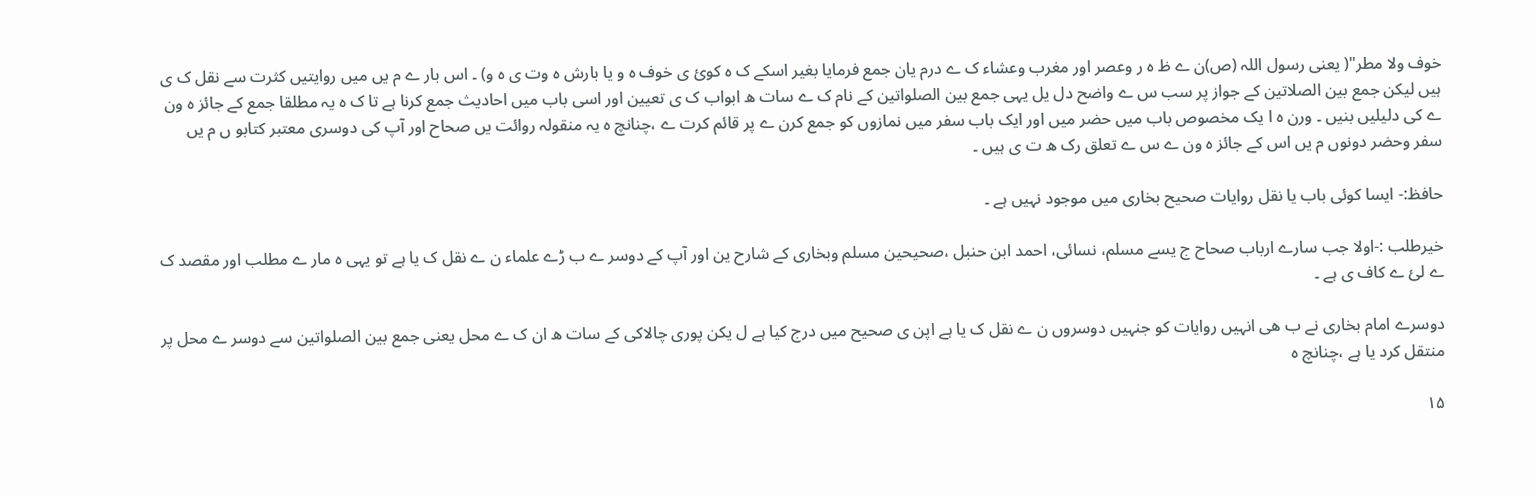خوف ولا مطر"( یعنی رسول اللہ (ص)ن ے ظ ہ ر وعصر اور مغرب وعشاء ک ے درم یان جمع فرمایا بغیر اسکے ک ہ کوئ ی خوف ہ و یا بارش ہ وت ی ہ و) ۔ اس بار ے م یں میں روایتیں کثرت سے نقل ک ی ہیں لیکن جمع بین الصلاتین کے جواز پر سب س ے واضح دل یل یہی جمع بین الصلواتین کے نام ک ے سات ھ ابواب ک ی تعیین اور اسی باب میں احادیث جمع کرنا ہے تا ک ہ یہ مطلقا جمع کے جائز ہ ون ے کی دلیلیں بنیں ۔ ورن ہ ا یک مخصوص باب میں حضر میں اور ایک باب سفر میں نمازوں کو جمع کرن ے پر قائم کرت ے ،چنانچ ہ یہ منقولہ روائت یں صحاح اور آپ کی دوسری معتبر کتابو ں م یں سفر وحضر دونوں م یں اس کے جائز ہ ون ے س ے تعلق رک ھ ت ی ہیں ۔

حافظ:- ایسا کوئی باب یا نقل روایات صحیح بخاری میں موجود نہیں ہے ۔

خیرطلب :-اولا جب سارے ارباب صحاح ج یسے مسلم، نسائی، احمد ابن حنبل ،صحیحین مسلم وبخاری کے شارح ین اور آپ کے دوسر ے ب ڑے علماء ن ے نقل ک یا ہے تو یہی ہ مار ے مطلب اور مقصد ک ے لئ ے کاف ی ہے ۔

دوسرے امام بخاری نے ب ھی انہیں روایات کو جنہیں دوسروں ن ے نقل ک یا ہے اپن ی صحیح میں درج کیا ہے ل یکن پوری چالاکی کے سات ھ ان ک ے محل یعنی جمع بین الصلواتین سے دوسر ے محل پر منتقل کرد یا ہے ،چنانچ ہ

۱۵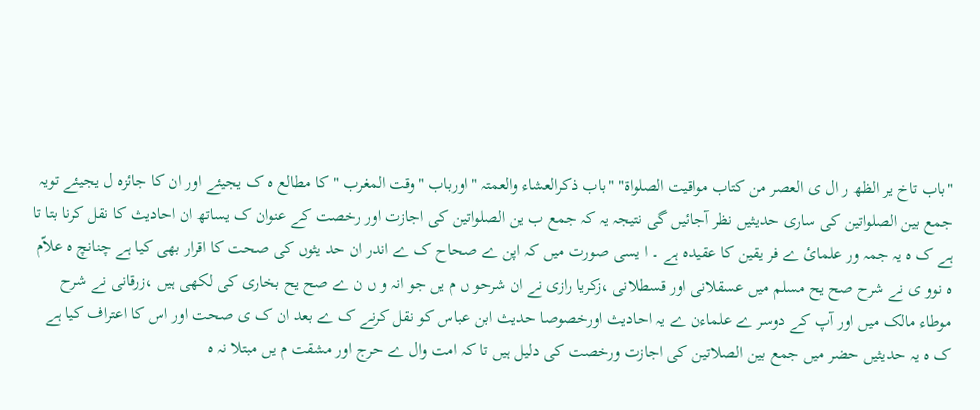"باب تاخ یر الظھ ر ال ی العصر من کتاب مواقیت الصلواۃ" "باب ذکرالعشاء والعمتہ "اورباب "وقت المغرب " کا مطالع ہ ک یجیئے اور ان کا جائزہ ل یجیئے تویہ جمع بین الصلواتین کی ساری حدیثیں نظر آجائیں گی نتیجہ یہ کہ جمع ب ین الصلواتین کی اجازت اور رخصت کے عنوان ک یساتھ ان احادیث کا نقل کرنا بتا تا ہے ک ہ یہ جمہ ور علمائ ے فر یقین کا عقیدہ ہے ۔ ا یسی صورت میں کہ اپن ے صحاح ک ے اندر ان حد یثوں کی صحت کا اقرار بھی کیا ہے چنانچ ہ علاّم ہ نوو ی نے شرح صح یح مسلم میں عسقلانی اور قسطلانی ،زکریا رازی نے ان شرحو ں م یں جو انہ و ں ن ے صح یح بخاری کی لکھی ہیں ،زرقانی نے شرح موطاء مالک میں اور آپ کے دوسر ے علماءن ے یہ احادیث اورخصوصا حدیث ابن عباس کو نقل کرنے ک ے بعد ان ک ی صحت اور اس کا اعتراف کیا ہے ک ہ یہ حدیثیں حضر میں جمع بین الصلاتین کی اجازت ورخصت کی دلیل ہیں تا کہ امت وال ے حرج اور مشقت م یں مبتلا نہ ہ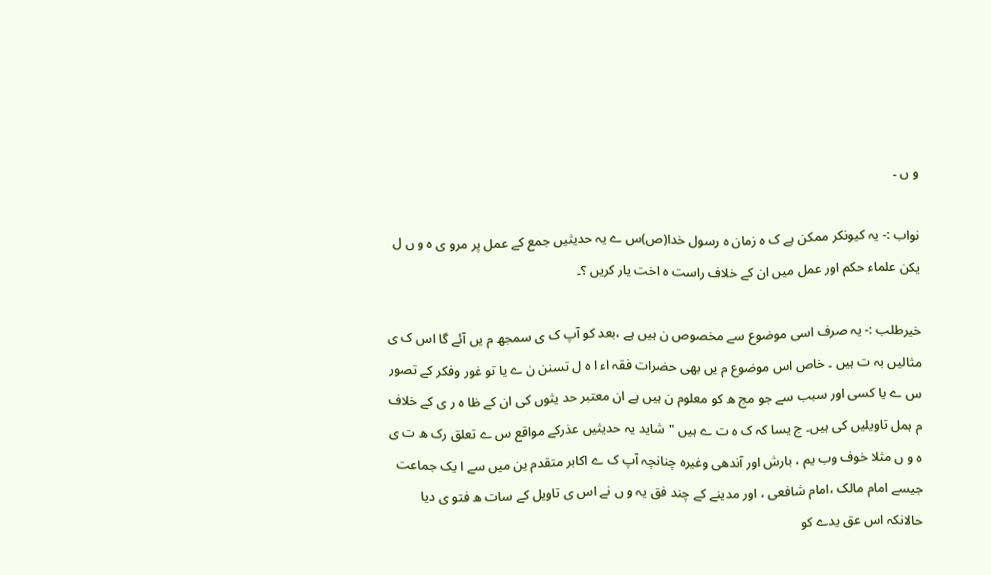و ں ۔

نواب :- یہ کیونکر ممکن ہے ک ہ زمان ہ رسول خدا(ص)س ے یہ حدیثیں جمع کے عمل پر مرو ی ہ و ں ل یکن علماء حکم اور عمل میں ان کے خلاف راست ہ اخت یار کریں ؟۔

خیرطلب :- یہ صرف اسی موضوع سے مخصوص ن ہیں ہے ،بعد کو آپ ک ی سمجھ م یں آئے گا اس ک ی مثالیں بہ ت ہیں ۔ خاص اس موضوع م یں بھی حضرات فقہ اء ا ہ ل تسنن ن ے یا تو غور وفکر کے تصور س ے یا کسی اور سبب سے جو مج ھ کو معلوم ن ہیں ہے ان معتبر حد یثوں کی ان کے ظا ہ ر ی کے خلاف م ہمل تاویلیں کی ہیں۔ ج یسا کہ ک ہ ت ے ہیں "شاید یہ حدیثیں عذرکے مواقع س ے تعلق رک ھ ت ی ہ و ں مثلا خوف وب یم ، بارش اور آندھی وغیرہ چنانچہ آپ ک ے اکابر متقدم ین میں سے ا یک جماعت جیسے امام مالک ،امام شافعی ، اور مدینے کے چند فق یہ و ں نے اس ی تاویل کے سات ھ فتو ی دیا حالانکہ اس عق یدے کو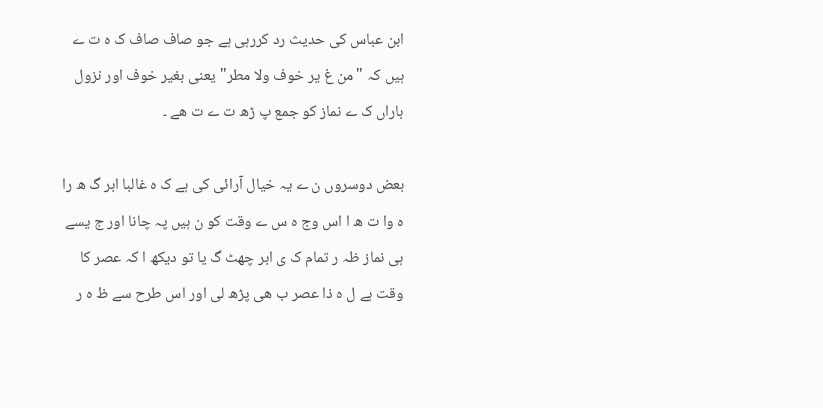ابن عباس کی حدیث رد کررہی ہے جو صاف صاف ک ہ ت ے ہیں کہ "من غ یر خوف ولا مطر"یعنی بغیر خوف اور نزول باراں ک ے نماز کو جمع پ ڑھ ت ے ت ھے ۔

بعض دوسروں ن ے یہ خیال آرائی کی ہے ک ہ غالبا ابر گ ھ را ہ وا ت ھ ا اس وج ہ س ے وقت کو ن ہیں پہ چانا اور ج یسے ہی نماز ظہ ر تمام ک ی ابر چھٹ گ یا تو دیکھ ا کہ عصر کا وقت ہے ل ہ ذا عصر ب ھی پڑھ لی اور اس طرح سے ظ ہ ر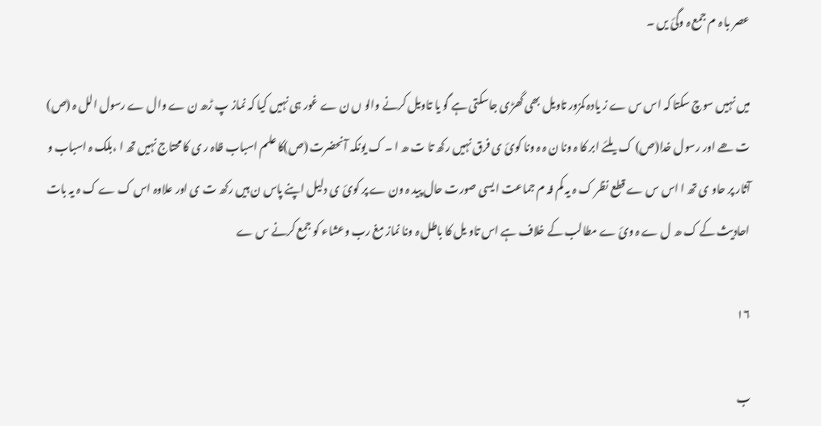عصر با ہ م جمع ہ وگئ یں ۔

میں نہیں سوچ سکتا کہ اس س ے ز یادہ کمزور تاویل بھی گھڑی جاسکتی ہے گو یا تاویل کرنے والو ں ن ے غور ہی نہیں کیا کہ نماز پ ڑھ ن ے وال ے رسول الل ہ (ص) ت ھے اور رسول خدا(ص) ک یلئے ابر کا ہ ونا ن ہ ہ ونا کوئ ی فرق نہیں رکھ تا ت ھ ا ۔ ک یونکہ آنحضرت (ص)کا علم اسباب ظاہ ر ی کا محتاج نہیں تھ ا ،بلک ہ اسباب و آثار پر حاو ی تھ ا اس س ے قطع نظر ک ہ یہ کم فہ م جماعت ا یسی صورت حال پید ہ ون ے پر کوئ ی دلیل اپنے پاس ن ہیں رکھ ت ی اور علاوہ اس ک ے ک ہ یہ بات احادیث کے ک ھ ل ے ہ وئ ے مطالب کے خلاف ہے اس تاو یل کا باطل ہ ونا نماز مغ رب وعشاء کو جمع کرنے س ے

۱۶

ب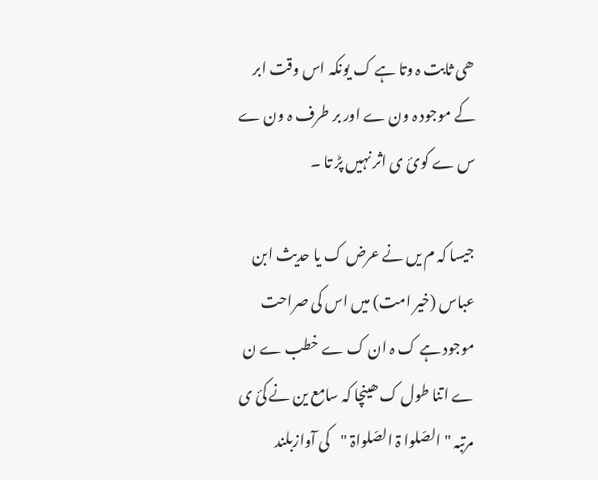ھی ثابت ہ وتا ہے ک یونکہ اس وقت ابر کے موجود ہ ون ے اور بر طرف ہ ون ے س ے کوئ ی اثر نہیں پڑ تا ۔

جیسا کہ م یں نے عرض ک یا حدیث ابن عباس (خیر امت) میں اس کی صراحت موجود ہے ک ہ ان ک ے خطب ے ن ے اتنا طول ک ھینچا کہ سامع ین نے کئ ی مرتبہ " الصّلوا ۃ الصّلواۃ "کی آوازبلند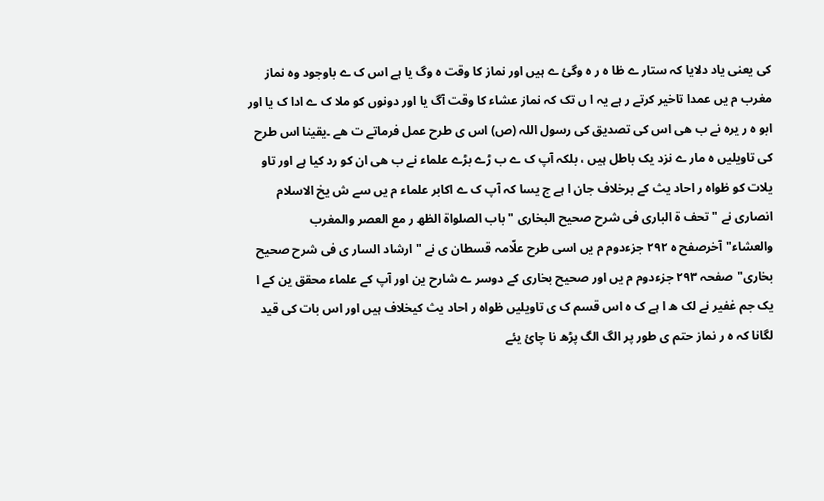کی یعنی یاد دلایا کہ ستار ے ظا ہ ر ہ وگئ ے ہیں اور نماز کا وقت ہ وگ یا ہے اس ک ے باوجود وہ نماز مغرب م یں عمدا تاخیر کرتے ر ہے یہ ا ں تک کہ نماز عشاء کا وقت آگ یا اور دونوں کو ملا ک ے ادا ک یا اور ابو ہ ر یرہ نے ب ھی اس کی تصدیق کی رسول اللہ (ص) اس ی طرح عمل فرماتے ت ھے ۔یقینا اس طرح کی تاویلیں ہ مار ے نزد یک باطل ہیں ، بلکہ آپ ک ے ب ڑے بڑے علماء نے ب ھی ان کو رد کیا ہے اور تاو یلات کو ظواہ ر احاد یث کے برخلاف جان ا ہے ج یسا کہ آپ ک ے اکابر علماء م یں سے ش یخ الاسلام انصاری نے "تحف ۃ الباری فی شرح صحیح البخاری " باب الصلواۃ الظھ ر مع العصر والمغرب والعشاء"آخرصفح ہ ۲۹۲ جزءدوم م یں اسی طرح علّامہ قسطان ی نے "ارشاد السار ی فی شرح صحیح بخاری"صفحہ ۲۹۳ جزءدوم م یں اور صحیح بخاری کے دوسر ے شارح ین اور آپ کے علماء محقق ین کے ا یک جم غفیر نے لک ھ ا ہے ک ہ اس قسم ک ی تاویلیں ظواہ ر احاد یث کیخلاف ہیں اور اس بات کی قید لگانا کہ ہ ر نماز حتم ی طور پر الگ الگ پڑھ نا چائ یئے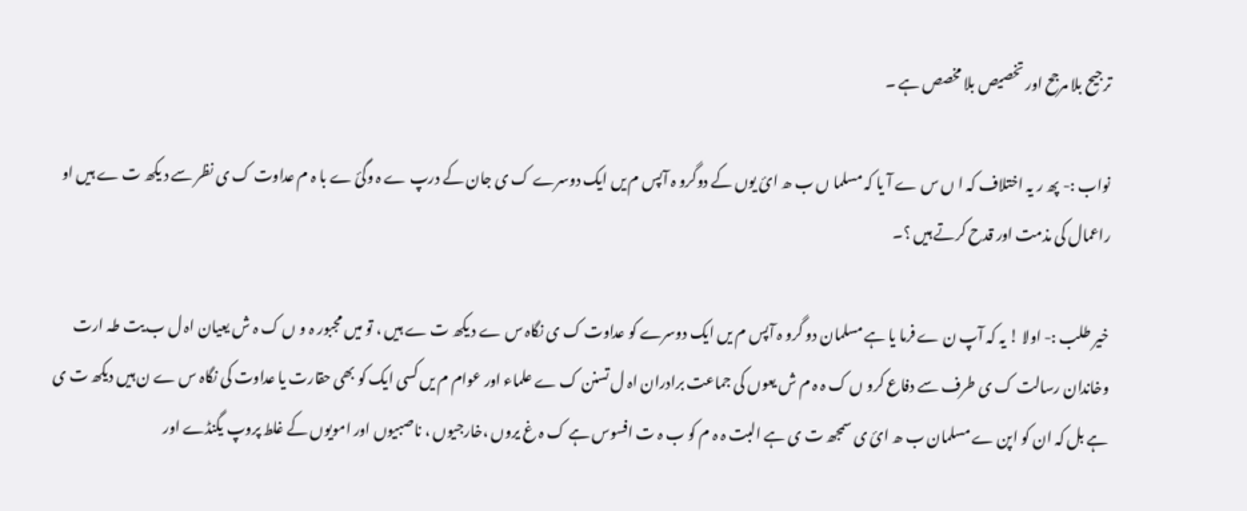ترجیح بلا مرجح اور تخصیص بلا مخصص ہے ۔

نواب :- پھ ر یہ اختلاف کہ ا ں س ے آ یا کہ مسلما ں ب ھ ائ یوں کے دوگرو ہ آپس م یں ایک دوسرے ک ی جان کے درپ ے ہ وگئ ے با ہ م عداوت ک ی نظر سے د یکھ ت ے ہیں او راعمال کی مذمت اور قدح کرتے ہیں ؟۔

خیر طلب :- اولا ! یہ کہ آپ ن ے فرما یا ہے مسلمان دو گرو ہ آپس م یں ایک دوسرے کو عداوت ک ی نگاہ س ے د یکھ ت ے ہیں ، تو میں مجبور ہ و ں ک ہ ش یعیان اہ ل ب یت طہ ارت وخاندان رسالت ک ی طرف سے دفاع کرو ں ک ہ ہ م ش یعوں کی جماعت برادران اہ ل تسنن ک ے علماء اور عوام م یں کسی ایک کو بھی حقارت یا عداوت کی نگاہ س ے ن ہیں دیکھ ت ی ہے بل کہ ان کو اپن ے مسلمان ب ھ ائ ی سمجھ ت ی ہے البت ہ ہ م کو ب ہ ت افسوس ہے ک ہ غ یروں ،خارجیوں ، ناصبیوں اور امویوں کے غلط پروپ یگنڈے اور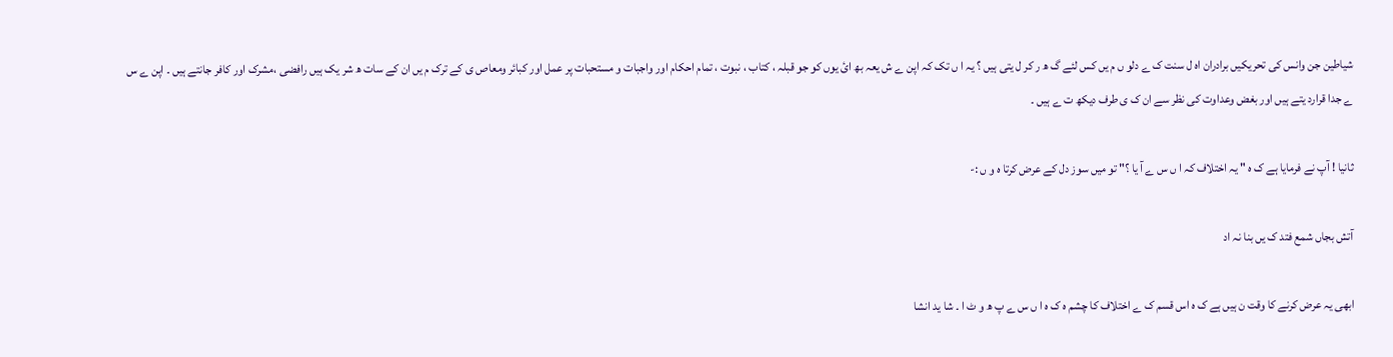شیاطین جن وانس کی تحریکیں برادران اہ ل سنت ک ے دلو ں م یں کس لئے گ ھ ر کر ل یتی ہیں ؟ یہ ا ں تک کہ اپن ے ش یعہ بھ ائ یوں کو جو قبلہ ، کتاب ، نبوت ، تمام احکام اور واجبات و مستحبات پر عمل اور کبائر ومعاص ی کے ترک م یں ان کے سات ھ شر یک ہیں رافضی ،مشرک اور کافر جانتے ہیں ۔ اپن ے س ے جدا قرارد یتے ہیں اور بغض وعداوت کی نظر سے ان ک ی طرف دیکھ ت ے ہیں ۔

ثانیا ! آپ نے فرمایا ہے ک ہ " یہ اختلاف کہ ا ں س ے آ یا ؟" تو میں سوز دل کے عرض کرتا ہ و ں :-

آتش بجاں شمع فتد ک یں بنا نہ اد

ابھی یہ عرض کرنے کا وقت ن ہیں ہے ک ہ اس قسم ک ے اختلاف کا چشم ہ ک ہ ا ں س ے پ ھ و ٹ ا ۔ شا ید انشا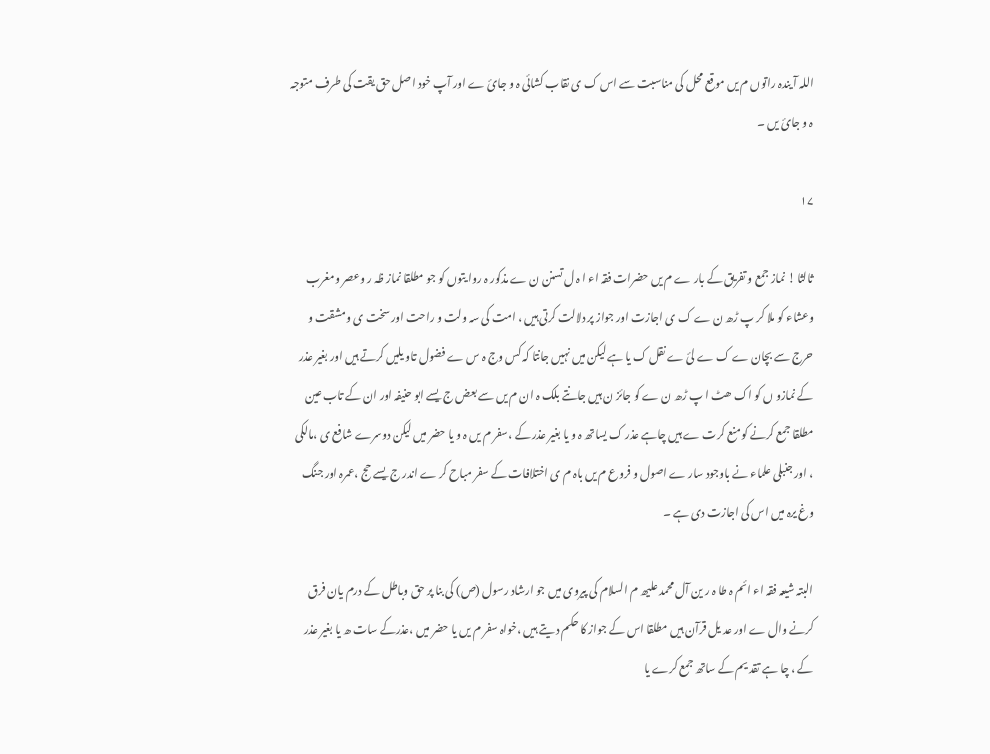اللہ آ یندہ راتوں م یں موقع محل کی مناسبت سے اس ک ی نقاب کشائی ہ و جائ ے اور آپ خود اصل حق یقت کی طرف متوجہ ہ و جائ یں ۔

۱۷

ثالثا ! نماز جمع و تفریق کے بار ے م یں حضرات فقہ اء ا ہ ل تسنن ن ے مذکور ہ روا یتوں کو جو مطلقا نماز ظہ ر وعصر ومغرب وعشاء کو ملا کر پ ڑھ ن ے ک ی اجازت اور جواز پر دلالت کرتی ہیں ، امت کی سہ ولت و راحت اور سخت ی ومشقت و حرج سے بچان ے ک ے لئ ے نقل ک یا ہے لیکن میں نہیں جانتا کہ کس وج ہ س ے فضول تاو یلیں کرتے ہیں اور بغیر عذر کے نمازو ں کو اک ھٹ ا پ ڑھ ن ے کو جائز ن ہیں جانتے بلک ہ ان م یں سے بعض ج یسے ابو حنیفہ اور ان کے تاب عین مطلقا جمع کرنے کو منع کرت ے ہیں چاہے عذر ک یساتھ ہ و یا بغیر عذر کے ،سفر م یں ہ و یا حضر میں لیکن دوسرے شافع ی ،مالکی ، اور جنبلی علماء نے باوجود سار ے اصول و فروع م یں باہ م ی اختلافات کے سفر مباح کر ے اندر ج یسے حج ،عمرہ اور جنگ وغ یرہ میں اس کی اجازت دی ہے ۔

البتہ شیعہ فقہ اء ائم ہ طا ہ ر ین آل محمد علیھ م السلام کی پیروی میں جو ارشاد رسول (ص) کی بنا پر حق وباطل کے درم یان فرق کرنے وال ے اور عد یل قرآن ہیں مطلقا اس کے جواز کا حکم د یتے ہیں ،خواہ سفر م یں یا حضر میں ،عذرکے سات ھ یا بغیر عذر کے ، چا ہے تقد یم کے ساتھ جمع کرے یا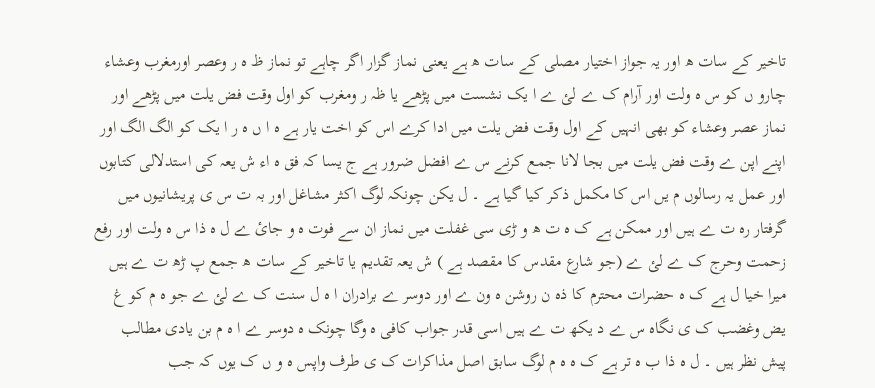تاخیر کے سات ھ اور یہ جواز اختیار مصلی کے سات ھ ہے یعنی نماز گزار اگر چاہے تو نماز ظ ہ ر وعصر اورمغرب وعشاء چارو ں کو س ہ ولت اور آرام ک ے لئ ے ا یک نشست میں پڑھے یا ظہ ر ومغرب کو اول وقت فض یلت میں پڑھے اور نماز عصر وعشاء کو بھی انہیں کے اول وقت فض یلت میں ادا کرے اس کو اخت یار ہے ہ ا ں ہ ر ا یک کو الگ الگ اور اپنے اپن ے وقت فض یلت میں بجا لانا جمع کرنے س ے افضل ضرور ہے ج یسا کہ فق ہ اء ش یعہ کی استدلالی کتابوں اور عمل یہ رسالوں م یں اس کا مکمل ذکر کیا گیا ہے ۔ ل یکن چونکہ لوگ اکثر مشاغل اور بہ ت س ی پریشانیوں میں گرفتار رہ ت ے ہیں اور ممکن ہے ک ہ ت ھ و ڑی سی غفلت میں نماز ان سے فوت ہ و جائ ے ل ہ ذا س ہ ولت اور رفع زحمت وحرج ک ے لئ ے (جو شارع مقدس کا مقصد ہے ) ش یعہ تقدیم یا تاخیر کے سات ھ جمع پ ڑھ ت ے ہیں میرا خیا ل ہے ک ہ حضرات محترم کا ذہ ن روشن ہ ون ے اور دوسر ے برادران ا ہ ل سنت ک ے لئ ے جو ہ م کو غ یض وغضب ک ی نگاہ س ے د یکھ ت ے ہیں اسی قدر جواب کافی ہ وگا چونک ہ دوسر ے ا ہ م بن یادی مطالب پیش نظر ہیں ۔ ل ہ ذا ب ہ تر ہے ک ہ ہ م لوگ سابق اصل مذاکرات ک ی طرف واپس ہ و ں ک یوں کہ جب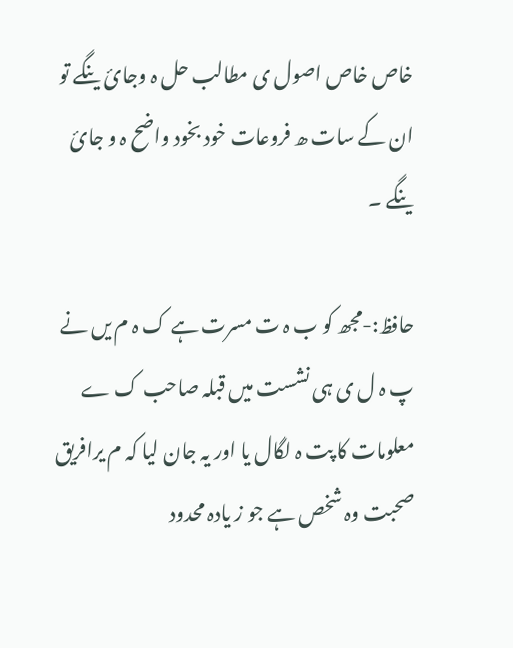خاص خاص اصول ی مطالب حل ہ وجائ ینگے تو ان کے سات ھ فروعات خود بخود واضح ہ و جائ ینگے ۔

حافظ:-مجھ کو ب ہ ت مسرت ہے ک ہ م یں نے پ ہ ل ی ہی نشست میں قبلہ صاحب ک ے معلومات کا پت ہ لگال یا اور یہ جان لیا کہ م یرافریق صحبت وہ شخص ہے جو ز یادہ محدود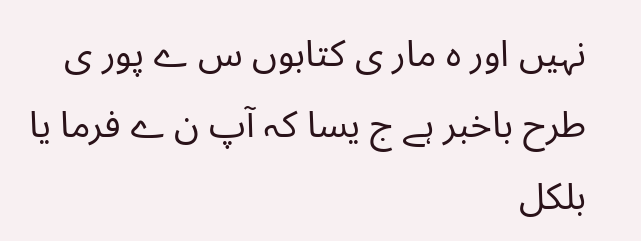نہیں اور ہ مار ی کتابوں س ے پور ی طرح باخبر ہے ج یسا کہ آپ ن ے فرما یا بلکل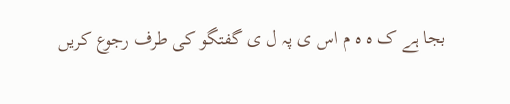بجا ہے ک ہ ہ م اس ی پہ ل ی گفتگو کی طرف رجوع کریں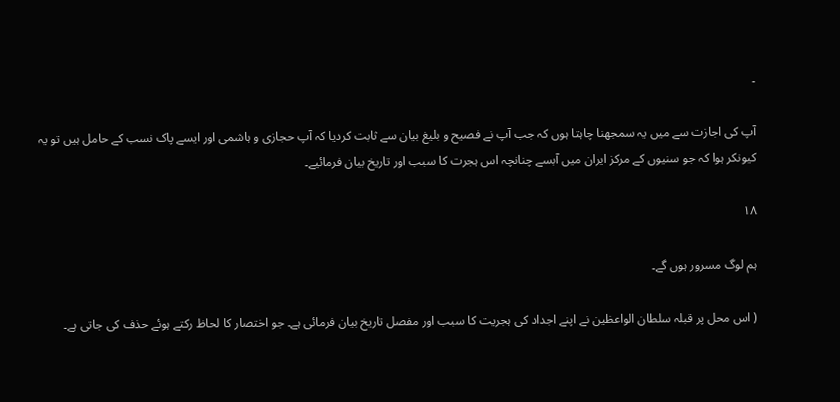۔

آپ کی اجازت سے میں یہ سمجھنا چاہتا ہوں کہ جب آپ نے فصیح و بلیغ بیان سے ثابت کردیا کہ آپ حجازی و ہاشمی اور ایسے پاک نسب کے حامل ہیں تو یہ کیونکر ہوا کہ جو سنیوں کے مرکز ایران میں آبسے چنانچہ اس ہجرت کا سبب اور تاریخ بیان فرمائیے۔

۱۸

ہم لوگ مسرور ہوں گے۔

( اس محل پر قبلہ سلطان الواعظین نے اپنے اجداد کی ہجریت کا سبب اور مفصل تاریخ بیان فرمائی ہے۔ جو اختصار کا لحاظ رکتے ہوئے حذف کی جاتی ہے۔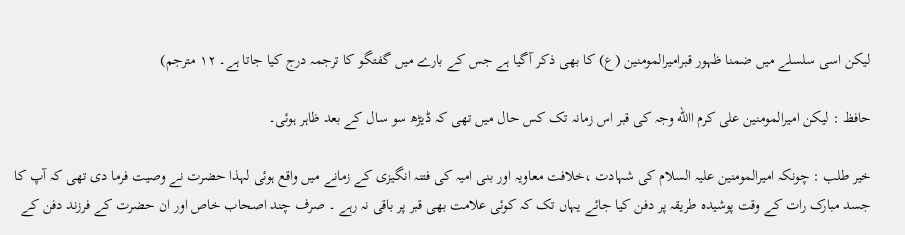لیکن اسی سلسلے میں ضمنا ظہور قبرامیرالمومنین (ع) کا بھی ذکر آگیا ہے جس کے بارے میں گفتگو کا ترجمہ درج کیا جاتا ہے۔ ۱۲ مترجم)

حافظ : لیکن امیرالمومنین علی کرم االله وجہ کی قبر اس زمانہ تک کس حال میں تھی کہ ڈیڑھ سو سال کے بعد ظاہر ہوئی۔

خیر طلب : چونکہ امیرالمومنین علیہ السلام کی شہادت ،خلافت معاویہ اور بنی امیہ کی فتنہ انگیزی کے زمانے میں واقع ہوئی لہذا حضرت نے وصیت فرما دی تھی کہ آپ کا جسد مبارک رات کے وقت پوشیدہ طریقہ پر دفن کیا جائے یہاں تک کہ کوئی علامت بھی قبر پر باقی نہ رہے ۔ صرف چند اصحاب خاص اور ان حضرت کے فرزند دفن کے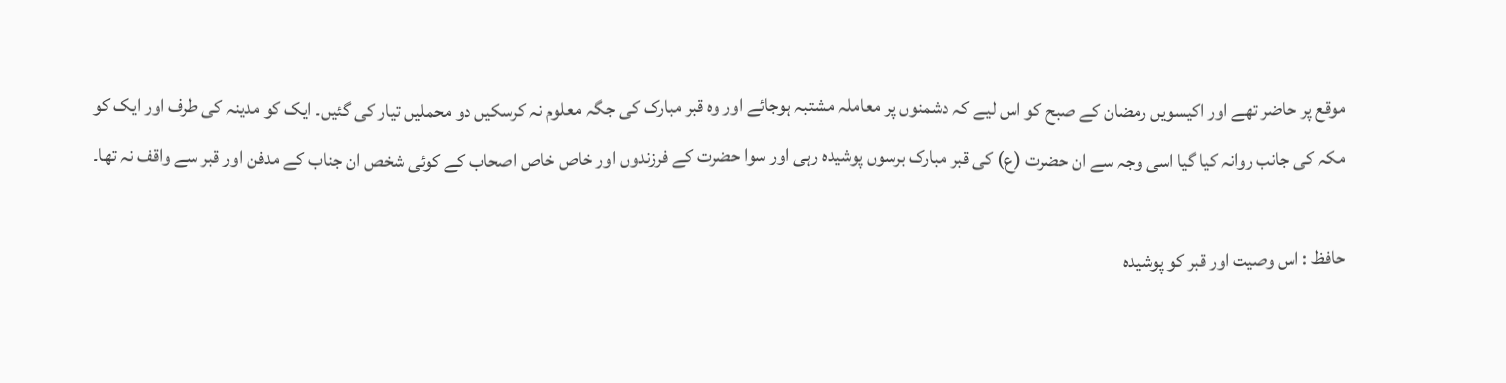موقع پر حاضر تھے اور اکیسویں رمضان کے صبح کو اس لیے کہ دشمنوں پر معاملہ مشتبہ ہوجائے اور وہ قبر مبارک کی جگہ معلوم نہ کرسکیں دو محملیں تیار کی گئیں۔ ایک کو مدینہ کی طرف اور ایک کو مکہ کی جانب روانہ کیا گیا اسی وجہ سے ان حضرت (ع) کی قبر مبارک برسوں پوشیدہ رہی اور سوا حضرت کے فرزندوں اور خاص خاص اصحاب کے کوئی شخص ان جناب کے مدفن اور قبر سے واقف نہ تھا۔

حافظ : اس وصیت اور قبر کو پوشیدہ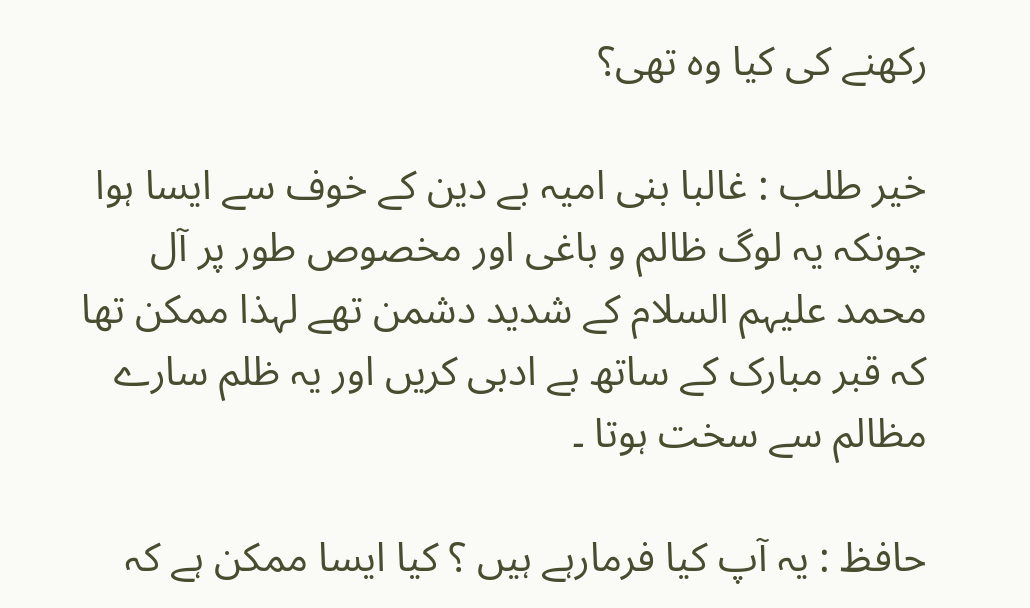رکھنے کی کیا وہ تھی؟

خیر طلب : غالبا بنی امیہ بے دین کے خوف سے ایسا ہوا چونکہ یہ لوگ ظالم و باغی اور مخصوص طور پر آل محمد علیہم السلام کے شدید دشمن تھے لہذا ممکن تھا کہ قبر مبارک کے ساتھ بے ادبی کریں اور یہ ظلم سارے مظالم سے سخت ہوتا ۔

حافظ : یہ آپ کیا فرمارہے ہیں ؟ کیا ایسا ممکن ہے کہ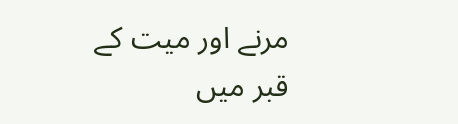مرنے اور میت کے قبر میں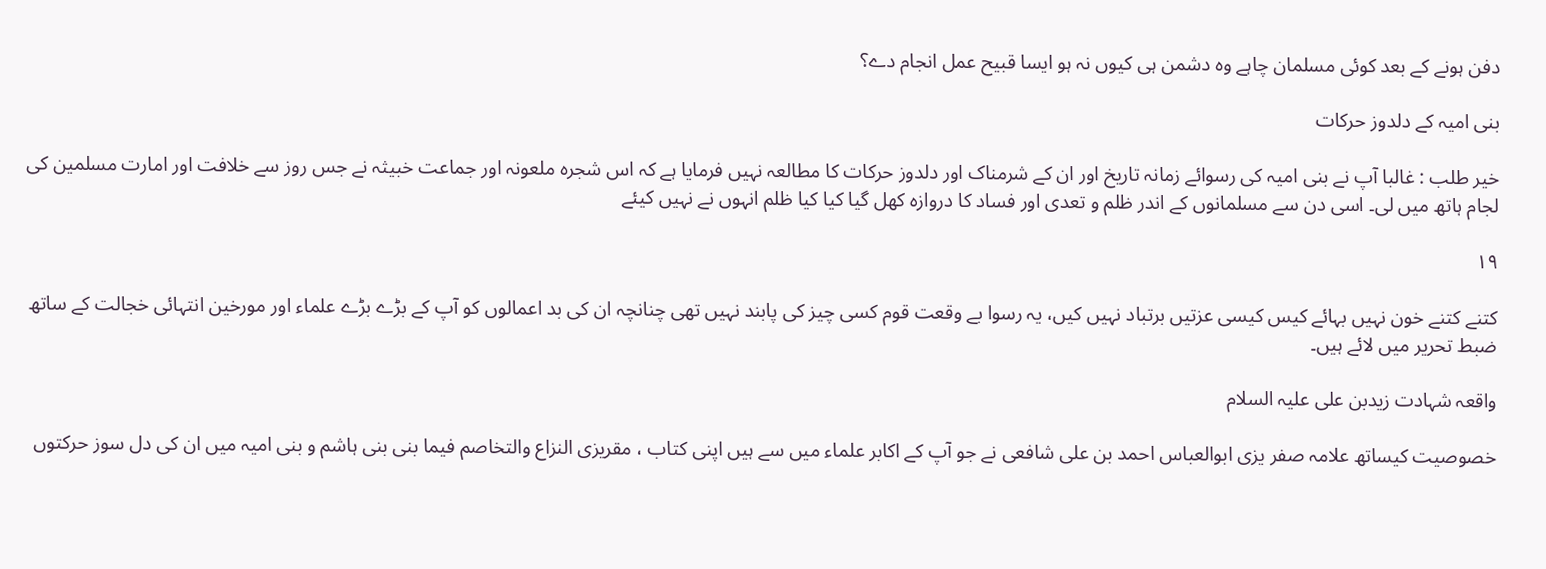دفن ہونے کے بعد کوئی مسلمان چاہے وہ دشمن ہی کیوں نہ ہو ایسا قبیح عمل انجام دے؟

بنی امیہ کے دلدوز حرکات

خیر طلب : غالبا آپ نے بنی امیہ کی رسوائے زمانہ تاریخ اور ان کے شرمناک اور دلدوز حرکات کا مطالعہ نہیں فرمایا ہے کہ اس شجرہ ملعونہ اور جماعت خبیثہ نے جس روز سے خلافت اور امارت مسلمین کی لجام ہاتھ میں لی۔ اسی دن سے مسلمانوں کے اندر ظلم و تعدی اور فساد کا دروازہ کھل گیا کیا کیا ظلم انہوں نے نہیں کیئے

۱۹

کتنے کتنے خون نہیں بہائے کیس کیسی عزتیں برتباد نہیں کیں، یہ رسوا بے وقعت قوم کسی چیز کی پابند نہیں تھی چنانچہ ان کی بد اعمالوں کو آپ کے بڑے بڑے علماء اور مورخین انتہائی خجالت کے ساتھ ضبط تحریر میں لائے ہیں۔

واقعہ شہادت زیدبن علی علیہ السلام

خصوصیت کیساتھ علامہ صفر یزی ابوالعباس احمد بن علی شافعی نے جو آپ کے اکابر علماء میں سے ہیں اپنی کتاب ، مقریزی النزاع والتخاصم فیما بنی بنی ہاشم و بنی امیہ میں ان کی دل سوز حرکتوں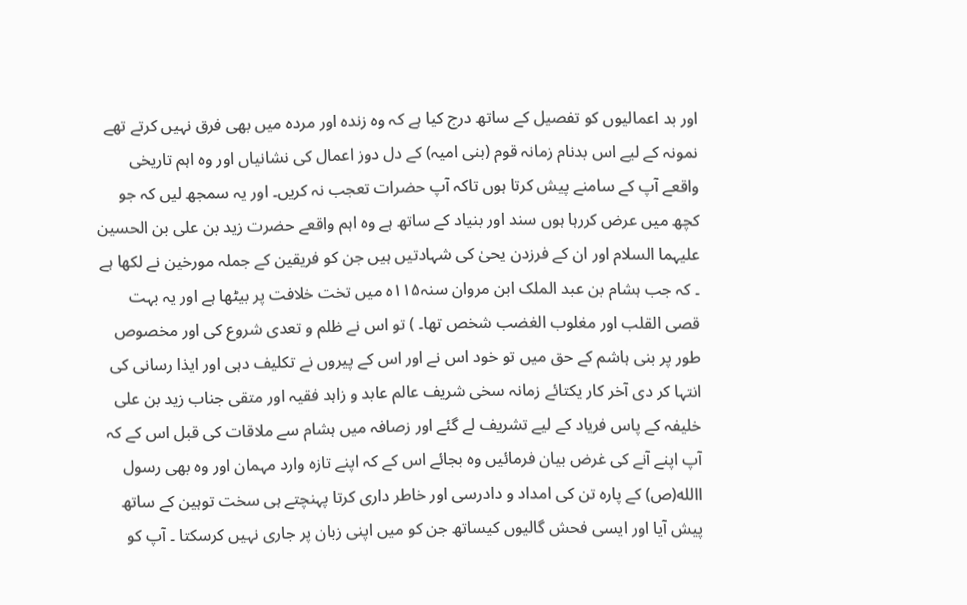اور بد اعمالیوں کو تفصیل کے ساتھ درج کیا ہے کہ وہ زندہ اور مردہ میں بھی فرق نہیں کرتے تھے نمونہ کے لیے اس بدنام زمانہ قوم (بنی امیہ) کے دل دوز اعمال کی نشانیاں اور وہ اہم تاریخی واقعے آپ کے سامنے پیش کرتا ہوں تاکہ آپ حضرات تعجب نہ کریں۔ اور یہ سمجھ لیں کہ جو کچھ میں عرض کررہا ہوں سند اور بنیاد کے ساتھ ہے وہ اہم واقعے حضرت زید بن علی بن الحسین علیہما السلام اور ان کے فرزدن یحیٰ کی شہادتیں ہیں جن کو فریقین کے جملہ مورخین نے لکھا ہے ۔ کہ جب ہشام بن عبد الملک ابن مروان سنہ۱۱۵ہ میں تخت خلافت پر بیٹھا ہے اور یہ بہت قصی القلب اور مغلوب الغضب شخص تھا۔ ) تو اس نے ظلم و تعدی شروع کی اور مخصوص طور پر بنی ہاشم کے حق میں تو خود اس نے اور اس کے پیروں نے تکلیف دہی اور ایذا رسانی کی انتہا کر دی آخر کار یکتائے زمانہ سخی شریف عالم عابد و زاہد فقیہ اور متقی جناب زید بن علی خلیفہ کے پاس فریاد کے لیے تشریف لے گئے اور زصافہ میں ہشام سے ملاقات کی قبل اس کے کہ آپ اپنے آنے کی غرض بیان فرمائیں وہ بجائے اس کے کہ اپنے تازہ وارد مہمان اور وہ بھی رسول االله(ص) کے پارہ تن کی امداد و دادرسی اور خاطر داری کرتا پہنچتے ہی سخت توہین کے ساتھ پیش آیا اور ایسی فحش گالیوں کیساتھ جن کو میں اپنی زبان پر جاری نہیں کرسکتا ۔ آپ کو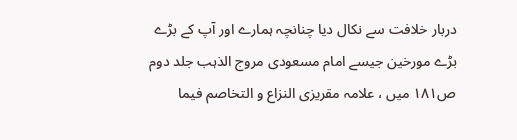دربار خلافت سے نکال دیا چنانچہ ہمارے اور آپ کے بڑے بڑے مورخین جیسے امام مسعودی مروج الذہب جلد دوم ص۱۸۱ میں ، علامہ مقریزی النزاع و التخاصم فیما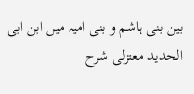بین بنی ہاشم و بنی امیہ میں ابن ابی الحدید معتزلی شرح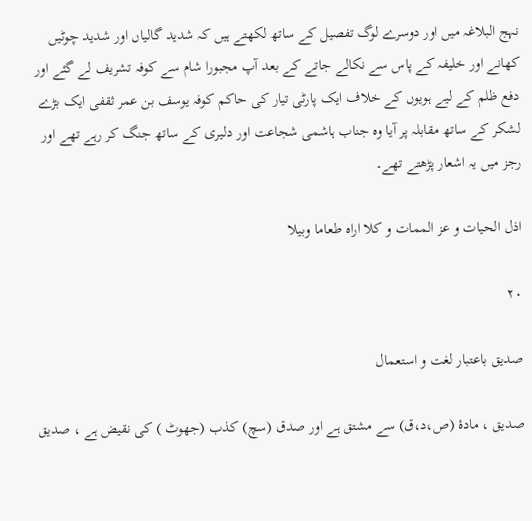نہج البلاغہ میں اور دوسرے لوگ تفصیل کے ساتھ لکھتے ہیں کہ شدید گالیاں اور شدید چوٹیں کھانے اور خلیفہ کے پاس سے نکالے جاتے کے بعد آپ مجبورا شام سے کوفہ تشریف لے گئے اور دفع ظلم کے لیے ہویوں کے خلاف ایک پارٹی تیار کی حاکم کوفہ یوسف بن عمر ثقفی ایک بڑے لشکر کے ساتھ مقابلہ پر آیا وہ جناب ہاشمی شجاعت اور دلیری کے ساتھ جنگ کر رہے تھے اور رجز میں یہ اشعار پڑھتے تھے۔

اذل الحیات و عز الممات و کلا اراه طعاما وبیلا

۲۰

صدیق باعتبار لغت و استعمال

صدیق ، مادۂ (ص،د،ق) سے مشتق ہے اور صدق (سچ) کذب (جھوٹ ) کی نقیض ہے ، صدیق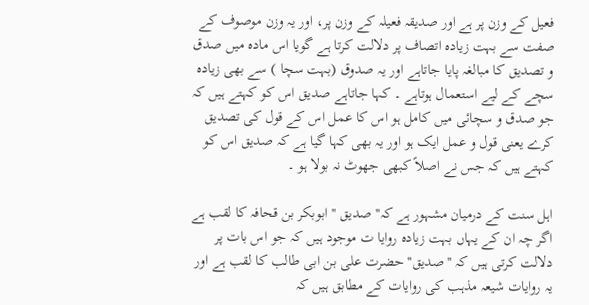فعیل کے وزن پر ہے اور صدیقہ فعیلہ کے وزن پر، اور یہ وزن موصوف کے صفت سے بہت زیادہ اتصاف پر دلالت کرتا ہے گویا اس مادہ میں صدق و تصدیق کا مبالغہ پایا جاتاہے اور یہ صدوق (بہت سچا ) سے بھی زیادہ سچے کے لیے استعمال ہوتاہے ۔ کہا جاتاہے صدیق اس کو کہتے ہیں کہ جو صدق و سچائی میں کامل ہو اس کا عمل اس کے قول کی تصدیق کرے یعنی قول و عمل ایک ہو اور یہ بھی کہا گیا ہے کہ صدیق اس کو کہتے ہیں کہ جس نے اصلاً کبھی جھوٹ نہ بولا ہو ۔

اہل سنت کے درمیان مشہور ہے کہ'' صدیق '' ابوبکر بن قحافہ کا لقب ہے اگر چہ ان کے یہاں بہت زیادہ روایا ت موجود ہیں کہ جو اس بات پر دلالت کرتی ہیں کہ ''صدیق'' حضرت علی بن ابی طالب کا لقب ہے اور یہ روایات شیعہ مذہب کی روایات کے مطابق ہیں کہ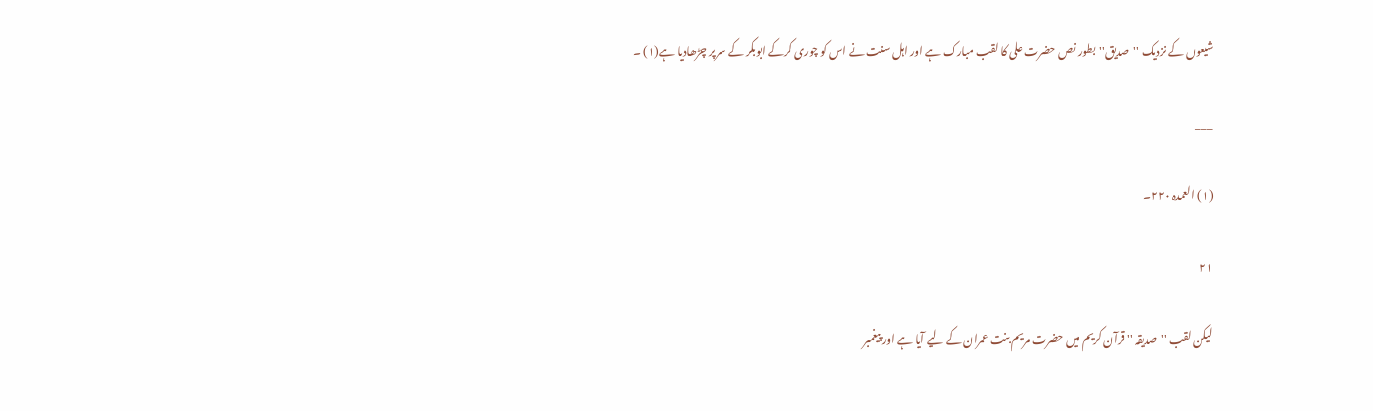شیعوں کے نزدیک ''صدیق''بطور نص حضرت علی کا لقب مبارک ہے اور اہل سنت نے اس کو چوری کرکے ابوبکر کے سرپر چڑھادیا ہے(۱) ۔

___

(۱) العمدہ ۲۲۰۔

۲۱

لیکن لقب ''صدیقہ '' قرآن کریم میں حضرت مریم بنت عمران کے لیے آیا ہے اور پیغمبر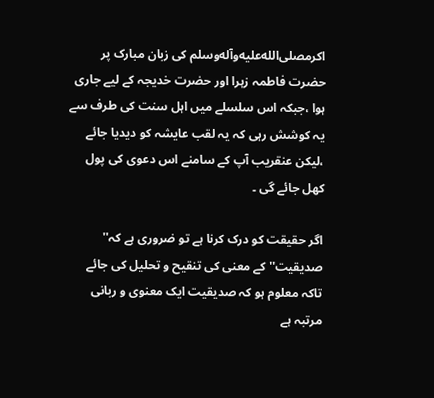اکرمصلى‌الله‌عليه‌وآله‌وسلم کی زبان مبارک پر حضرت فاطمہ زہرا اور حضرت خدیجہ کے لیے جاری ہوا ،جبکہ اس سلسلے میں اہل سنت کی طرف سے یہ کوشش رہی کہ یہ لقب عایشہ کو دیدیا جائے ،لیکن عنقریب آپ کے سامنے اس دعوی کی پول کھل جائے گی ۔

اگر حقیقت کو درک کرنا ہے تو ضروری ہے کہ'' صدیقیت'' کے معنی کی تنقیح و تحلیل کی جائے تاکہ معلوم ہو کہ صدیقیت ایک معنوی و ربانی مرتبہ ہے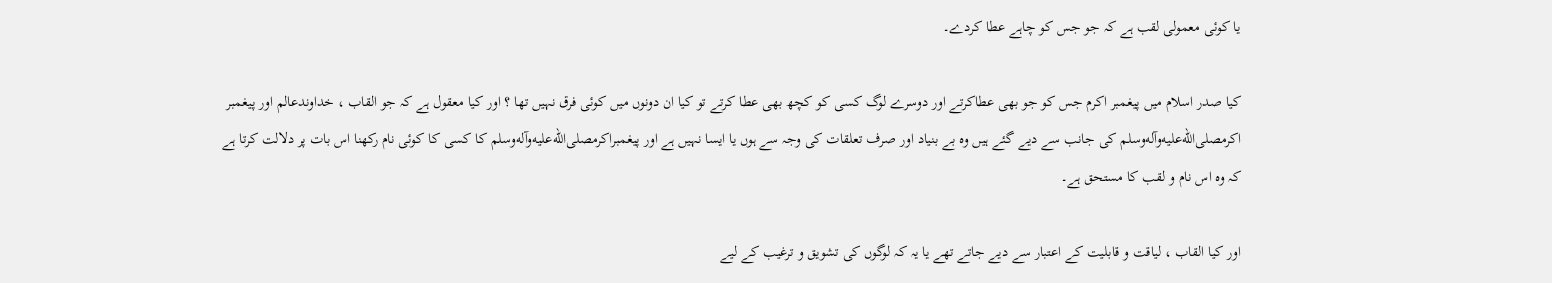یا کوئی معمولی لقب ہے کہ جو جس کو چاہے عطا کردے۔

کیا صدر اسلام میں پیغمبر اکرم جس کو جو بھی عطاکرتے اور دوسرے لوگ کسی کو کچھ بھی عطا کرتے تو کیا ان دونوں میں کوئی فرق نہیں تھا ؟ اور کیا معقول ہے کہ جو القاب ، خداوندعالم اور پیغمبر اکرمصلى‌الله‌عليه‌وآله‌وسلم کی جانب سے دیے گئے ہیں وہ بے بنیاد اور صرف تعلقات کی وجہ سے ہوں یا ایسا نہیں ہے اور پیغمبراکرمصلى‌الله‌عليه‌وآله‌وسلم کا کسی کا کوئی نام رکھنا اس بات پر دلالت کرتا ہے کہ وہ اس نام و لقب کا مستحق ہے۔

اور کیا القاب ، لیاقت و قابلیت کے اعتبار سے دیے جاتے تھے یا یہ کہ لوگوں کی تشویق و ترغیب کے لیے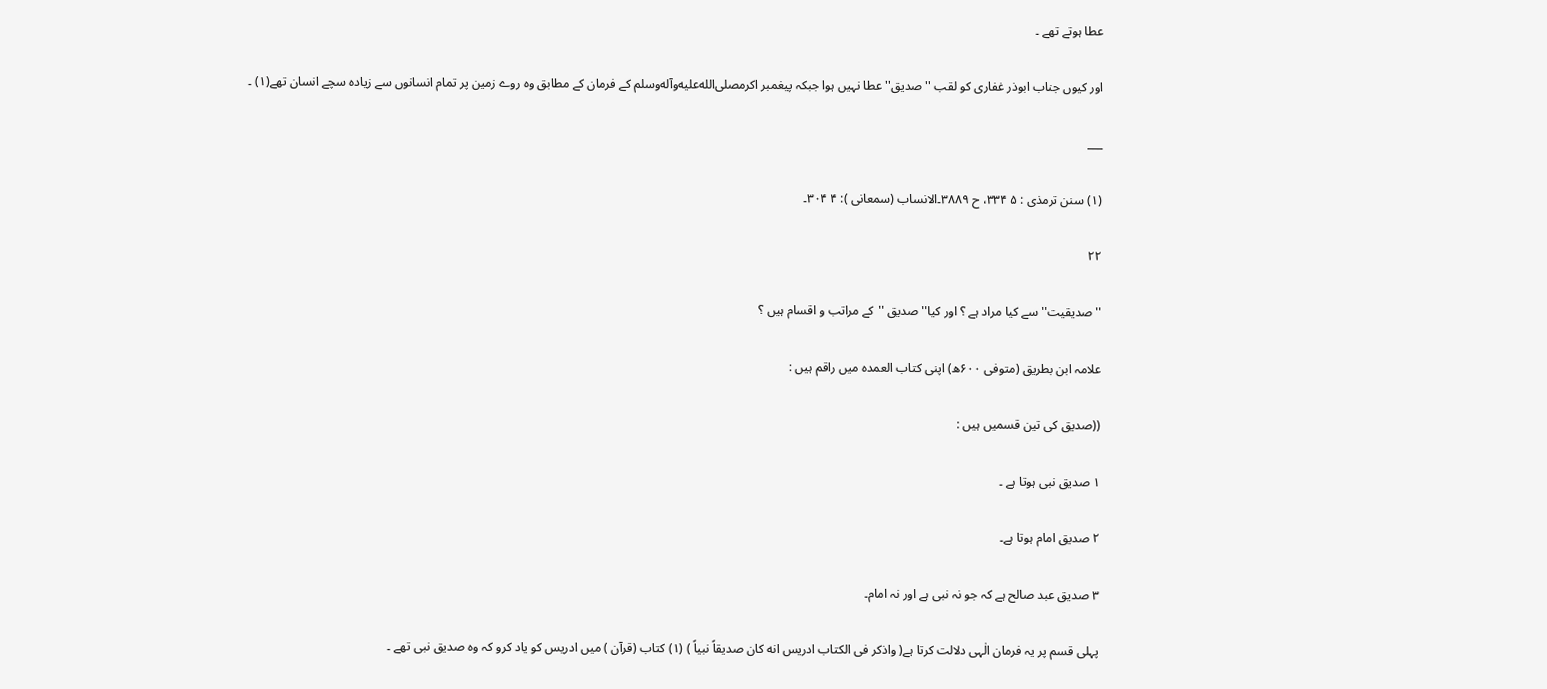عطا ہوتے تھے ۔

اور کیوں جناب ابوذر غفاری کو لقب ''صدیق''عطا نہیں ہوا جبکہ پیغمبر اکرمصلى‌الله‌عليه‌وآله‌وسلم کے فرمان کے مطابق وہ روے زمین پر تمام انسانوں سے زیادہ سچے انسان تھے(۱) ۔

___

(۱) سنن ترمذی : ۵ ۳۳۴، ح ۳۸۸۹۔الانساب (سمعانی ): ۴ ۳۰۴۔

۲۲

''صدیقیت'' سے کیا مراد ہے ؟ اور کیا'' صدیق ''کے مراتب و اقسام ہیں ؟

علامہ ابن بطریق (متوفی ۶۰۰ھ) اپنی کتاب العمدہ میں راقم ہیں :

((صدیق کی تین قسمیں ہیں :

۱ صدیق نبی ہوتا ہے ۔

۲ صدیق امام ہوتا ہے۔

۳ صدیق عبد صالح ہے کہ جو نہ نبی ہے اور نہ امام۔

پہلی قسم پر یہ فرمان الٰہی دلالت کرتا ہے( واذکر فی الکتاب ادریس انه کان صدیقاً نبیاً ) (۱) کتاب (قرآن ) میں ادریس کو یاد کرو کہ وہ صدیق نبی تھے ۔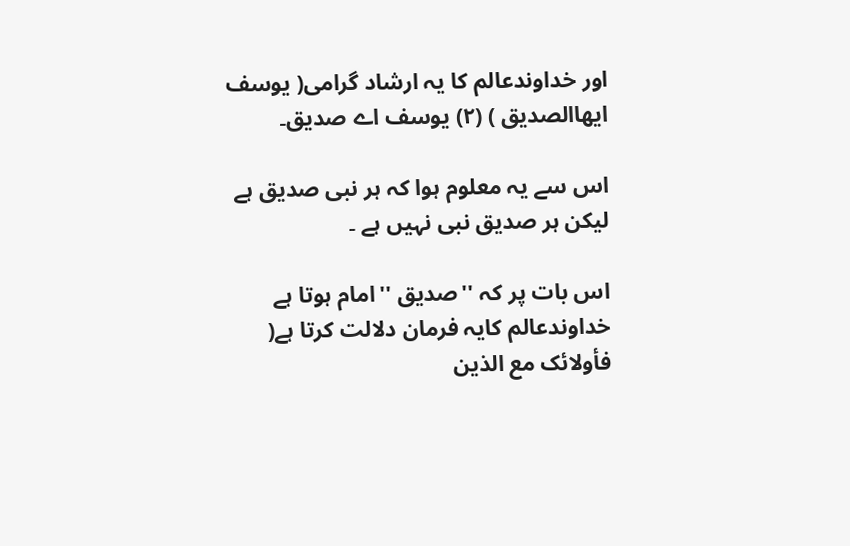اور خداوندعالم کا یہ ارشاد گرامی( یوسف ایهاالصدیق ) (۲) یوسف اے صدیق۔

اس سے یہ معلوم ہوا کہ ہر نبی صدیق ہے لیکن ہر صدیق نبی نہیں ہے ۔

اس بات پر کہ ''صدیق ''امام ہوتا ہے خداوندعالم کایہ فرمان دلالت کرتا ہے( فأولائک مع الذین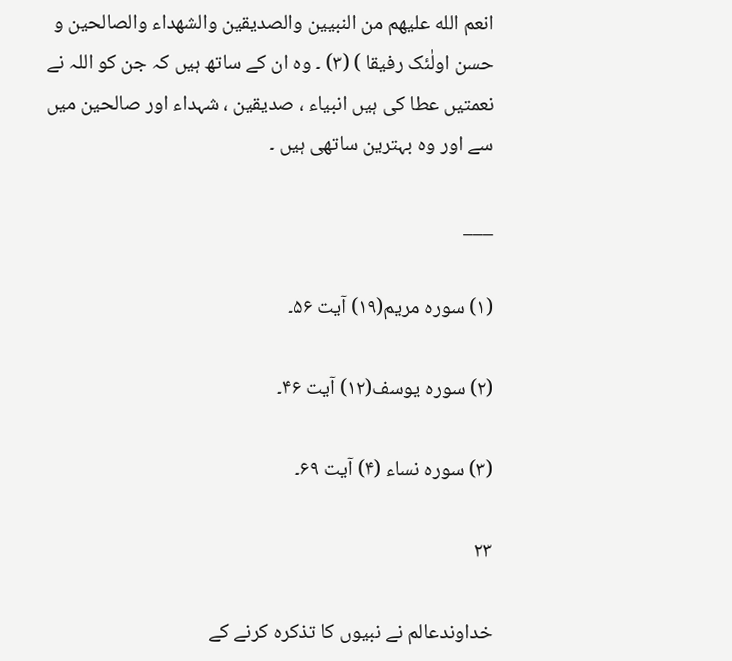انعم الله علیهم من النبیین والصدیقین والشهداء والصالحین و حسن اولٰئک رفیقا ) (۳) ۔ وہ ان کے ساتھ ہیں کہ جن کو اللہ نے نعمتیں عطا کی ہیں انبیاء ، صدیقین ، شہداء اور صالحین میں سے اور وہ بہترین ساتھی ہیں ۔

___

(۱) سورہ مریم(۱۹) آیت ۵۶۔

(۲) سورہ یوسف(۱۲) آیت ۴۶۔

(۳) سورہ نساء (۴) آیت ۶۹۔

۲۳

خداوندعالم نے نبیوں کا تذکرہ کرنے کے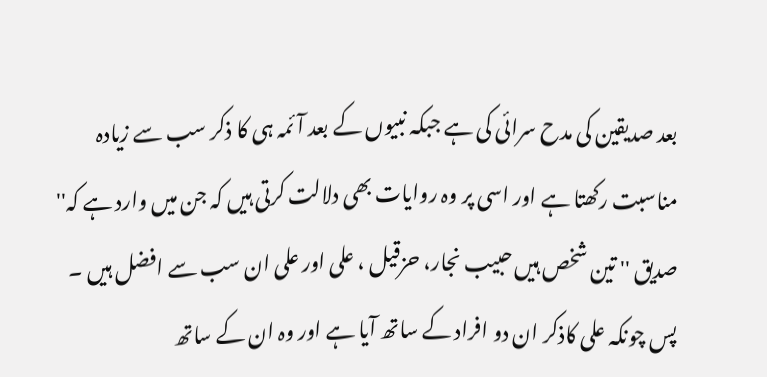بعد صدیقین کی مدح سرائی کی ہے جبکہ نبیوں کے بعد آئمہ ہی کا ذکر سب سے زیادہ مناسبت رکھتا ہے اور اسی پر وہ روایات بھی دلالت کرتی ہیں کہ جن میں وارد ہے کہ'' صدیق '' تین شخص ہیں حبیب نجار، حزقیل ، علی اور علی ان سب سے افضل ہیں ۔ پس چونکہ علی کاذکر ان دو افراد کے ساتھ آیا ہے اور وہ ان کے ساتھ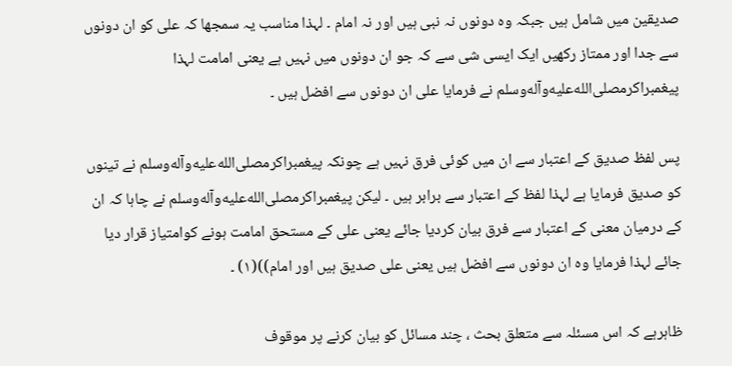صدیقین میں شامل ہیں جبکہ وہ دونوں نہ نبی ہیں اور نہ امام ۔ لہذا مناسب یہ سمجھا کہ علی کو ان دونوں سے جدا اور ممتاز رکھیں ایک ایسی شی سے کہ جو ان دونوں میں نہیں ہے یعنی امامت لہذا پیغمبراکرمصلى‌الله‌عليه‌وآله‌وسلم نے فرمایا علی ان دونوں سے افضل ہیں ۔

پس لفظ صدیق کے اعتبار سے ان میں کوئی فرق نہیں ہے چونکہ پیغمبراکرمصلى‌الله‌عليه‌وآله‌وسلم نے تینوں کو صدیق فرمایا ہے لہذا لفظ کے اعتبار سے برابر ہیں ۔ لیکن پیغمبراکرمصلى‌الله‌عليه‌وآله‌وسلم نے چاہا کہ ان کے درمیان معنی کے اعتبار سے فرق بیان کردیا جائے یعنی علی کے مستحق امامت ہونے کوامتیاز قرار دیا جائے لہذا فرمایا وہ ان دونوں سے افضل ہیں یعنی علی صدیق ہیں اور امام))(۱) ۔

ظاہرہے کہ اس مسئلہ سے متعلق بحث ، چند مسائل کو بیان کرنے پر موقوف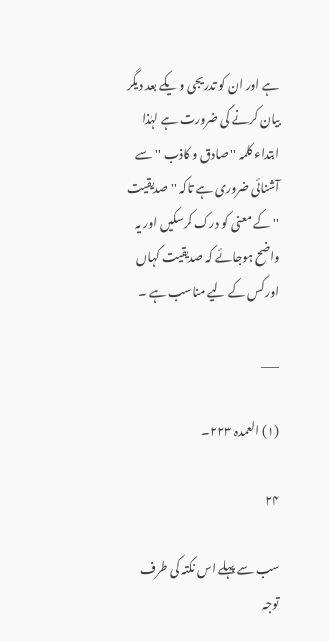ہے اور ان کو تدریجی و یکے بعد دیگر بیان کرنے کی ضرورت ہے لہٰذا ابتداء کلمہ ''صادق و کاذب ''سے آشنائی ضروری ہے تاکہ ''صدیقیت '' کے معنی کو درک کرسکیں اور یہ واضح ہوجائے کہ صدیقیت کہاں اور کس کے لیے مناسب ہے ۔

___

(۱) العمدہ ۲۲۳۔

۲۴

سب سے پہلے اس نکتہ کی طرف توجہ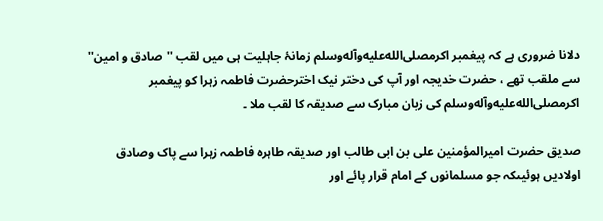دلانا ضروری ہے کہ پیغمبر اکرمصلى‌الله‌عليه‌وآله‌وسلم زمانۂ جاہلیت ہی میں لقب ''صادق و امین'' سے ملقب تھے ، حضرت خدیجہ اور آپ کی دختر نیک اخترحضرت فاطمہ زہرا کو پیغمبر اکرمصلى‌الله‌عليه‌وآله‌وسلم کی زبان مبارک سے صدیقہ کا لقب ملا ۔

صدیق حضرت امیرالمؤمنین علی بن ابی طالب اور صدیقہ طاہرہ فاطمہ زہرا سے پاک وصادق اولادیں ہوئیںکہ جو مسلمانوں کے امام قرار پائے اور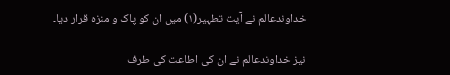خداوندعالم نے آیت تطہیر(۱) میں ان کو پاک و منزہ قرار دیا۔

نیز خداوندعالم نے ان کی اطاعت کی طرف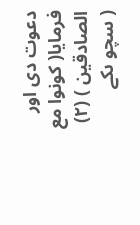دعوت دی اور فرمایا( کونوا مع الصادقین ) (۲) ( سچو ںکے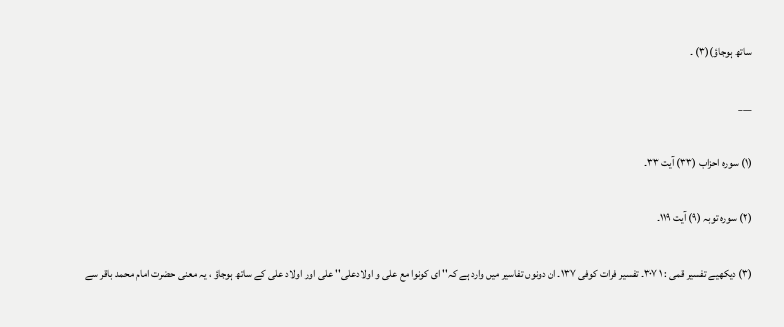ساتھ ہوجاؤ)(۳) ۔

___

(۱) سورہ احزاب (۳۳) آیت ۳۳۔

(۲) سورہ توبہ (۹) آیت ۱۱۹۔

(۳) دیکھیے تفسیر قمی : ۱ ۳۰۷۔ تفسیر فرات کوفی ۱۳۷۔ ان دونوں تفاسیر میں وارد ہے کہ'' ای کونوا مع علی و اولادعلی'' علی اور اولاد علی کے ساتھ ہوجاؤ ، یہ معنی حضرت امام محمد باقر سے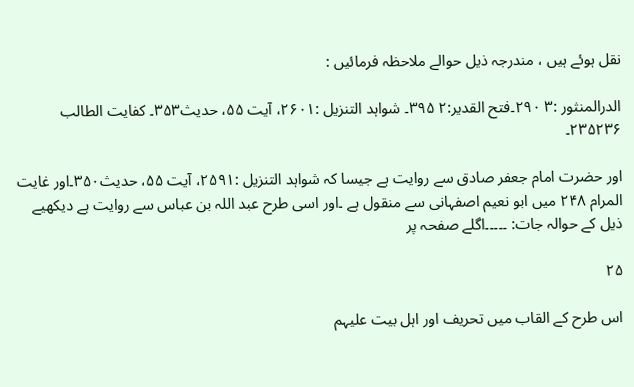نقل ہوئے ہیں ، مندرجہ ذیل حوالے ملاحظہ فرمائیں :

الدرالمنثور :۳ ۲۹۰۔فتح القدیر:۲ ۳۹۵۔ شواہد التنزیل :۲۶۰۱، آیت ۵۵، حدیث۳۵۳۔ کفایت الطالب ۲۳۵۲۳۶۔

اور حضرت امام جعفر صادق سے روایت ہے جیسا کہ شواہد التنزیل :۲۵۹۱، آیت ۵۵، حدیث۳۵۰۔اور غایت المرام ۲۴۸ میں ابو نعیم اصفہانی سے منقول ہے ۔اور اسی طرح عبد اللہ بن عباس سے روایت ہے دیکھیے ذیل کے حوالہ جات: ۔۔۔۔۔اگلے صفحہ پر

۲۵

اس طرح کے القاب میں تحریف اور اہل بیت علیہم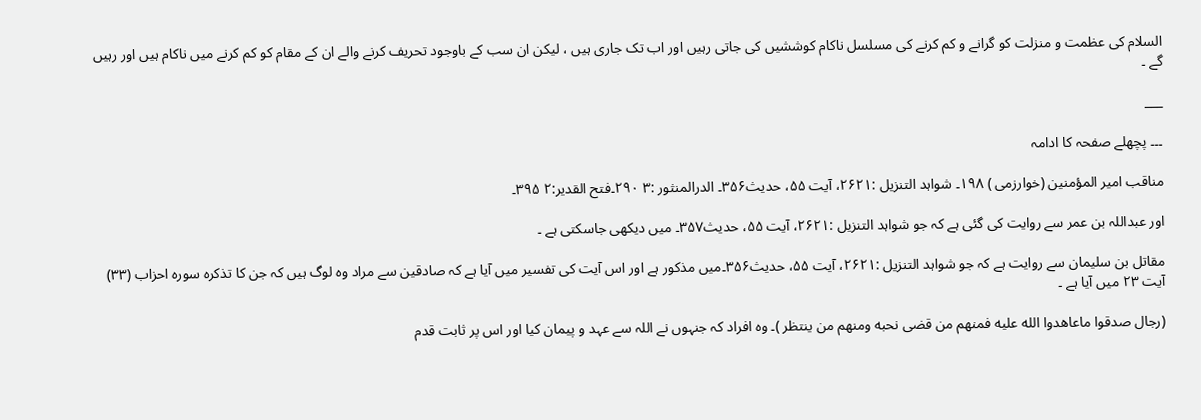السلام کی عظمت و منزلت کو گرانے و کم کرنے کی مسلسل ناکام کوششیں کی جاتی رہیں اور اب تک جاری ہیں ، لیکن ان سب کے باوجود تحریف کرنے والے ان کے مقام کو کم کرنے میں ناکام ہیں اور رہیں گے ۔

___

۔۔۔ پچھلے صفحہ کا ادامہ

مناقب امیر المؤمنین (خوارزمی ) ۱۹۸۔ شواہد التنزیل :۲۶۲۱، آیت ۵۵، حدیث۳۵۶۔ الدرالمنثور :۳ ۲۹۰۔فتح القدیر:۲ ۳۹۵۔

اور عبداللہ بن عمر سے روایت کی گئی ہے کہ جو شواہد التنزیل :۲۶۲۱، آیت ۵۵، حدیث۳۵۷۔ میں دیکھی جاسکتی ہے ۔

مقاتل بن سلیمان سے روایت ہے کہ جو شواہد التنزیل :۲۶۲۱، آیت ۵۵، حدیث۳۵۶۔میں مذکور ہے اور اس آیت کی تفسیر میں آیا ہے کہ صادقین سے مراد وہ لوگ ہیں کہ جن کا تذکرہ سورہ احزاب (۳۳) آیت ۲۳ میں آیا ہے ۔

(رجال صدقوا ماعاهدوا الله علیه فمنهم من قضی نحبه ومنهم من ینتظر )۔ وہ افراد کہ جنہوں نے اللہ سے عہد و پیمان کیا اور اس پر ثابت قدم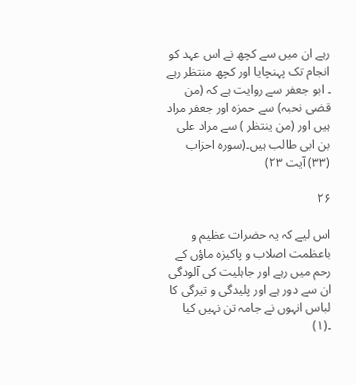رہے ان میں سے کچھ نے اس عہد کو انجام تک پہنچایا اور کچھ منتظر رہے ۔ ابو جعفر سے روایت ہے کہ (من قضی نحبہ) سے حمزہ اور جعفر مراد ہیں اور (من ینتظر ) سے مراد علی بن ابی طالب ہیں۔(سورہ احزاب (۳۳) آیت ۲۳)

۲۶

اس لیے کہ یہ حضرات عظیم و باعظمت اصلاب و پاکیزہ ماؤں کے رحم میں رہے اور جاہلیت کی آلودگی ان سے دور ہے اور پلیدگی و تیرگی کا لباس انہوں نے جامہ تن نہیں کیا ۔(۱)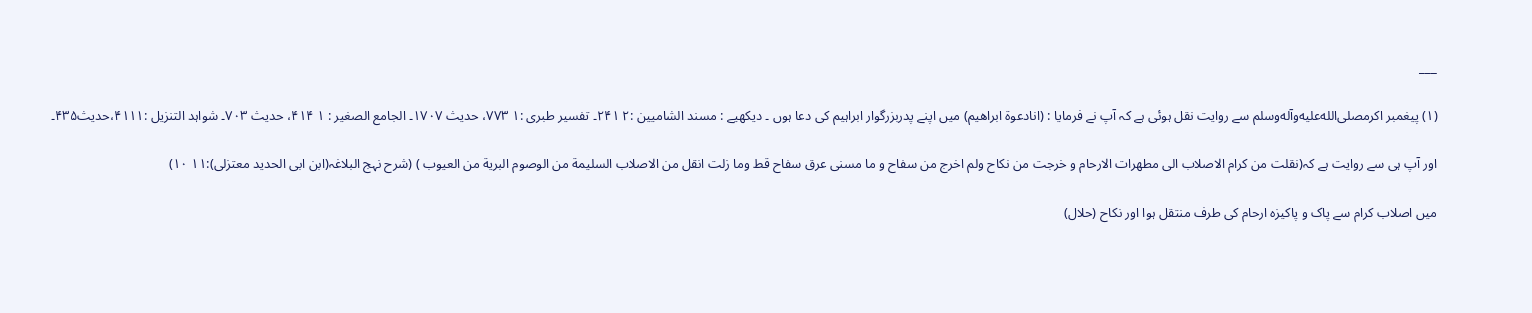___

(۱) پیغمبر اکرمصلى‌الله‌عليه‌وآله‌وسلم سے روایت نقل ہوئی ہے کہ آپ نے فرمایا : (انادعوة ابراھیم) میں اپنے پدربزرگوار ابراہیم کی دعا ہوں ۔ دیکھیے : مسند الشامیین :۲ ۲۴۱۔ تفسیر طبری :۱ ۷۷۳، حدیث ۱۷۰۷۔ الجامع الصغیر : ۱ ۴۱۴، حدیث ۷۰۳۔ شواہد التنزیل :۴۱۱۱،حدیث۴۳۵۔

اور آپ ہی سے روایت ہے کہ(نقلت من کرام الاصلاب الی مطهرات الارحام و خرجت من نکاح ولم اخرج من سفاح و ما مسنی عرق سفاح قط وما زلت انقل من الاصلاب السلیمة من الوصوم البریة من العیوب ) (شرح نہج البلاغہ(ابن ابی الحدید معتزلی):۱۱ ۱۰)

میں اصلاب کرام سے پاک و پاکیزہ ارحام کی طرف منتقل ہوا اور نکاح (حلال)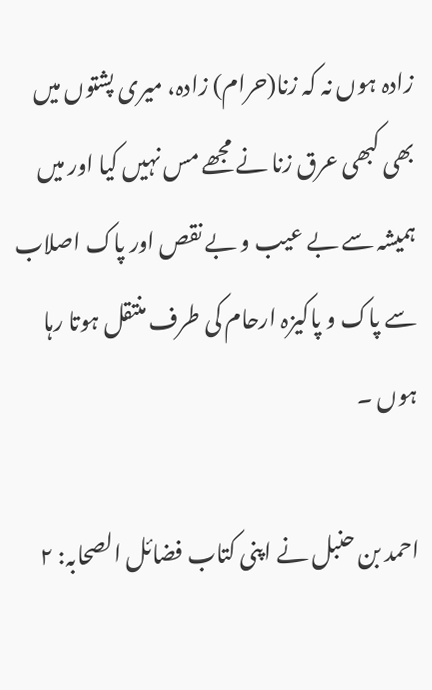زادہ ہوں نہ کہ زنا(حرام) زادہ، میری پشتوں میں بھی کبھی عرق زنا نے مجھے مس نہیں کیا اور میں ہمیشہ سے بے عیب و بے نقص اور پاک اصلاب سے پاک و پاکیزہ ارحام کی طرف منتقل ہوتا رہا ہوں ۔

احمد بن حنبل نے اپنی کتاب فضائل الصحابہ: ۲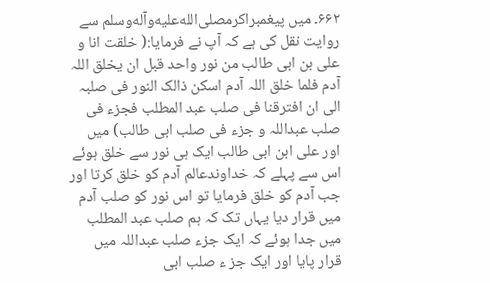۶۶۲۔ میں پیغمبراکرمصلى‌الله‌عليه‌وآله‌وسلم سے روایت نقل کی ہے کہ آپ نے فرمایا:( خلقت انا و علی بن ابی طالب من نور واحد قبل ان یخلق اللہ آدم فلما خلق اللہ آدم اسکن ذالک النور فی صلبہ الی ان افترقنا فی صلب عبد المطلب فجزء فی صلب عبداللہ و جزء فی صلب ابی طالب) میں اور علی ابن ابی طالب ایک ہی نور سے خلق ہوئے اس سے پہلے کہ خداوندعالم آدم کو خلق کرتا اور جب آدم کو خلق فرمایا تو اس نور کو صلب آدم میں قرار دیا یہاں تک کہ ہم صلب عبد المطلب میں جدا ہوئے کہ ایک جزء صلب عبداللہ میں قرار پایا اور ایک جز ء صلب ابی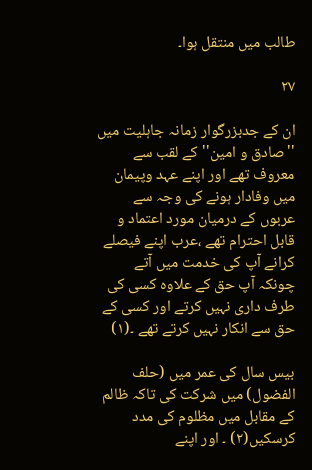طالب میں منتقل ہوا۔

۲۷

ان کے جدبزرگوار زمانہ جاہلیت میں ''صادق و امین''کے لقب سے معروف تھے اور اپنے عہد وپیمان میں وفادار ہونے کی وجہ سے عربوں کے درمیان مورد اعتماد و قابل احترام تھے ،عرب اپنے فیصلے کرانے آپ کی خدمت میں آتے چونکہ آپ حق کے علاوہ کسی کی طرف داری نہیں کرتے اور کسی کے حق سے انکار نہیں کرتے تھے ۔(۱)

بیس سال کی عمر میں (حلف الفضول) میں شرکت کی تاکہ ظالم کے مقابل میں مظلوم کی مدد کرسکیں(۲) ۔ اور اپنے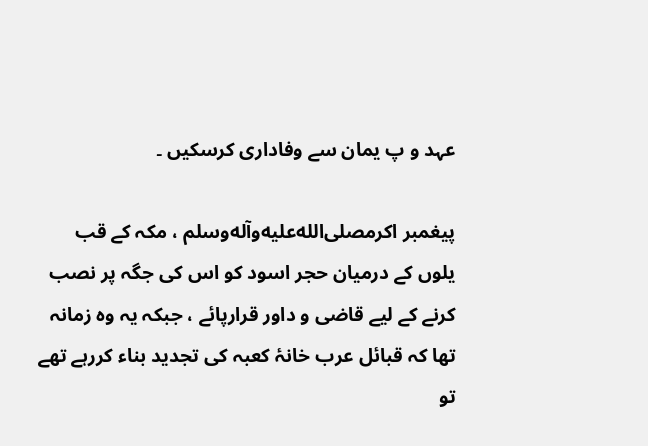عہد و پ یمان سے وفاداری کرسکیں ۔

پیغمبر اکرمصلى‌الله‌عليه‌وآله‌وسلم ، مکہ کے قب یلوں کے درمیان حجر اسود کو اس کی جگہ پر نصب کرنے کے لیے قاضی و داور قرارپائے ، جبکہ یہ وہ زمانہ تھا کہ قبائل عرب خانۂ کعبہ کی تجدید بناء کررہے تھے تو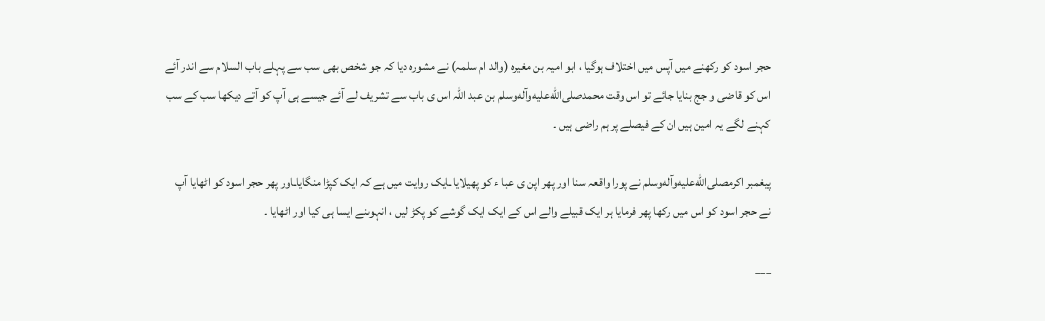حجر اسود کو رکھنے میں آپس میں اختلاف ہوگیا ، ابو امیہ بن مغیرہ (والد ام سلمہ) نے مشورہ دیا کہ جو شخص بھی سب سے پہلے باب السلام سے اندر آئے اس کو قاضی و جج بنایا جائے تو اس وقت محمدصلى‌الله‌عليه‌وآله‌وسلم بن عبد اللہ اس ی باب سے تشریف لے آئے جیسے ہی آپ کو آتے دیکھا سب کے سب کہنے لگے یہ امین ہیں ان کے فیصلے پر ہم راضی ہیں ۔

پیغمبر اکرمصلى‌الله‌عليه‌وآله‌وسلم نے پورا واقعہ سنا اور پھر اپن ی عبا ء کو پھیلایا ـایک روایت میں ہے کہ ایک کپڑا منگایاـاور پھر حجر اسود کو اٹھایا آپ نے حجر اسود کو اس میں رکھا پھر فرمایا ہر ایک قبیلے والے اس کے ایک ایک گوشے کو پکڑ لیں ، انہوںنے ایسا ہی کیا اور اٹھایا ۔

___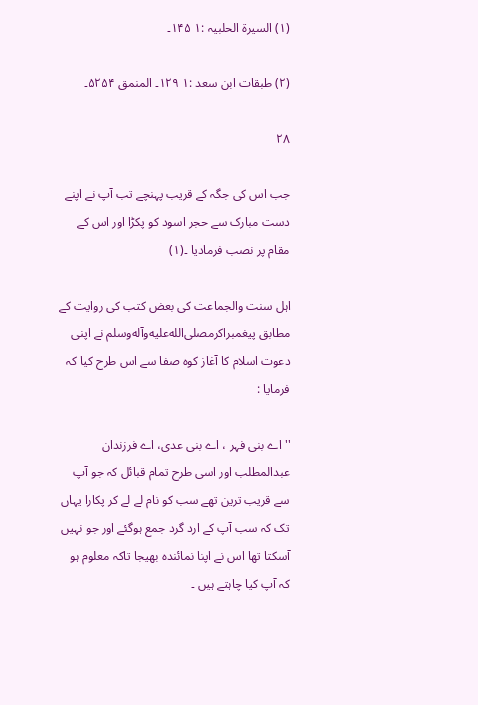(۱) السیرة الحلبیہ :۱ ۱۴۵۔

(۲) طبقات ابن سعد :۱ ۱۲۹۔ المنمق ۵۲۵۴۔

۲۸

جب اس کی جگہ کے قریب پہنچے تب آپ نے اپنے دست مبارک سے حجر اسود کو پکڑا اور اس کے مقام پر نصب فرمادیا ۔(۱)

اہل سنت والجماعت کی بعض کتب کی روایت کے مطابق پیغمبراکرمصلى‌الله‌عليه‌وآله‌وسلم نے اپنی دعوت اسلام کا آغاز کوہ صفا سے اس طرح کیا کہ فرمایا :

'' اے بنی فہر ، اے بنی عدی، اے فرزندان عبدالمطلب اور اسی طرح تمام قبائل کہ جو آپ سے قریب ترین تھے سب کو نام لے لے کر پکارا یہاں تک کہ سب آپ کے ارد گرد جمع ہوگئے اور جو نہیں آسکتا تھا اس نے اپنا نمائندہ بھیجا تاکہ معلوم ہو کہ آپ کیا چاہتے ہیں ۔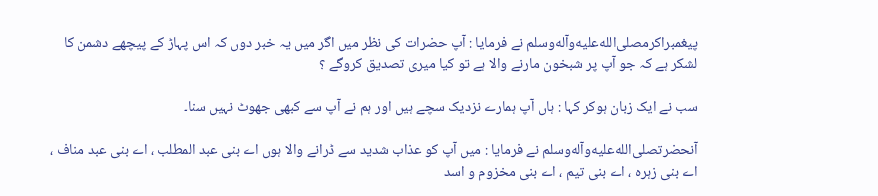پیغمبراکرمصلى‌الله‌عليه‌وآله‌وسلم نے فرمایا : آپ حضرات کی نظر میں اگر میں یہ خبر دوں کہ اس پہاڑ کے پیچھے دشمن کا لشکر ہے کہ جو آپ پر شبخون مارنے والا ہے تو کیا میری تصدیق کروگے ؟

سب نے ایک زبان ہوکر کہا : ہاں آپ ہمارے نزدیک سچے ہیں اور ہم نے آپ سے کبھی جھوٹ نہیں سنا۔

آنحضرتصلى‌الله‌عليه‌وآله‌وسلم نے فرمایا : میں آپ کو عذاب شدید سے ڈرانے والا ہوں اے بنی عبد المطلب ، اے بنی عبد مناف ، اے بنی زہرہ ، اے بنی تیم ، اے بنی مخزوم و اسد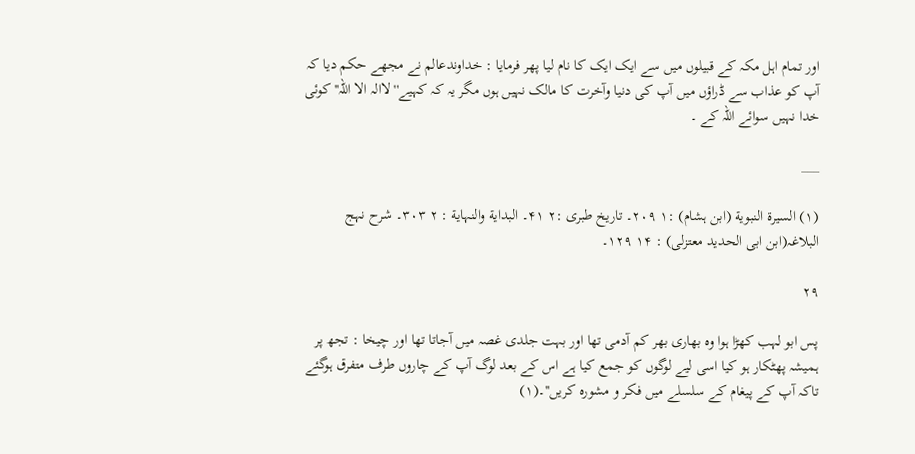اور تمام اہل مکہ کے قبیلوں میں سے ایک ایک کا نام لیا پھر فرمایا : خداوندعالم نے مجھے حکم دیا کہ آپ کو عذاب سے ڈراؤں میں آپ کی دنیا وآخرت کا مالک نہیں ہوں مگر یہ کہ کہیے'' لاالہ الا اللہ'' کوئی خدا نہیں سوائے اللہ کے ۔

___

(۱) السیرة النبویة (ابن ہشام) :۱ ۲۰۹۔ تاریخ طبری :۲ ۴۱۔ البدایة والنہایة : ۲ ۳۰۳۔ شرح نہج البلاغہ(ابن ابی الحدید معتزلی) : ۱۴ ۱۲۹۔

۲۹

پس ابو لہب کھڑا ہوا وہ بھاری بھر کم آدمی تھا اور بہت جلدی غصہ میں آجاتا تھا اور چیخا : تجھ پر ہمیشہ پھٹکار ہو کیا اسی لیے لوگوں کو جمع کیا ہے اس کے بعد لوگ آپ کے چاروں طرف متفرق ہوگئے تاکہ آپ کے پیغام کے سلسلے میں فکر و مشورہ کریں''۔(۱)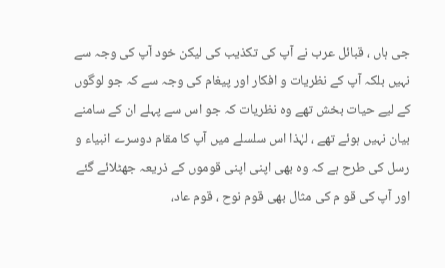جی ہاں ، قبائل عرب نے آپ کی تکذیب کی لیکن خود آپ کی وجہ سے نہیں بلکہ آپ کے نظریات و افکار اور پیغام کی وجہ سے کہ جو لوگوں کے لیے حیات بخش تھے وہ نظریات کہ جو اس سے پہلے ان کے سامنے بیان نہیں ہوئے تھے ، لہٰذا اس سلسلے میں آپ کا مقام دوسرے انبیاء و رسل کی طرح ہے کہ وہ بھی اپنی اپنی قوموں کے ذریعہ جھٹلائے گئے اور آپ کی قو م کی مثال بھی قوم نوح ، قوم عاد،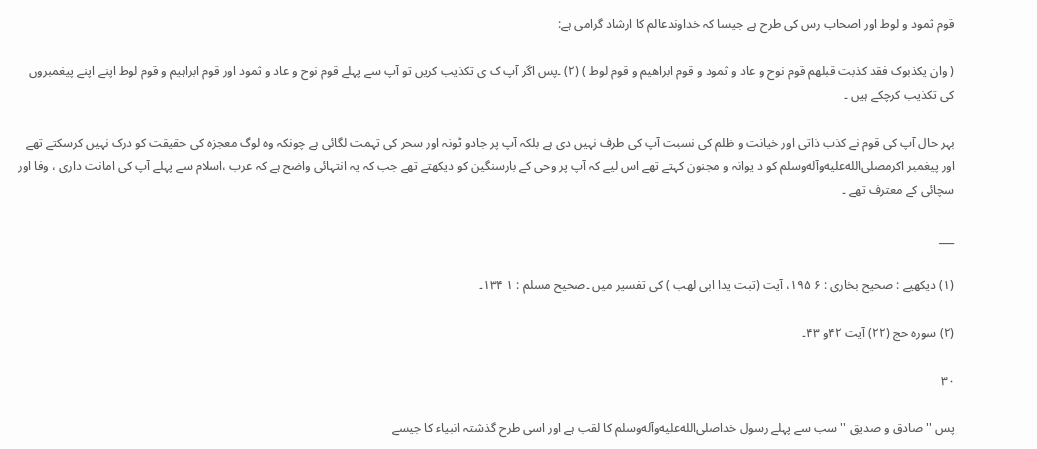قوم ثمود و لوط اور اصحاب رس کی طرح ہے جیسا کہ خداوندعالم کا ارشاد گرامی ہے:

( وان یکذبوک فقد کذبت قبلهم قوم نوح و عاد و ثمود و قوم ابراهیم و قوم لوط ) (۲) ۔پس اگر آپ ک ی تکذیب کریں تو آپ سے پہلے قوم نوح و عاد و ثمود اور قوم ابراہیم و قوم لوط اپنے اپنے پیغمبروں کی تکذیب کرچکے ہیں ۔

بہر حال آپ کی قوم نے کذب ذاتی اور خیانت و ظلم کی نسبت آپ کی طرف نہیں دی ہے بلکہ آپ پر جادو ٹونہ اور سحر کی تہمت لگائی ہے چونکہ وہ لوگ معجزہ کی حقیقت کو درک نہیں کرسکتے تھے اور پیغمبر اکرمصلى‌الله‌عليه‌وآله‌وسلم کو د یوانہ و مجنون کہتے تھے اس لیے کہ آپ پر وحی کے بارسنگین کو دیکھتے تھے جب کہ یہ انتہائی واضح ہے کہ عرب ،اسلام سے پہلے آپ کی امانت داری ، وفا اور سچائی کے معترف تھے ۔

___

(۱) دیکھیے : صحیح بخاری : ۶ ۱۹۵، آیت (تبت یدا ابی لھب ) کی تفسیر میں ۔صحیح مسلم : ۱ ۱۳۴۔

(۲) سورہ حج (۲۲) آیت ۴۲و ۴۳۔

۳۰

پس '' صادق و صدیق '' سب سے پہلے رسول خداصلى‌الله‌عليه‌وآله‌وسلم کا لقب ہے اور اسی طرح گذشتہ انبیاء کا جیسے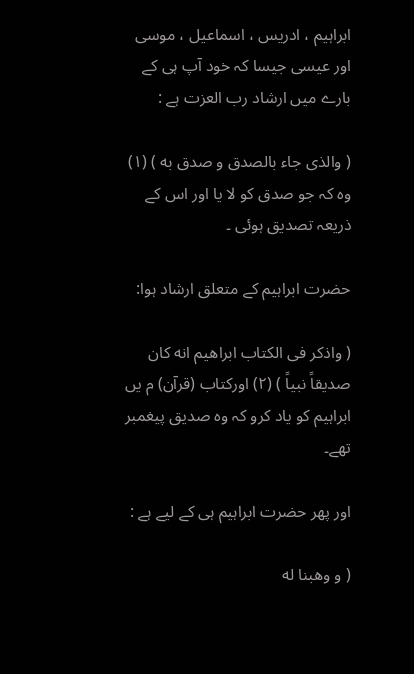ابراہیم ، ادریس ، اسماعیل ، موسی اور عیسی جیسا کہ خود آپ ہی کے بارے میں ارشاد رب العزت ہے :

( والذی جاء بالصدق و صدق به ) (۱) وہ کہ جو صدق کو لا یا اور اس کے ذریعہ تصدیق ہوئی ۔

حضرت ابراہیم کے متعلق ارشاد ہوا:

( واذکر فی الکتاب ابراهیم انه کان صدیقاً نبیاً ) (۲) اورکتاب (قرآن) م یں ابراہیم کو یاد کرو کہ وہ صدیق پیغمبر تھے۔

اور پھر حضرت ابراہیم ہی کے لیے ہے :

( و وهبنا له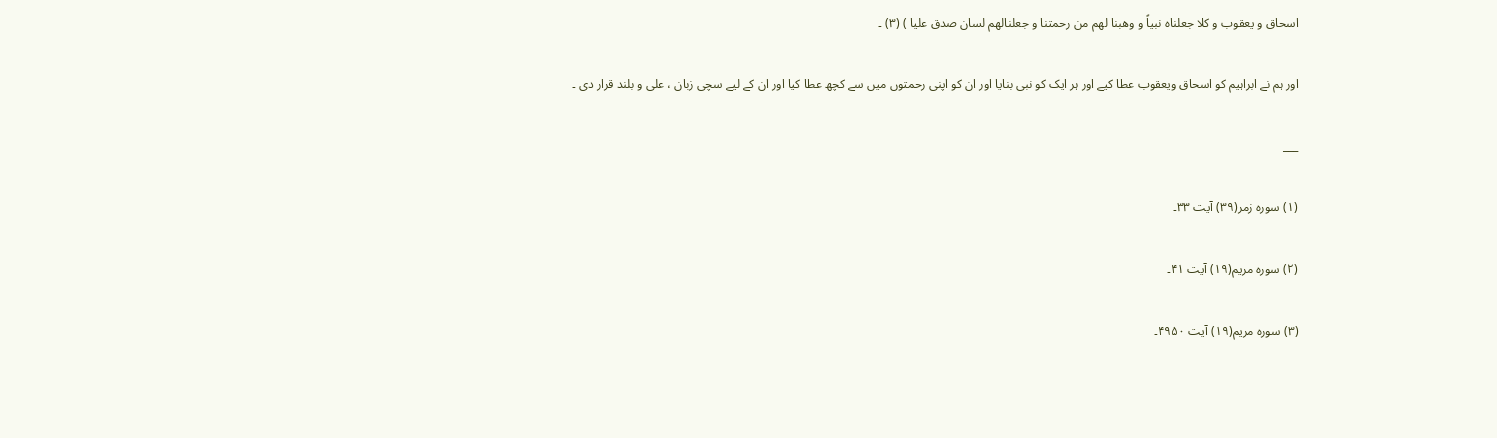اسحاق و یعقوب و کلا جعلناه نبیاً و وهبنا لهم من رحمتنا و جعلنالهم لسان صدق علیا ) (۳) ۔

اور ہم نے ابراہیم کو اسحاق ویعقوب عطا کیے اور ہر ایک کو نبی بنایا اور ان کو اپنی رحمتوں میں سے کچھ عطا کیا اور ان کے لیے سچی زبان ، علی و بلند قرار دی ۔

___

(۱) سورہ زمر(۳۹) آیت ۳۳۔

(۲) سورہ مریم(۱۹) آیت ۴۱۔

(۳) سورہ مریم(۱۹) آیت ۴۹۵۰۔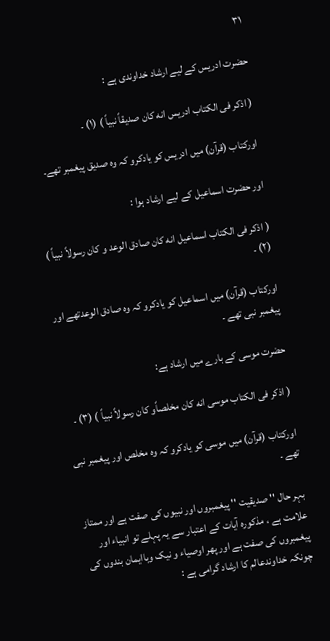۳۱

حضرت ادریس کے لیے ارشاد خداوندی ہے :

( اذکر فی الکتاب ادریس انه کان صدیقاً نبیاً ) (۱) ۔

اورکتاب (قرآن) میں ادریس کو یادکرو کہ وہ صدیق پیغمبر تھے۔

اور حضرت اسماعیل کے لیے ارشاد ہوا :

( اذکر فی الکتاب اسماعیل انه کان صادق الوعد و کان رسولاً نبیاً ) (۲) ۔

اورکتاب (قرآن) میں اسماعیل کو یادکرو کہ وہ صادق الوعدتھے اور پیغمبر نبی تھے ۔

حضرت موسی کے بارے میں ارشاد ہے:

( اذکر فی الکتاب موسی انه کان مخلصاًو کان رسولاً نبیاً ) (۳) ۔

اورکتاب (قرآن) میں موسی کو یادکرو کہ وہ مخلص اور پیغمبر نبی تھے ۔

بہر حال '' صدیقیت '' پیغمبروں اور نبیوں کی صفت ہے اور ممتاز علامت ہے ، مذکورہ آیات کے اعتبار سے یہ پہلے تو انبیاء اور پیغمبروں کی صفت ہے اور پھر اوصیاء و نیک وباایمان بندوں کی چونکہ خداوندعالم کا ارشاد گرامی ہے :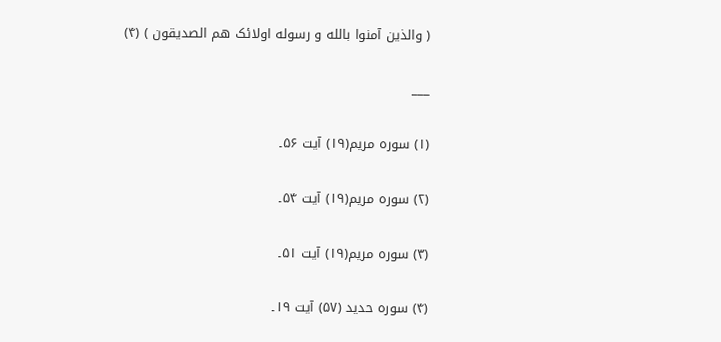( والذین آمنوا بالله و رسوله اولائک هم الصدیقون ) (۴)

___

(۱) سورہ مریم(۱۹) آیت ۵۶۔

(۲) سورہ مریم(۱۹) آیت ۵۴۔

(۳) سورہ مریم(۱۹) آیت ۵۱۔

(۴) سورہ حدید (۵۷) آیت ۱۹۔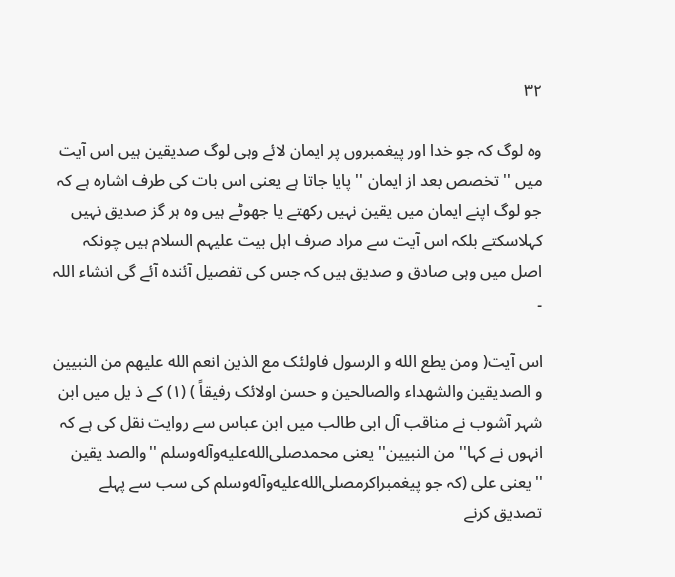۳۲

وہ لوگ کہ جو خدا اور پیغمبروں پر ایمان لائے وہی لوگ صدیقین ہیں اس آیت میں ''تخصص بعد از ایمان '' پایا جاتا ہے یعنی اس بات کی طرف اشارہ ہے کہ جو لوگ اپنے ایمان میں یقین نہیں رکھتے یا جھوٹے ہیں وہ ہر گز صدیق نہیں کہلاسکتے بلکہ اس آیت سے مراد صرف اہل بیت علیہم السلام ہیں چونکہ اصل میں وہی صادق و صدیق ہیں کہ جس کی تفصیل آئندہ آئے گی انشاء اللہ ۔

اس آیت( ومن یطع الله و الرسول فاولئک مع الذین انعم الله علیهم من النبیین و الصدیقین والشهداء والصالحین و حسن اولائک رفیقاً ) (۱) کے ذ یل میں ابن شہر آشوب نے مناقب آل ابی طالب میں ابن عباس سے روایت نقل کی ہے کہ انہوں نے کہا'' من النبیین'' یعنی محمدصلى‌الله‌عليه‌وآله‌وسلم ''والصد یقین ''یعنی علی (کہ جو پیغمبراکرمصلى‌الله‌عليه‌وآله‌وسلم کی سب سے پہلے تصدیق کرنے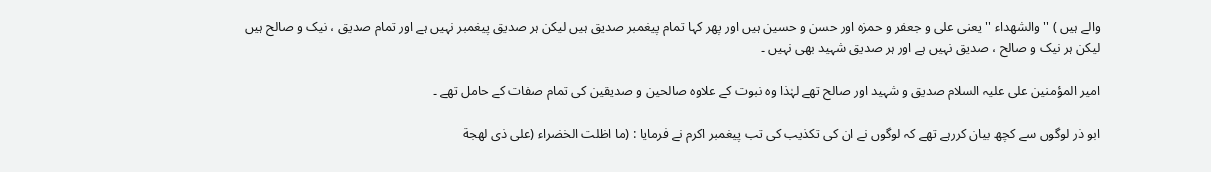والے ہیں ) '' والشھداء '' یعنی علی و جعفر و حمزہ اور حسن و حسین ہیں اور پھر کہا تمام پیغمبر صدیق ہیں لیکن ہر صدیق پیغمبر نہیں ہے اور تمام صدیق ، نیک و صالح ہیں لیکن ہر نیک و صالح ، صدیق نہیں ہے اور ہر صدیق شہید بھی نہیں ۔

امیر المؤمنین علی علیہ السلام صدیق و شہید اور صالح تھے لہٰذا وہ نبوت کے علاوہ صالحین و صدیقین کی تمام صفات کے حامل تھے ۔

ابو ذر لوگوں سے کچھ بیان کررہے تھے کہ لوگوں نے ان کی تکذیب کی تب پیغمبر اکرم نے فرمایا : (ما اظلت الخضراء (علی ذی لهجة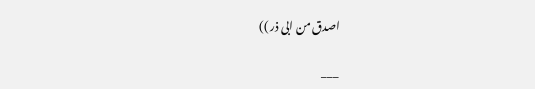اصدق من ابی ذر ))

___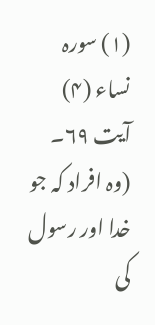(۱) سورہ نساء (۴) آیت ۶۹۔ (وہ افراد کہ جو خدا اور رسول کی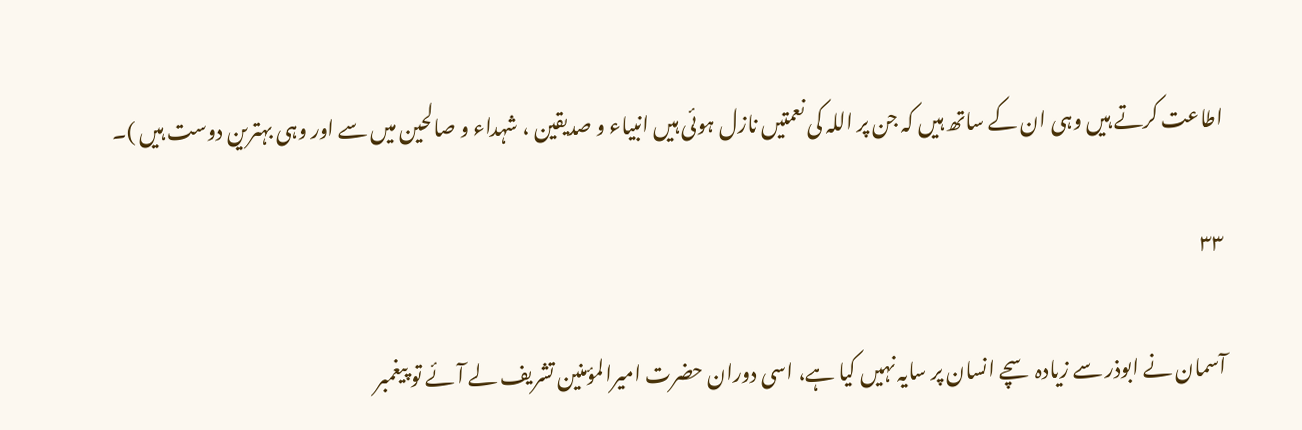اطاعت کرتے ہیں وہی ان کے ساتھ ہیں کہ جن پر اللہ کی نعمتیں نازل ہوئی ہیں انبیاء و صدیقین ، شہداء و صالحین میں سے اور وہی بہترین دوست ہیں )۔

۳۳

آسمان نے ابوذر سے زیادہ سچے انسان پر سایہ نہیں کیا ہے، اسی دوران حضرت امیرالمؤمنین تشریف لے آئے تو پیغمبر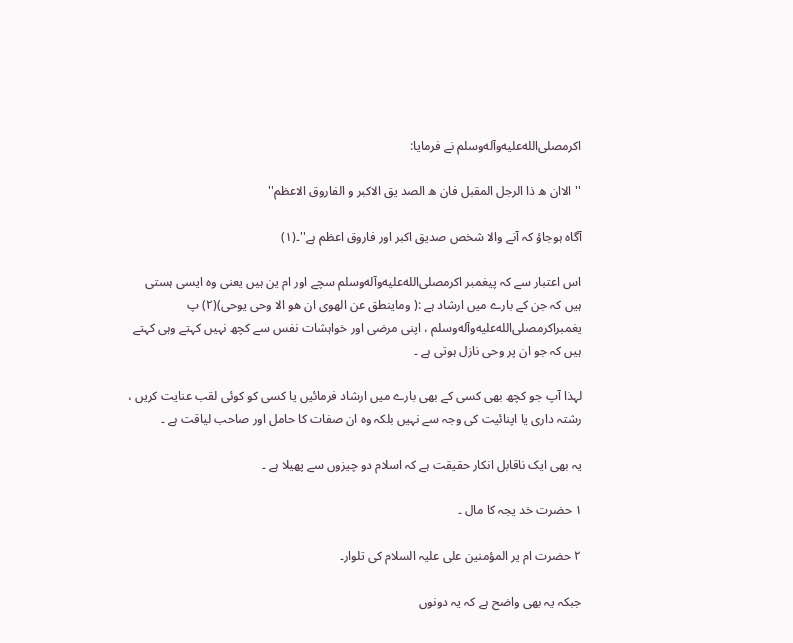اکرمصلى‌الله‌عليه‌وآله‌وسلم نے فرمایا:

''الاان ه ذا الرجل المقبل فان ه الصد یق الاکبر و الفاروق الاعظم''

آگاہ ہوجاؤ کہ آنے والا شخص صدیق اکبر اور فاروق اعظم ہے''۔(۱)

اس اعتبار سے کہ پیغمبر اکرمصلى‌الله‌عليه‌وآله‌وسلم سچے اور ام ین ہیں یعنی وہ ایسی ہستی ہیں کہ جن کے بارے میں ارشاد ہے :( وماینطق عن الھوی ان ھو الا وحی یوحی)(۲) پ یغمبراکرمصلى‌الله‌عليه‌وآله‌وسلم ، اپنی مرضی اور خواہشات نفس سے کچھ نہیں کہتے وہی کہتے ہیں کہ جو ان پر وحی نازل ہوتی ہے ۔

لہذا آپ جو کچھ بھی کسی کے بھی بارے میں ارشاد فرمائیں یا کسی کو کوئی لقب عنایت کریں ، رشتہ داری یا اپنائیت کی وجہ سے نہیں بلکہ وہ ان صفات کا حامل اور صاحب لیاقت ہے ۔

یہ بھی ایک ناقابل انکار حقیقت ہے کہ اسلام دو چیزوں سے پھیلا ہے ۔

۱ حضرت خد یجہ کا مال ۔

۲ حضرت ام یر المؤمنین علی علیہ السلام کی تلوار۔

جبکہ یہ بھی واضح ہے کہ یہ دونوں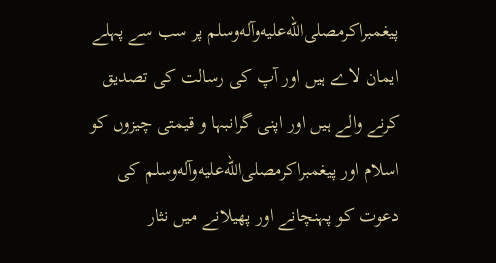پیغمبراکرمصلى‌الله‌عليه‌وآله‌وسلم پر سب سے پہلے ایمان لاے ہیں اور آپ کی رسالت کی تصدیق کرنے والے ہیں اور اپنی گرانبہا و قیمتی چیزوں کو اسلام اور پیغمبراکرمصلى‌الله‌عليه‌وآله‌وسلم کی دعوت کو پہنچانے اور پھیلانے میں نثار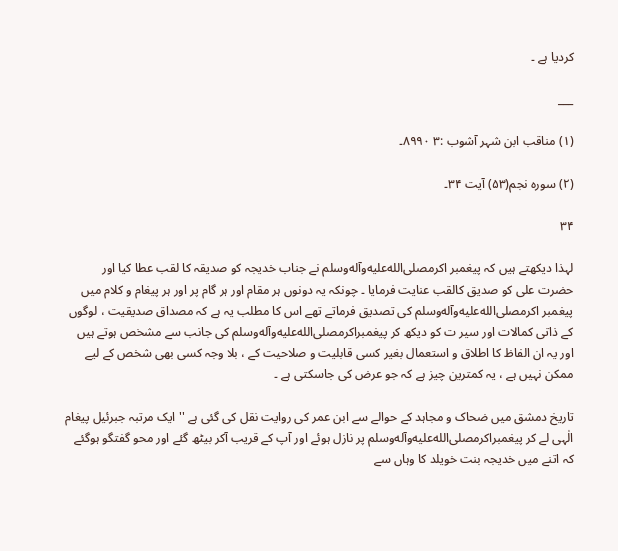کردیا ہے ۔

___

(۱) مناقب ابن شہر آشوب :۳ ۸۹۹۰۔

(۲) سورہ نجم(۵۳) آیت ۳۴۔

۳۴

لہذا دیکھتے ہیں کہ پیغمبر اکرمصلى‌الله‌عليه‌وآله‌وسلم نے جناب خدیجہ کو صدیقہ کا لقب عطا کیا اور حضرت علی کو صدیق کالقب عنایت فرمایا ۔ چونکہ یہ دونوں ہر مقام اور ہر گام پر اور ہر پیغام و کلام میں پیغمبر اکرمصلى‌الله‌عليه‌وآله‌وسلم کی تصدیق فرماتے تھے اس کا مطلب یہ ہے کہ مصداق صدیقیت ، لوگوں کے ذاتی کمالات اور سیر ت کو دیکھ کر پیغمبراکرمصلى‌الله‌عليه‌وآله‌وسلم کی جانب سے مشخص ہوتے ہیں اور یہ ان الفاظ کا اطلاق و استعمال بغیر کسی قابلیت و صلاحیت کے ، بلا وجہ کسی بھی شخص کے لیے ممکن نہیں ہے ، یہ کمترین چیز ہے کہ جو عرض کی جاسکتی ہے ۔

تاریخ دمشق میں ضحاک و مجاہد کے حوالے سے ابن عمر کی روایت نقل کی گئی ہے '' ایک مرتبہ جبرئیل پیغام الٰہی لے کر پیغمبراکرمصلى‌الله‌عليه‌وآله‌وسلم پر نازل ہوئے اور آپ کے قریب آکر بیٹھ گئے اور محو گفتگو ہوگئے کہ اتنے میں خدیجہ بنت خویلد کا وہاں سے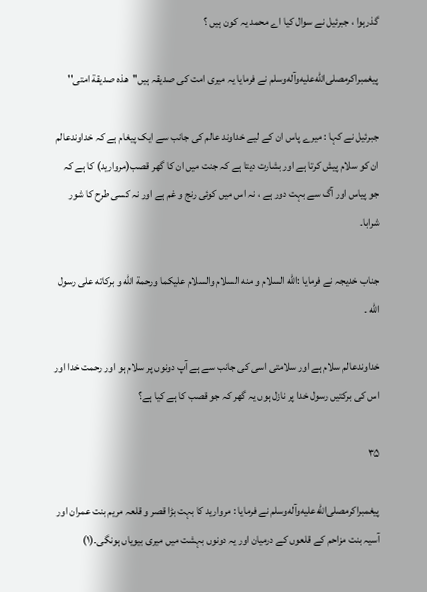گذرہوا ، جبرئیل نے سوال کیا اے محمد یہ کون ہیں ؟

پیغمبراکرمصلى‌الله‌عليه‌وآله‌وسلم نے فرمایا یہ میری امت کی صدیقہ ہیں''هذه صدیقة امتی''

جبرئیل نے کہا : میرے پاس ان کے لیے خداوند عالم کی جانب سے ایک پیغام ہے کہ خداوندعالم ان کو سلام پیش کرتا ہے اور بشارت دیتا ہے کہ جنت میں ان کا گھر قصب(مروارید) کا ہے کہ جو پیاس اور آگ سے بہت دور ہے ، نہ اس میں کوئی رنج و غم ہے اور نہ کسی طرح کا شور شرابا۔

جناب خدیجہ نے فرمایا :الله السلام و منه السلام والسلام علیکما ورحمة الله و برکاته علی رسول الله ۔

خداوندعالم سلام ہے اور سلامتی اسی کی جانب سے ہے آپ دونوں پر سلام ہو اور رحمت خدا اور اس کی برکتیں رسول خدا پر نازل ہوں یہ گھر کہ جو قصب کا ہے کیا ہے؟

۳۵

پیغمبراکرمصلى‌الله‌عليه‌وآله‌وسلم نے فرمایا : مروارید کا بہت بڑا قصر و قلعہ مریم بنت عمران اور آسیہ بنت مزاحم کے قلعوں کے درمیان اور یہ دونوں بہشت میں میری بیویاں ہونگی۔(۱)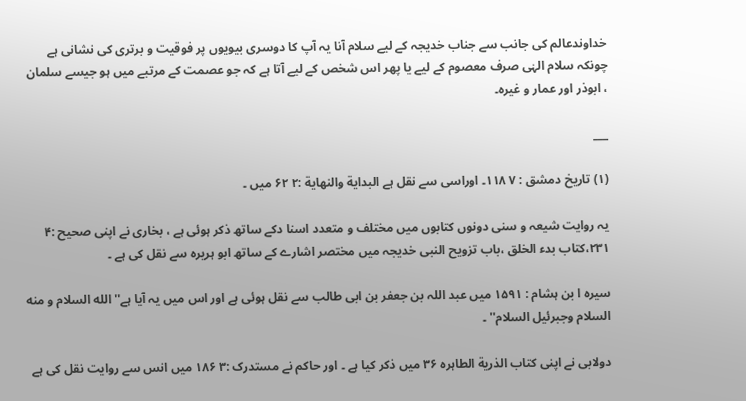خداوندعالم کی جانب سے جناب خدیجہ کے لیے سلام آنا یہ آپ کا دوسری بیویوں پر فوقیت و برتری کی نشانی ہے چونکہ سلام الہٰی صرف معصوم کے لیے یا پھر اس شخص کے لیے آتا ہے کہ جو عصمت کے مرتبے میں ہو جیسے سلمان ، ابوذر اور عمار و غیرہ۔

___

(۱) تاریخ دمشق : ۷ ۱۱۸۔ اوراسی سے نقل ہے البدایة والنھایة :۲ ۶۲ میں ۔

یہ روایت شیعہ و سنی دونوں کتابوں میں مختلف و متعدد اسنا دکے ساتھ ذکر ہوئی ہے ، بخاری نے اپنی صحیح :۴ ۲۳۱،کتاب بدء الخلق ،باب تزویح النبی خدیجہ میں مختصر اشارے کے ساتھ ابو ہریرہ سے نقل کی ہے ۔

سیرہ ا بن ہشام : ۱۵۹۱ میں عبد اللہ بن جعفر بن ابی طالب سے نقل ہوئی ہے اور اس میں یہ آیا ہے'' الله السلام و منه السلام وجبرئیل السلام'' ۔

دولابی نے اپنی کتاب الذریة الطاہرہ ۳۶ میں ذکر کیا ہے ۔ اور حاکم نے مستدرک :۳ ۱۸۶ میں انس سے روایت نقل کی ہے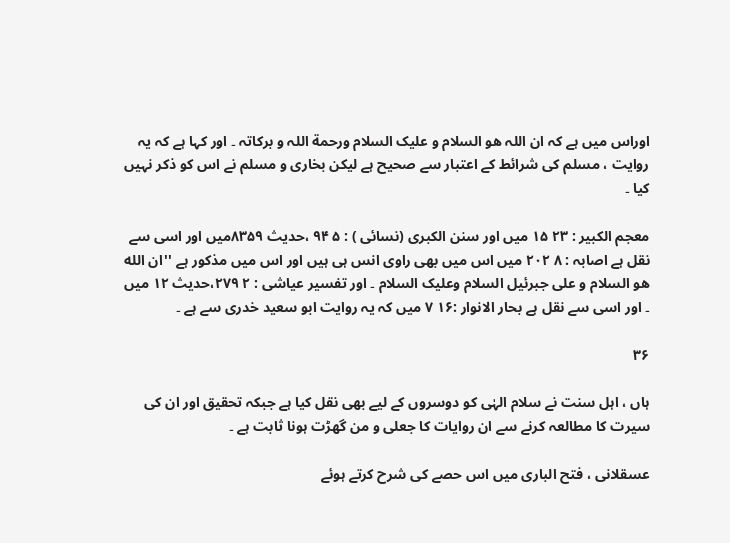اوراس میں ہے کہ ان اللہ ھو السلام و علیک السلام ورحمة اللہ و برکاتہ ۔ اور کہا ہے کہ یہ روایت ، مسلم کی شرائط کے اعتبار سے صحیح ہے لیکن بخاری و مسلم نے اس کو ذکر نہیں کیا ۔

معجم الکبیر : ۲۳ ۱۵ میں اور سنن الکبری (نسائی ) : ۵ ۹۴ ،حدیث ۸۳۵۹میں اور اسی سے نقل ہے اصابہ : ۸ ۲۰۲ میں اس میں بھی راوی انس ہی ہیں اور اس میں مذکور ہے ''ان الله هو السلام و علی جبرئیل السلام وعلیک السلام ۔ اور تفسیر عیاشی : ۲ ۲۷۹،حدیث ۱۲ میں ۔ اور اسی سے نقل ہے بحار الانوار :۱۶ ۷ میں کہ یہ روایت ابو سعید خدری سے ہے ۔

۳۶

ہاں ، اہل سنت نے سلام الہٰی کو دوسروں کے لیے بھی نقل کیا ہے جبکہ تحقیق اور ان کی سیرت کا مطالعہ کرنے سے ان روایات کا جعلی و من گھڑت ہونا ثابت ہے ۔

عسقلانی ، فتح الباری میں اس حصے کی شرح کرتے ہوئے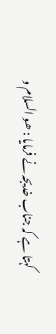کہتا ہے کہ جناب خدیجہ نے فرمایا : ھو السلام و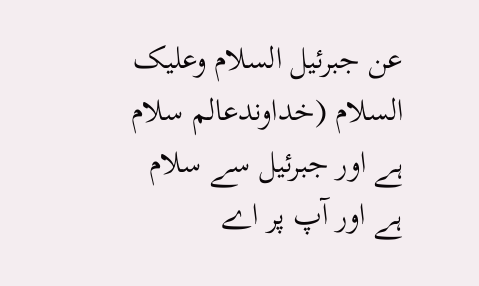عن جبرئیل السلام وعلیک السلام (خداوندعالم سلام ہے اور جبرئیل سے سلام ہے اور آپ پر اے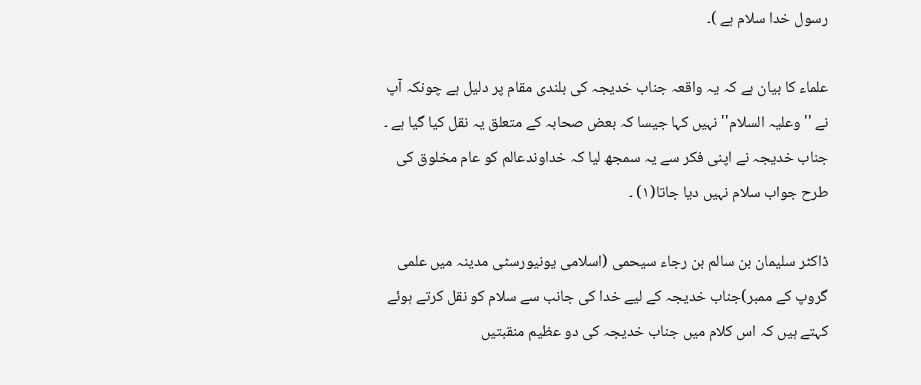رسول خدا سلام ہے )۔

علماء کا بیان ہے کہ یہ واقعہ جناب خدیجہ کی بلندی مقام پر دلیل ہے چونکہ آپ نے ''وعلیہ السلام'' نہیں کہا جیسا کہ بعض صحابہ کے متعلق یہ نقل کیا گیا ہے ۔ جناب خدیجہ نے اپنی فکر سے یہ سمجھ لیا کہ خداوندعالم کو عام مخلوق کی طرح جواب سلام نہیں دیا جاتا(۱) ۔

ڈاکٹر سلیمان بن سالم بن رجاء سیحمی (اسلامی یونیورسٹی مدینہ میں علمی گروپ کے ممبر)جناب خدیجہ کے لیے خدا کی جانب سے سلام کو نقل کرتے ہوئے کہتے ہیں کہ اس کلام میں جناب خدیجہ کی دو عظیم منقبتیں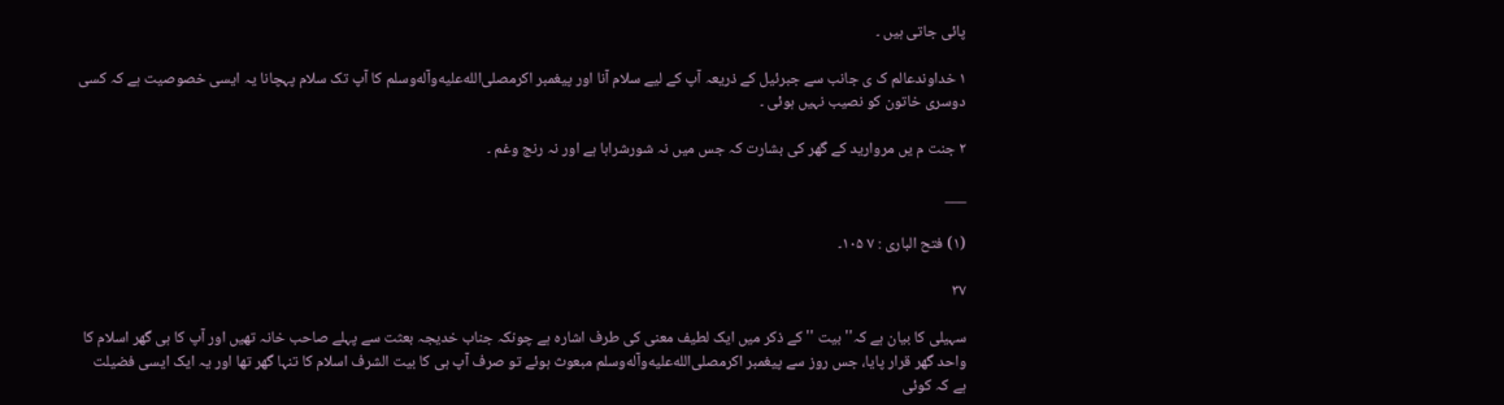پائی جاتی ہیں ۔

۱ خداوندعالم ک ی جانب سے جبرئیل کے ذریعہ آپ کے لیے سلام آنا اور پیغمبر اکرمصلى‌الله‌عليه‌وآله‌وسلم کا آپ تک سلام پہچانا یہ ایسی خصوصیت ہے کہ کسی دوسری خاتون کو نصیب نہیں ہوئی ۔

۲ جنت م یں مروارید کے گھر کی بشارت کہ جس میں نہ شورشرابا ہے اور نہ رنج وغم ۔

___

(۱) فتح الباری : ۷ ۱۰۵۔

۳۷

سہیلی کا بیان ہے کہ'' بیت '' کے ذکر میں ایک لطیف معنی کی طرف اشارہ ہے چونکہ جناب خدیجہ بعثت سے پہلے صاحب خانہ تھیں اور آپ کا ہی گھر اسلام کا واحد گھر قرار پایا، جس روز سے پیغمبر اکرمصلى‌الله‌عليه‌وآله‌وسلم مبعوث ہوئے تو صرف آپ ہی کا بیت الشرف اسلام کا تنہا گھر تھا اور یہ ایک ایسی فضیلت ہے کہ کوئی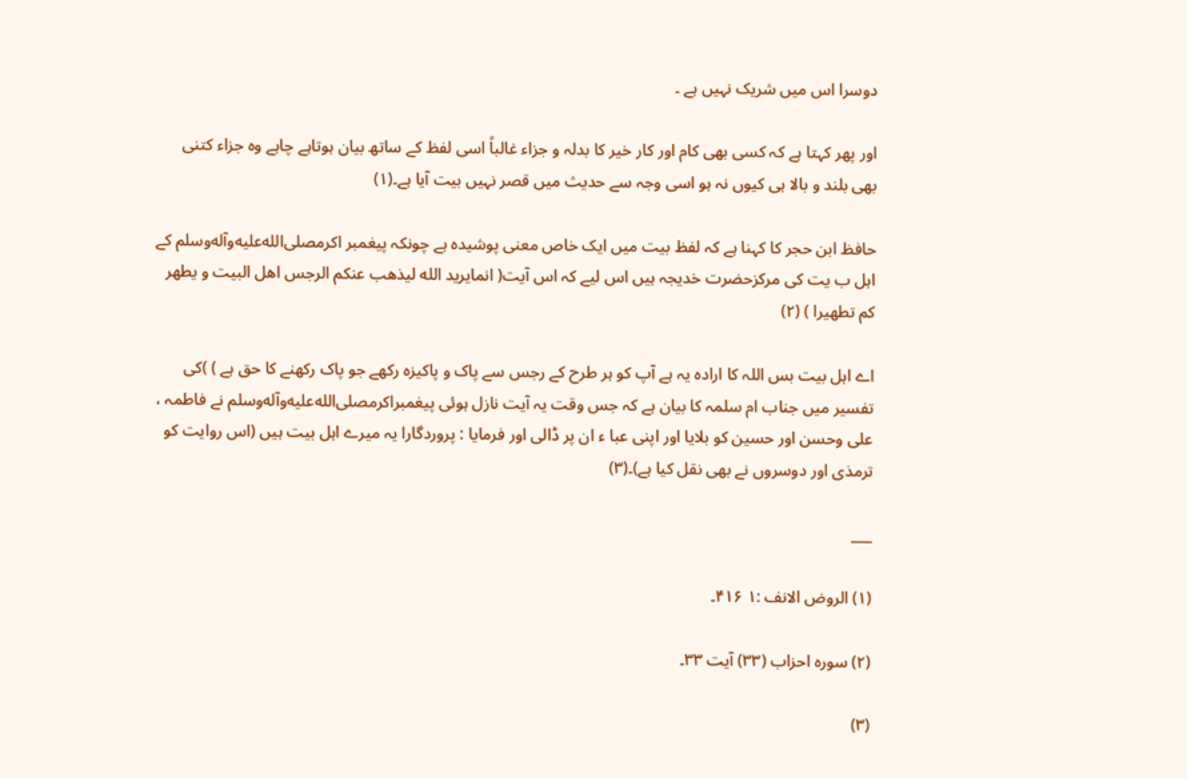دوسرا اس میں شریک نہیں ہے ۔

اور پھر کہتا ہے کہ کسی بھی کام اور کار خیر کا بدلہ و جزاء غالباً اسی لفظ کے ساتھ بیان ہوتاہے چاہے وہ جزاء کتنی بھی بلند و بالا ہی کیوں نہ ہو اسی وجہ سے حدیث میں قصر نہیں بیت آیا ہے۔(۱)

حافظ ابن حجر کا کہنا ہے کہ لفظ بیت میں ایک خاص معنی پوشیدہ ہے چونکہ پیغمبر اکرمصلى‌الله‌عليه‌وآله‌وسلم کے اہل ب یت کی مرکزحضرت خدیجہ ہیں اس لیے کہ اس آیت( انمایرید الله لیذهب عنکم الرجس اهل البیت و یطهر کم تطهیرا ) (۲)

اے اہل بیت بس اللہ کا ارادہ یہ ہے آپ کو ہر طرح کے رجس سے پاک و پاکیزہ رکھے جو پاک رکھنے کا حق ہے ) )کی تفسیر میں جناب ام سلمہ کا بیان ہے کہ جس وقت یہ آیت نازل ہوئی پیغمبراکرمصلى‌الله‌عليه‌وآله‌وسلم نے فاطمہ ، علی وحسن اور حسین کو بلایا اور اپنی عبا ء ان پر ڈالی اور فرمایا : پروردگارا یہ میرے اہل بیت ہیں (اس روایت کو ترمذی اور دوسروں نے بھی نقل کیا ہے)۔(۳)

___

(۱) الروض الانف :۱ ۴۱۶۔

(۲) سورہ احزاب (۳۳) آیت ۳۳۔

(۳)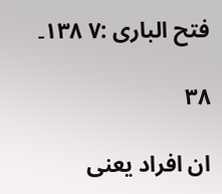فتح الباری :۷ ۱۳۸۔

۳۸

ان افراد یعنی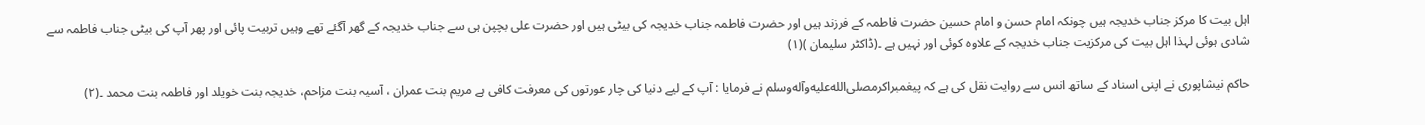اہل بیت کا مرکز جناب خدیجہ ہیں چونکہ امام حسن و امام حسین حضرت فاطمہ کے فرزند ہیں اور حضرت فاطمہ جناب خدیجہ کی بیٹی ہیں اور حضرت علی بچپن ہی سے جناب خدیجہ کے گھر آگئے تھے وہیں تربیت پائی اور پھر آپ کی بیٹی جناب فاطمہ سے شادی ہوئی لہذا اہل بیت کی مرکزیت جناب خدیجہ کے علاوہ کوئی اور نہیں ہے ۔(ڈاکٹر سلیمان )(۱)

حاکم نیشاپوری نے اپنی اسناد کے ساتھ انس سے روایت نقل کی ہے کہ پیغمبراکرمصلى‌الله‌عليه‌وآله‌وسلم نے فرمایا : آپ کے لیے دنیا کی چار عورتوں کی معرفت کافی ہے مریم بنت عمران ، آسیہ بنت مزاحم، خدیجہ بنت خویلد اور فاطمہ بنت محمد ۔(۲)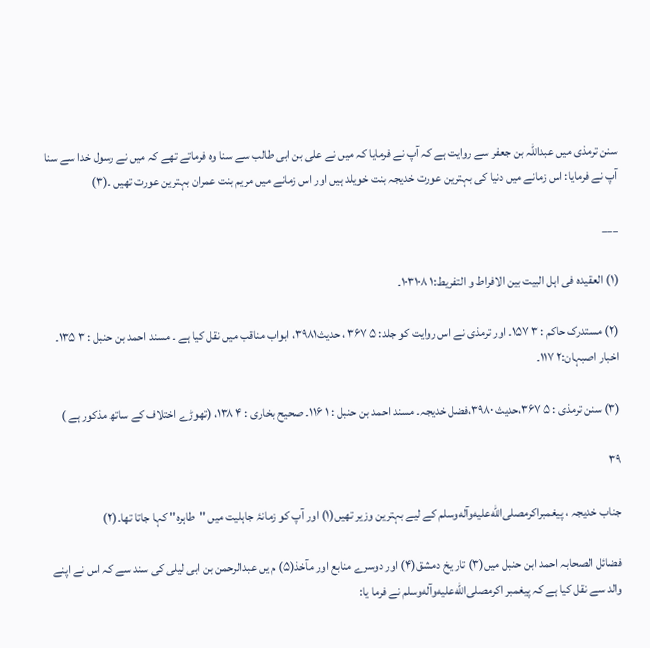سنن ترمذی میں عبداللہ بن جعفر سے روایت ہے کہ آپ نے فرمایا کہ میں نے علی بن ابی طالب سے سنا وہ فرماتے تھے کہ میں نے رسول خدا سے سنا آپ نے فرمایا: اس زمانے میں دنیا کی بہترین عورت خدیجہ بنت خویلد ہیں اور اس زمانے میں مریم بنت عمران بہترین عورت تھیں ۔(۳)

___

(۱) العقیدہ فی اہل البیت بین الافراط و التفریط:۱ ۱۰۳۱۰۸۔

(۲) مستدرک حاکم : ۳ ۱۵۷۔ اور ترمذی نے اس روایت کو جلد: ۵ ۳۶۷ ، حدیث۳۹۸۱، ابواب مناقب میں نقل کیا ہے ۔ مسند احمد بن حنبل : ۳ ۱۳۵۔ اخبار اصبہان:۲ ۱۱۷۔

(۳) سنن ترمذی : ۵ ۳۶۷،حدیث ۳۹۸۰،فضل خدیجہ۔ مسند احمد بن حنبل : ۱ ۱۱۶۔ صحیح بخاری : ۴ ۱۳۸، (تھوڑے اختلاف کے ساتھ مذکور ہے )

۳۹

جناب خدیجہ ، پیغمبراکرمصلى‌الله‌عليه‌وآله‌وسلم کے لیے بہترین وزیر تھیں(۱) اور آپ کو زمانۂ جاہلیت میں ''طاہرہ'' کہا جاتا تھا۔(۲)

فضائل الصحابہ احمد ابن حنبل میں(۳) تار یخ دمشق(۴) اور دوسرے منابع اور مآخذ(۵) م یں عبدالرحمن بن ابی لیلی کی سند سے کہ اس نے اپنے والد سے نقل کیا ہے کہ پیغمبر اکرمصلى‌الله‌عليه‌وآله‌وسلم نے فرما یا: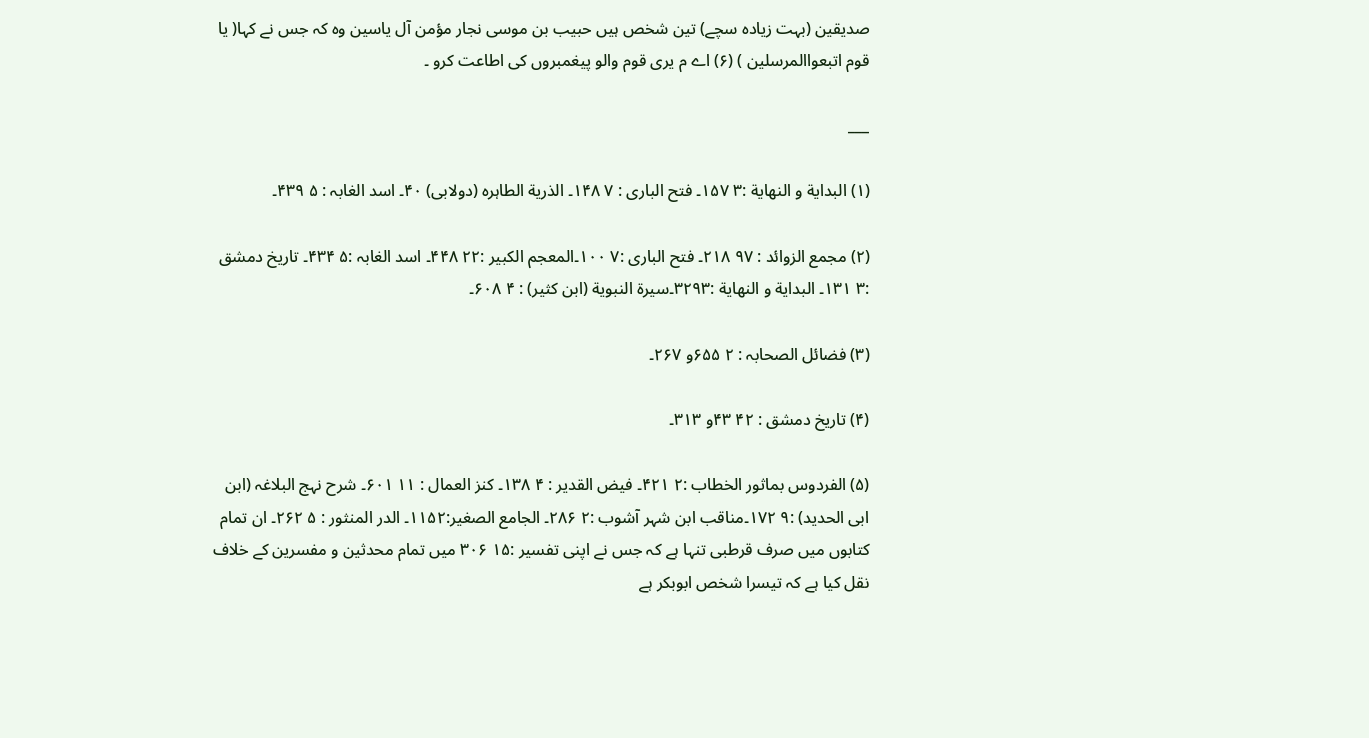صدیقین (بہت زیادہ سچے) تین شخص ہیں حبیب بن موسی نجار مؤمن آل یاسین وہ کہ جس نے کہا( یا قوم اتبعواالمرسلین ) (۶) اے م یری قوم والو پیغمبروں کی اطاعت کرو ۔

___

(۱) البدایة و النھایة :۳ ۱۵۷۔ فتح الباری : ۷ ۱۴۸۔ الذریة الطاہرہ (دولابی) ۴۰۔ اسد الغابہ : ۵ ۴۳۹۔

(۲) مجمع الزوائد : ۹۷ ۲۱۸۔ فتح الباری :۷ ۱۰۰۔المعجم الکبیر :۲۲ ۴۴۸۔ اسد الغابہ :۵ ۴۳۴۔ تاریخ دمشق :۳ ۱۳۱۔ البدایة و النھایة :۳۲۹۳۔سیرة النبویة (ابن کثیر) : ۴ ۶۰۸۔

(۳) فضائل الصحابہ : ۲ ۶۵۵و ۲۶۷۔

(۴) تاریخ دمشق : ۴۲ ۴۳و ۳۱۳۔

(۵) الفردوس بماثور الخطاب :۲ ۴۲۱۔ فیض القدیر : ۴ ۱۳۸۔ کنز العمال : ۱۱ ۶۰۱۔ شرح نہج البلاغہ (ابن ابی الحدید) :۹ ۱۷۲۔مناقب ابن شہر آشوب :۲ ۲۸۶۔ الجامع الصغیر:۱۱۵۲۔ الدر المنثور : ۵ ۲۶۲۔ ان تمام کتابوں میں صرف قرطبی تنہا ہے کہ جس نے اپنی تفسیر :۱۵ ۳۰۶ میں تمام محدثین و مفسرین کے خلاف نقل کیا ہے کہ تیسرا شخص ابوبکر ہے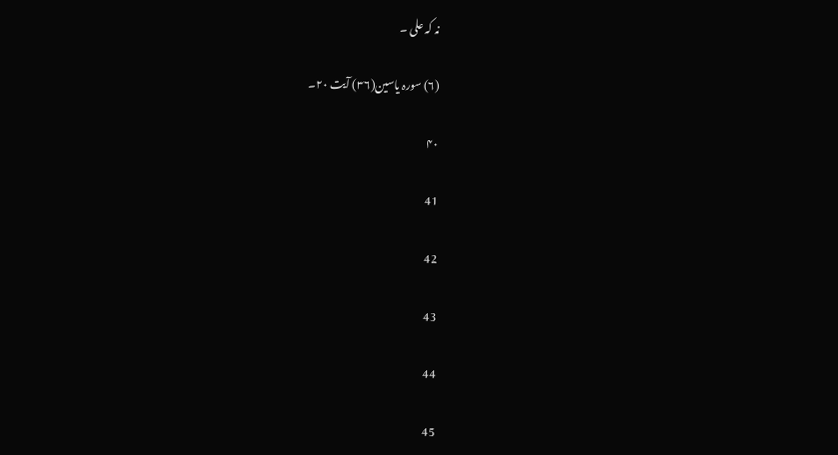نہ کہ علی ۔

(۶) سورہ یاسین(۳۶) آیت ۲۰۔

۴۰

41

42

43

44

45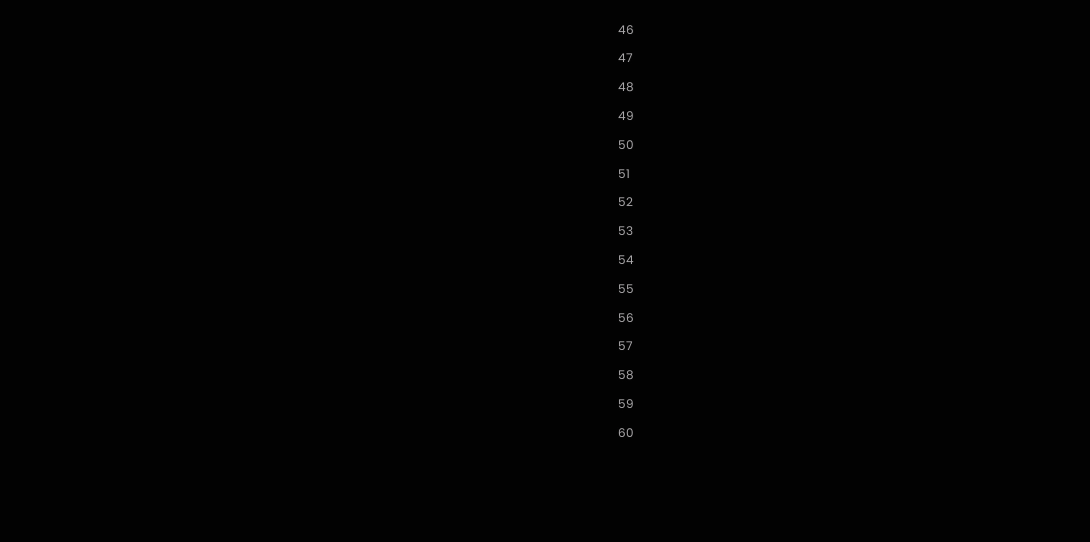46

47

48

49

50

51

52

53

54

55

56

57

58

59

60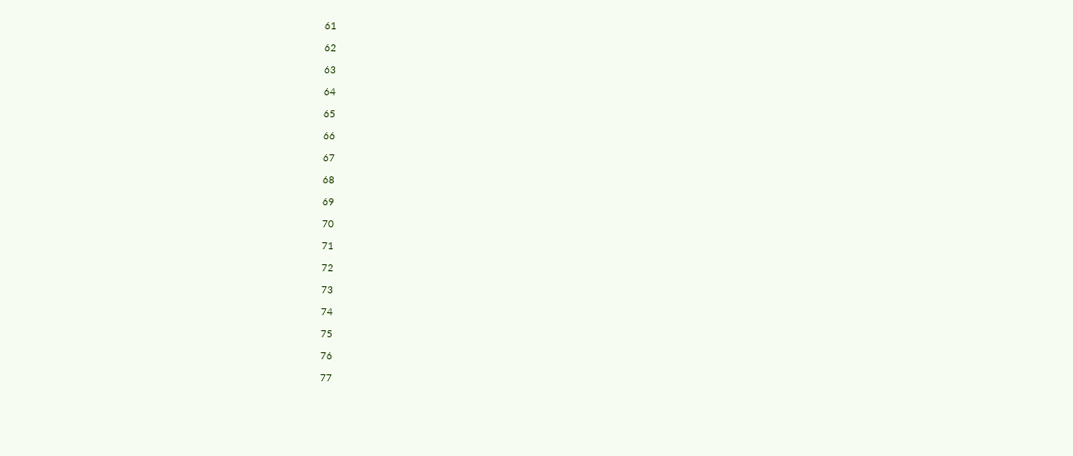61

62

63

64

65

66

67

68

69

70

71

72

73

74

75

76

77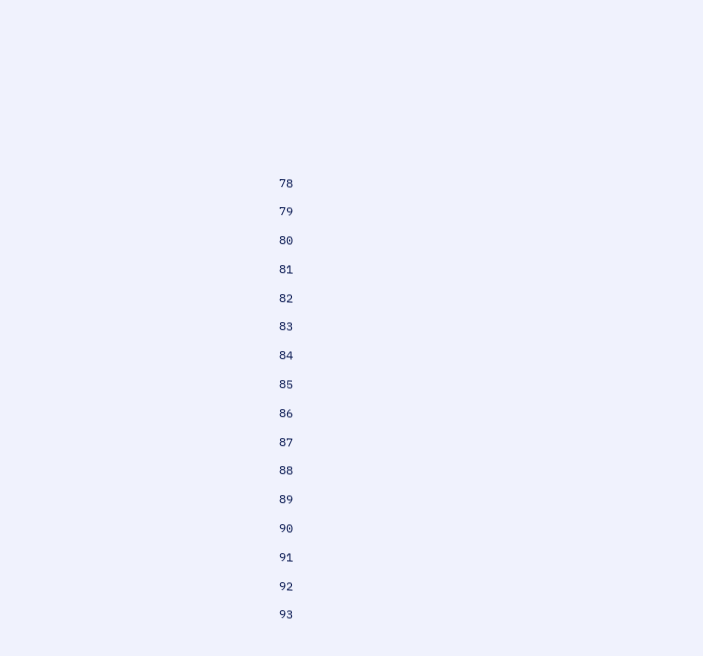78

79

80

81

82

83

84

85

86

87

88

89

90

91

92

93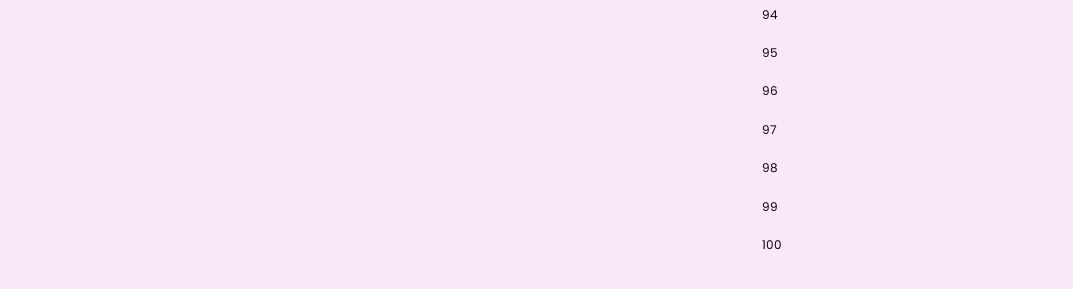94

95

96

97

98

99

100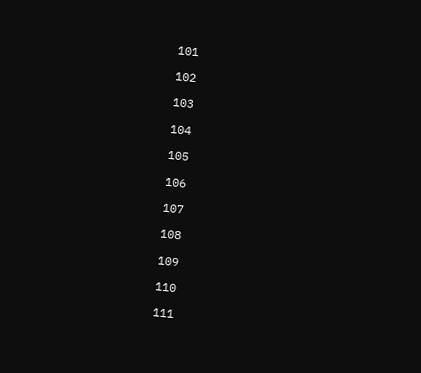101

102

103

104

105

106

107

108

109

110

111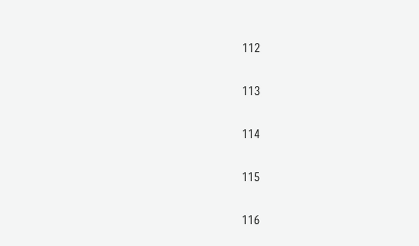112

113

114

115

116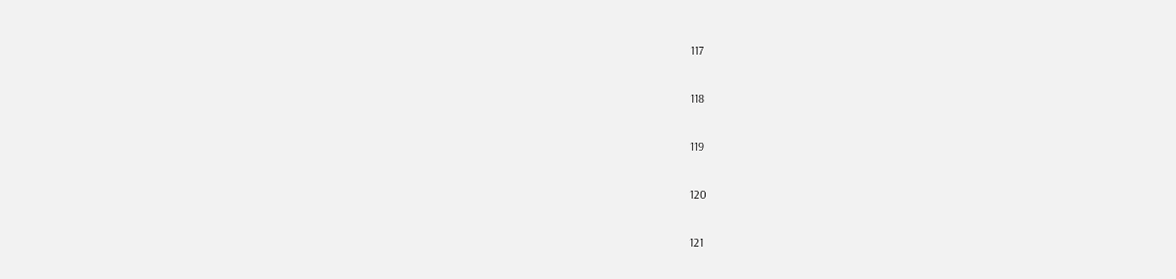117

118

119

120

121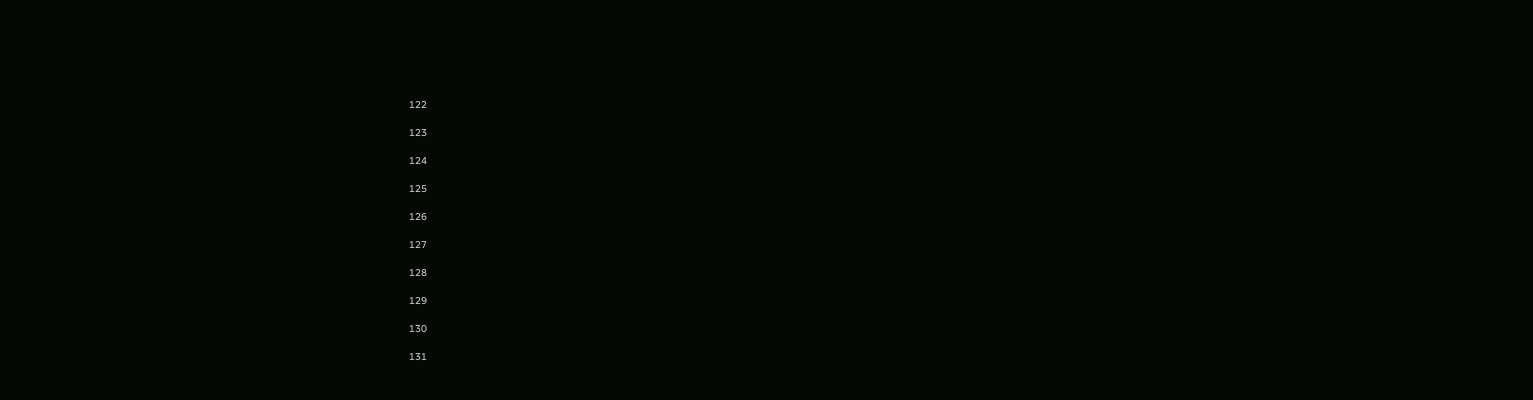122

123

124

125

126

127

128

129

130

131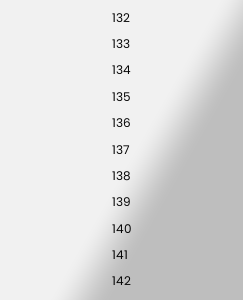132

133

134

135

136

137

138

139

140

141

142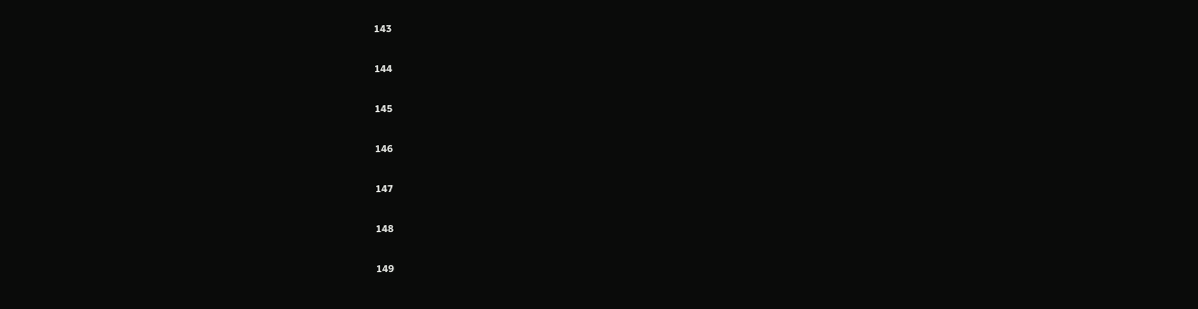143

144

145

146

147

148

149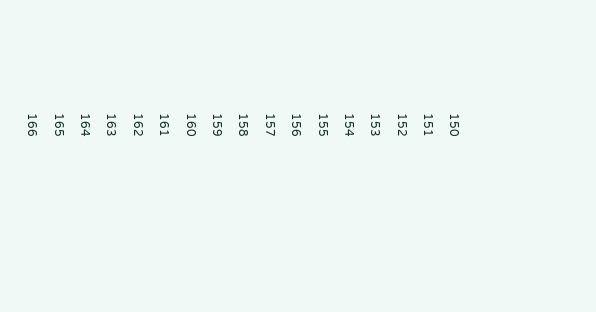150

151

152

153

154

155

156

157

158

159

160

161

162

163

164

165

166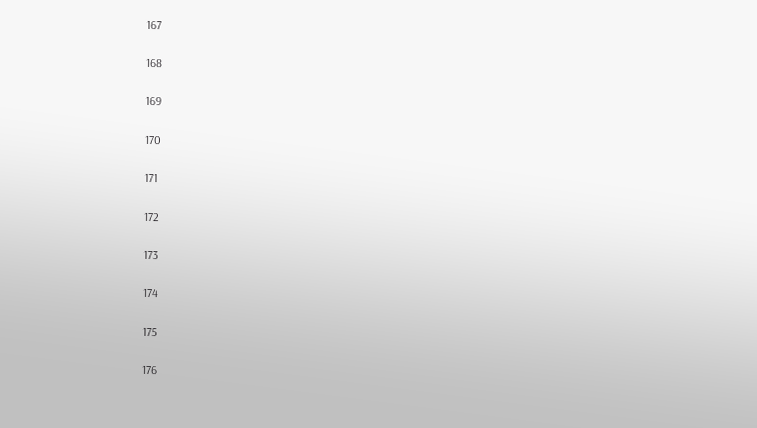167

168

169

170

171

172

173

174

175

176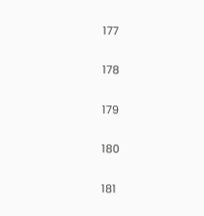177

178

179

180

181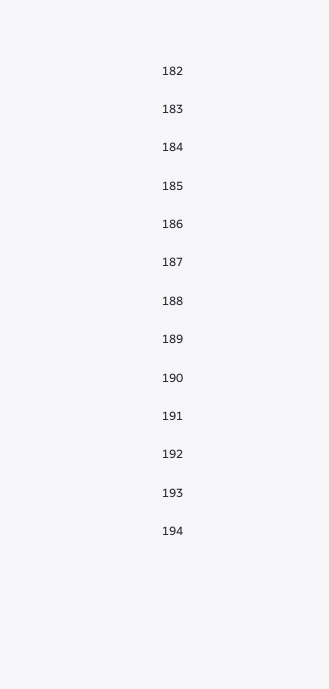182

183

184

185

186

187

188

189

190

191

192

193

194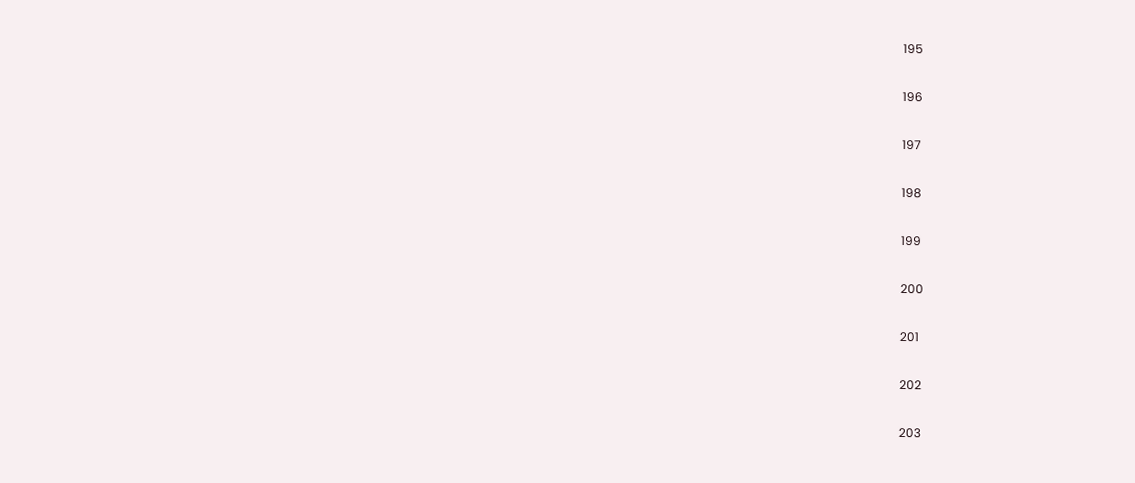195

196

197

198

199

200

201

202

203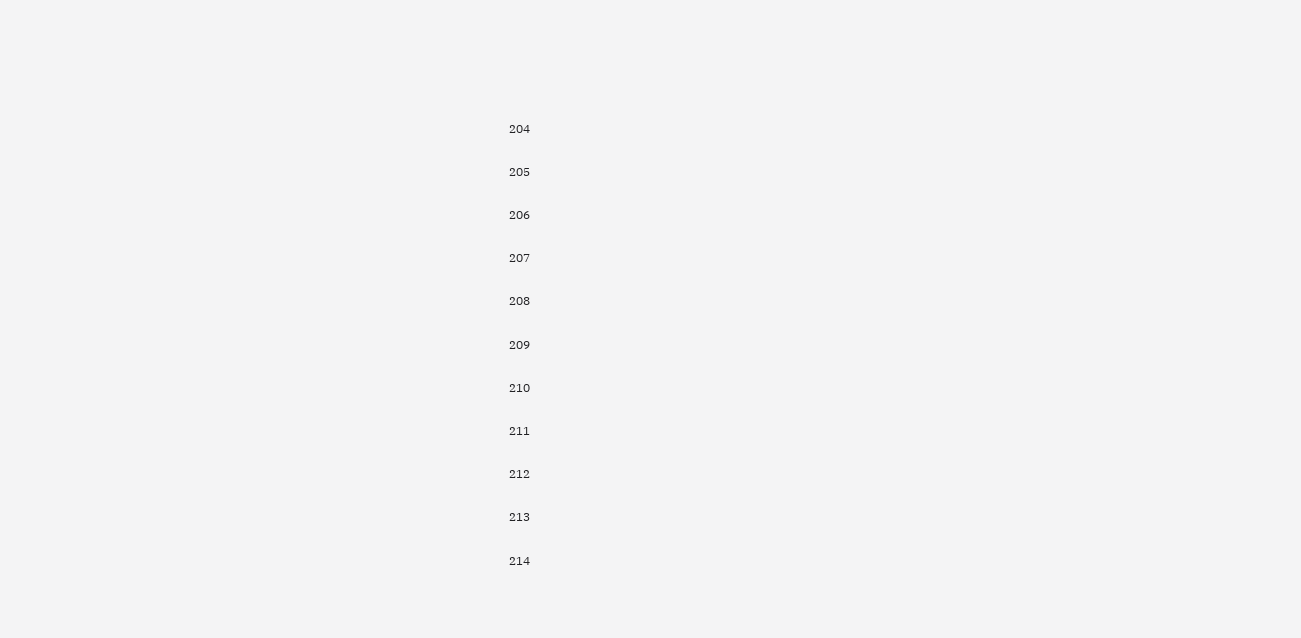204

205

206

207

208

209

210

211

212

213

214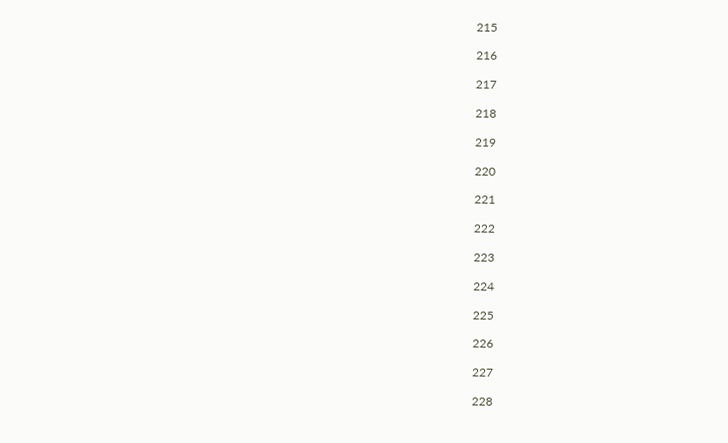215

216

217

218

219

220

221

222

223

224

225

226

227

228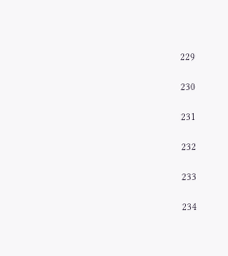229

230

231

232

233

234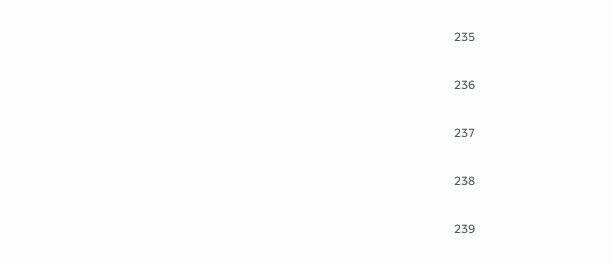235

236

237

238

239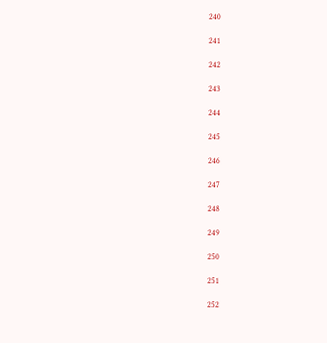240

241

242

243

244

245

246

247

248

249

250

251

252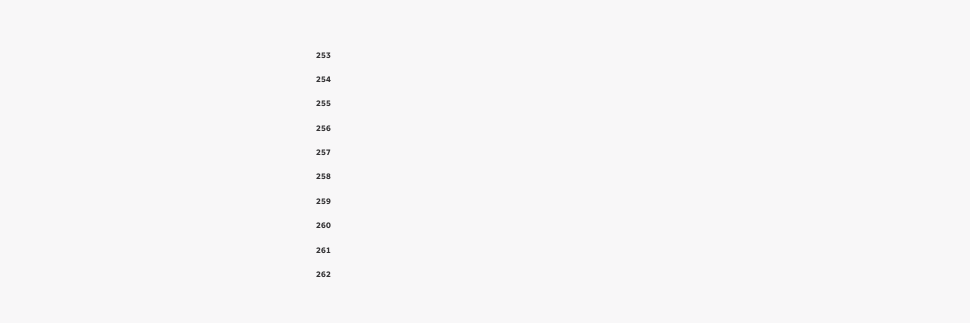253

254

255

256

257

258

259

260

261

262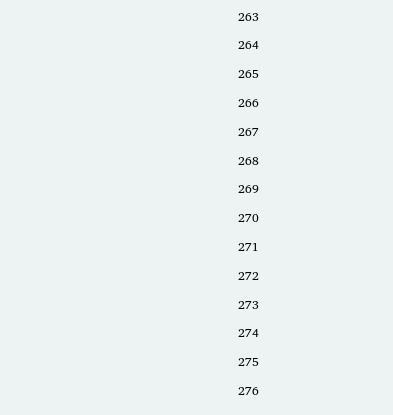263

264

265

266

267

268

269

270

271

272

273

274

275

276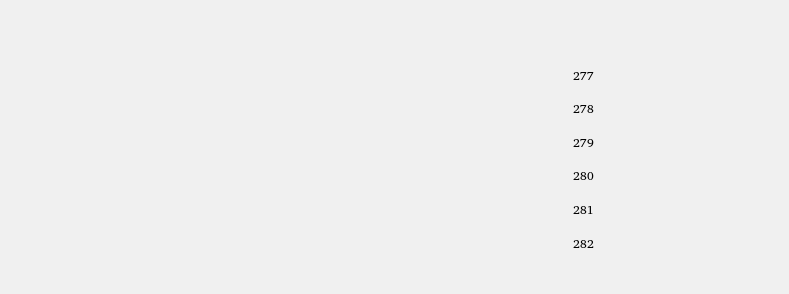277

278

279

280

281

282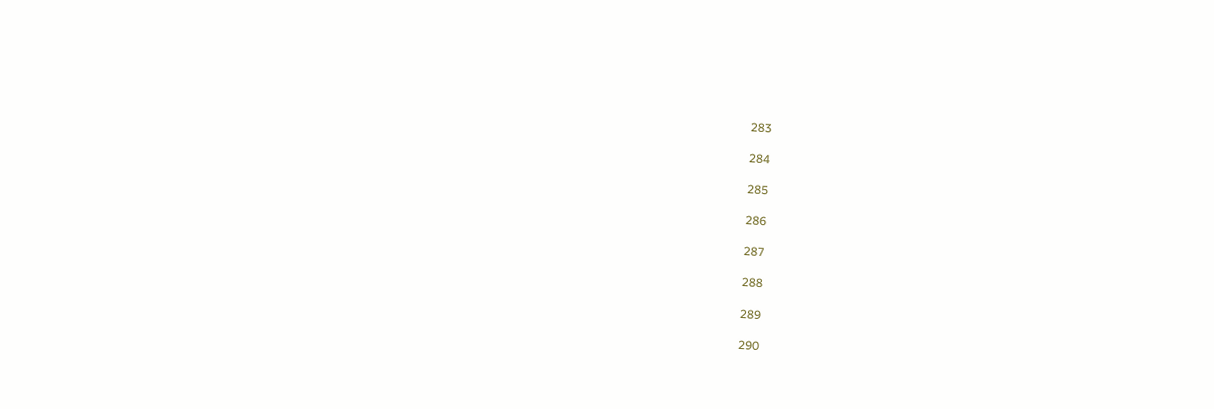283

284

285

286

287

288

289

290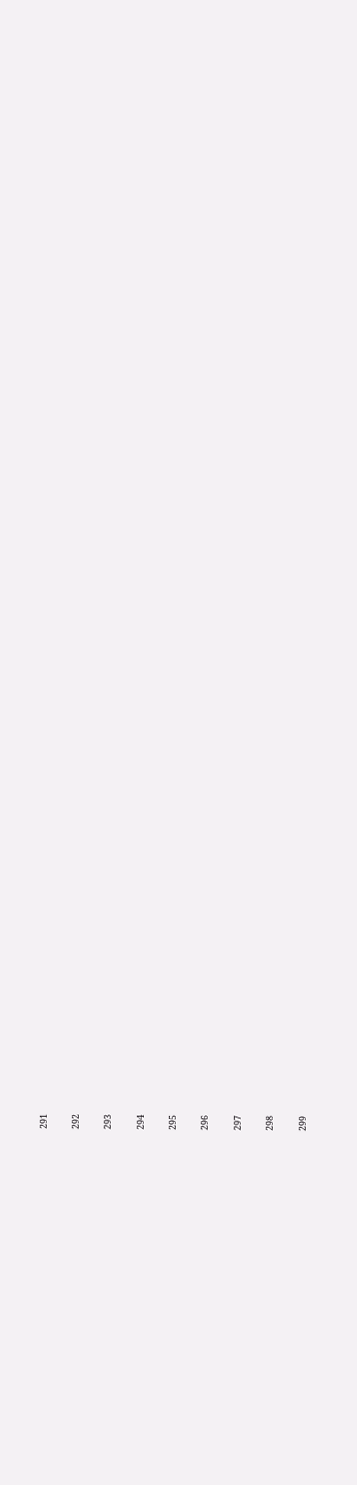291

292

293

294

295

296

297

298

299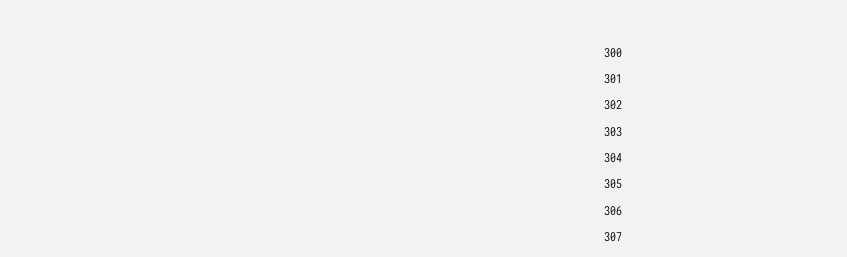300

301

302

303

304

305

306

307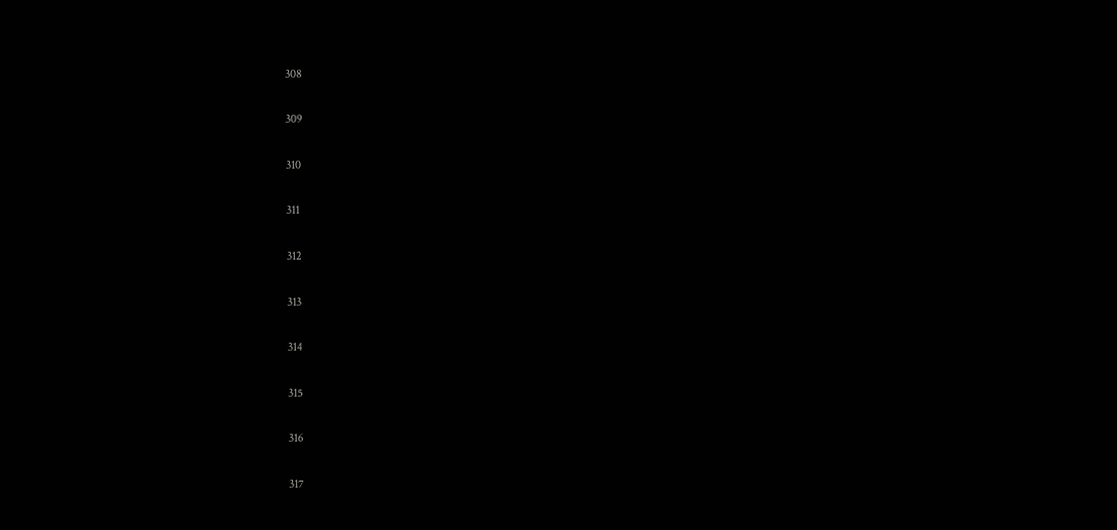308

309

310

311

312

313

314

315

316

317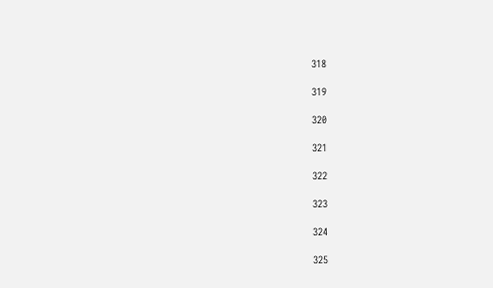318

319

320

321

322

323

324

325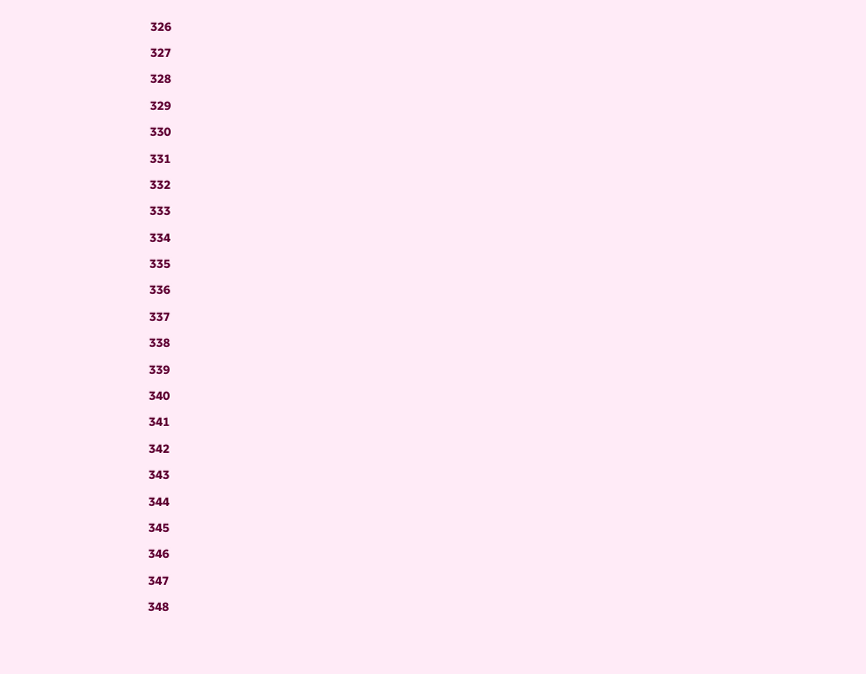326

327

328

329

330

331

332

333

334

335

336

337

338

339

340

341

342

343

344

345

346

347

348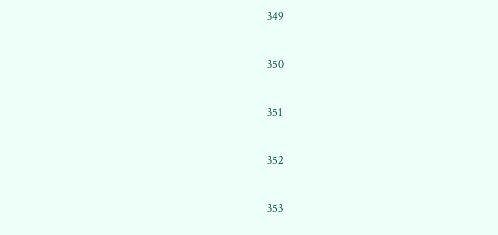349

350

351

352

353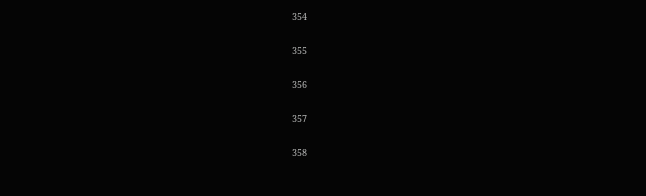354

355

356

357

358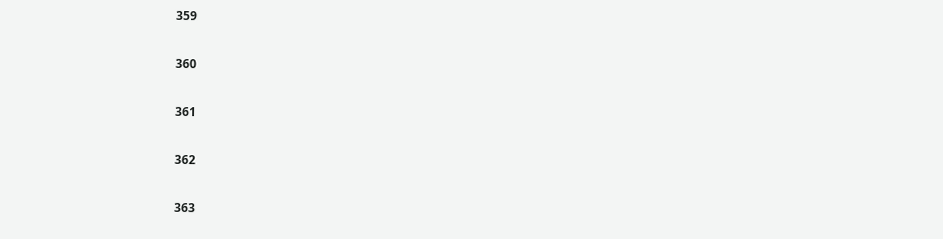359

360

361

362

363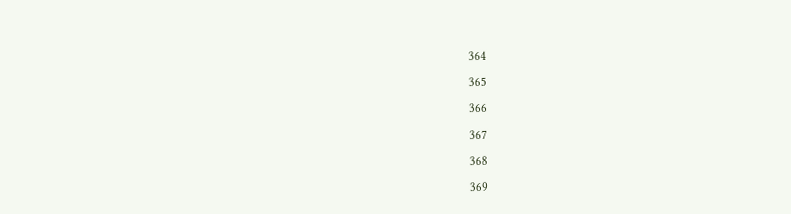364

365

366

367

368

369